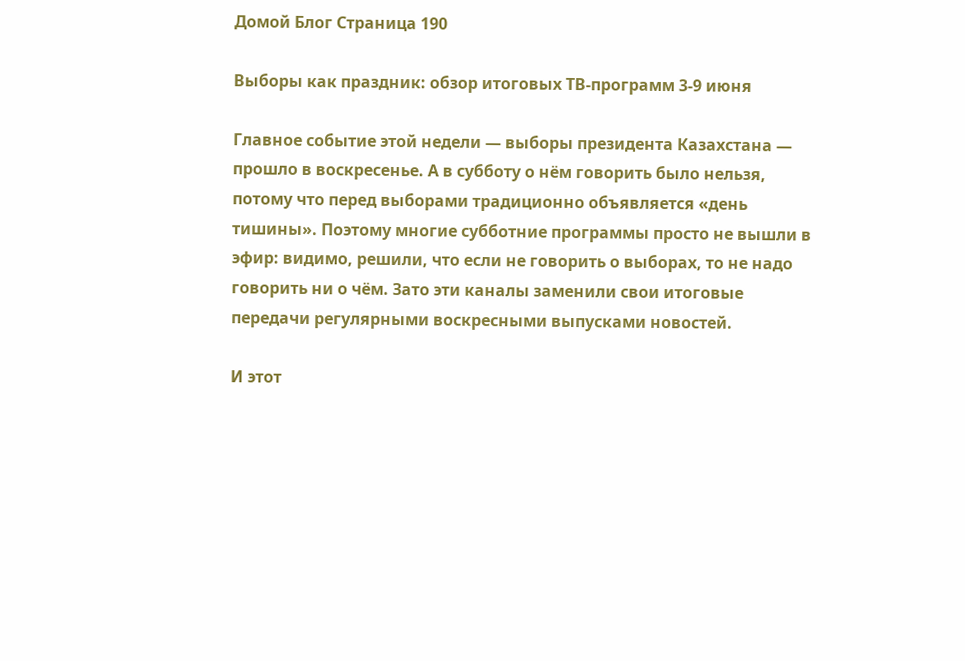Домой Блог Страница 190

Выборы как праздник: обзор итоговых ТВ-программ 3-9 июня

Главное событие этой недели — выборы президента Казахстана — прошло в воскресенье. А в субботу о нём говорить было нельзя, потому что перед выборами традиционно объявляется «день тишины». Поэтому многие субботние программы просто не вышли в эфир: видимо, решили, что если не говорить о выборах, то не надо говорить ни о чём. Зато эти каналы заменили свои итоговые передачи регулярными воскресными выпусками новостей.

И этот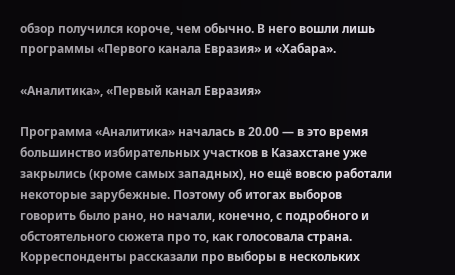обзор получился короче, чем обычно. В него вошли лишь программы «Первого канала Евразия» и «Хабара».

«Аналитика», «Первый канал Евразия»

Программа «Аналитика» началась в 20.00 — в это время большинство избирательных участков в Казахстане уже закрылись (кроме самых западных), но ещё вовсю работали некоторые зарубежные. Поэтому об итогах выборов говорить было рано, но начали, конечно, с подробного и обстоятельного сюжета про то, как голосовала страна.
Корреспонденты рассказали про выборы в нескольких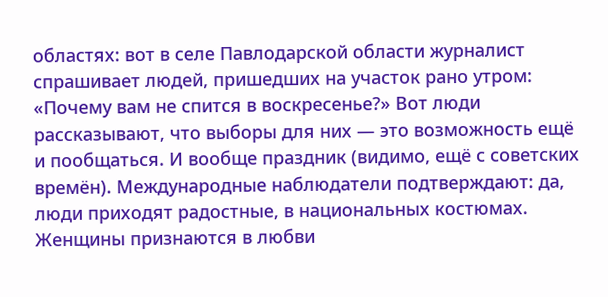областях: вот в селе Павлодарской области журналист спрашивает людей, пришедших на участок рано утром: «Почему вам не спится в воскресенье?» Вот люди рассказывают, что выборы для них — это возможность ещё и пообщаться. И вообще праздник (видимо, ещё с советских времён). Международные наблюдатели подтверждают: да, люди приходят радостные, в национальных костюмах. Женщины признаются в любви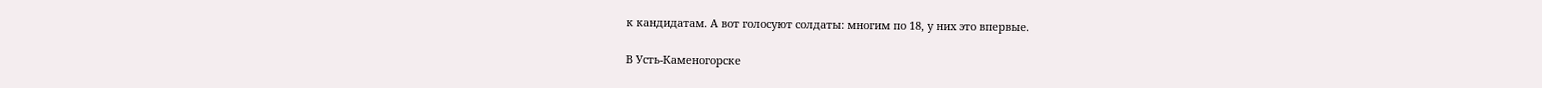к кандидатам. А вот голосуют солдаты: многим по 18, у них это впервые.

В Усть-Каменогорске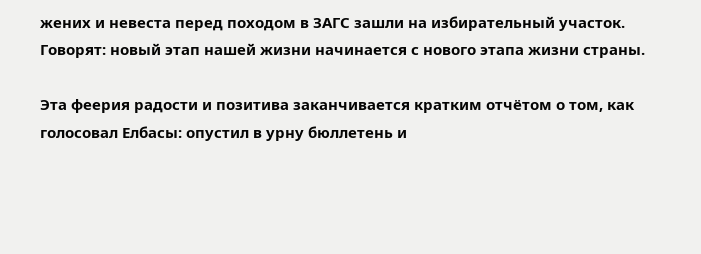жених и невеста перед походом в ЗАГС зашли на избирательный участок. Говорят: новый этап нашей жизни начинается с нового этапа жизни страны.

Эта феерия радости и позитива заканчивается кратким отчётом о том, как голосовал Елбасы: опустил в урну бюллетень и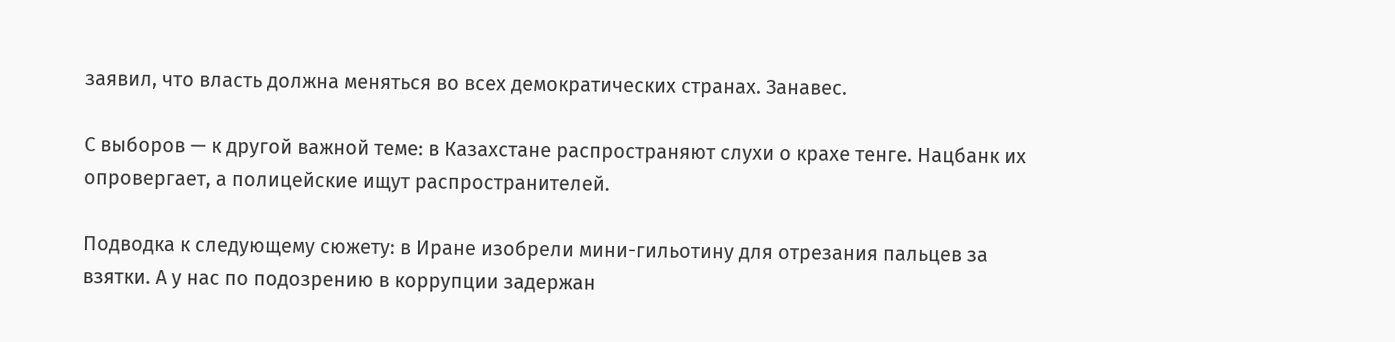заявил, что власть должна меняться во всех демократических странах. Занавес.

С выборов — к другой важной теме: в Казахстане распространяют слухи о крахе тенге. Нацбанк их опровергает, а полицейские ищут распространителей.

Подводка к следующему сюжету: в Иране изобрели мини-гильотину для отрезания пальцев за взятки. А у нас по подозрению в коррупции задержан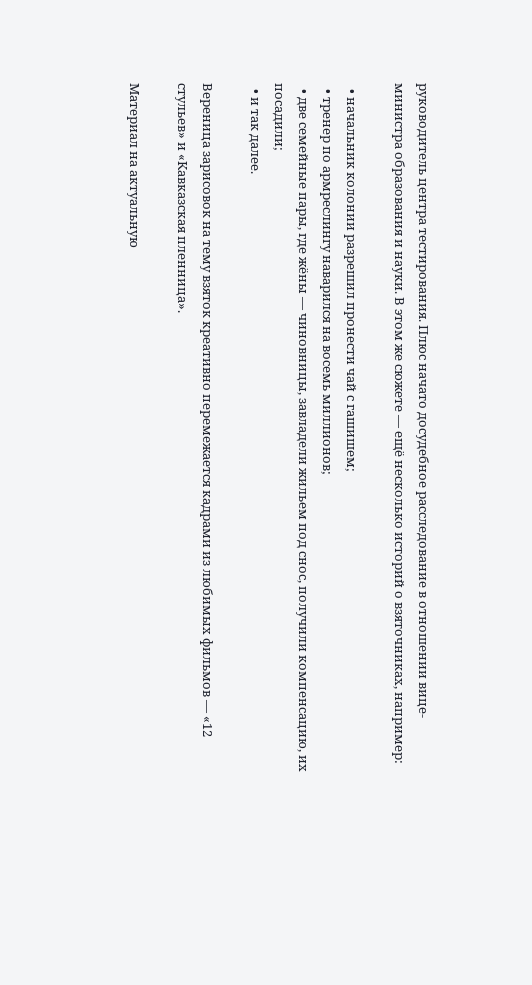руководитель центра тестирования. Плюс начато досудебное расследование в отношении вице-министра образования и науки. В этом же сюжете — ещё несколько историй о взяточниках, например:

  • начальник колонии разрешил пронести чай с гашишем;
  • тренер по армреслингу наварился на восемь миллионов;
  • две семейные пары, где жёны — чиновницы, завладели жильем под снос, получили компенсацию, их посадили;
  • и так далее.

Вереница зарисовок на тему взяток креативно перемежается кадрами из любимых фильмов — «12 стульев» и «Кавказская пленница».

Материал на актуальную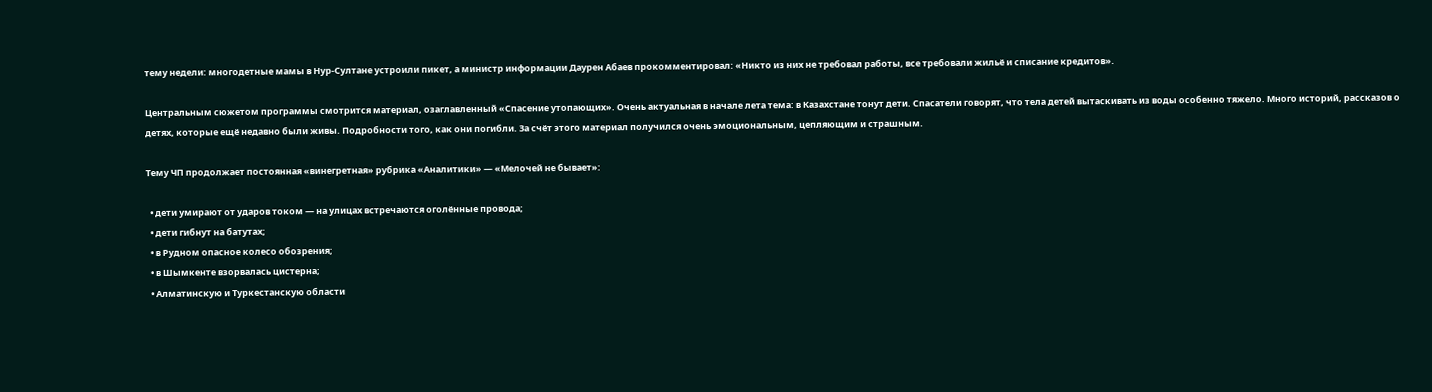тему недели: многодетные мамы в Нур-Султане устроили пикет, а министр информации Даурен Абаев прокомментировал: «Никто из них не требовал работы, все требовали жильё и списание кредитов».

Центральным сюжетом программы смотрится материал, озаглавленный «Спасение утопающих». Очень актуальная в начале лета тема: в Казахстане тонут дети. Спасатели говорят, что тела детей вытаскивать из воды особенно тяжело. Много историй, рассказов о детях, которые ещё недавно были живы. Подробности того, как они погибли. За счёт этого материал получился очень эмоциональным, цепляющим и страшным.

Тему ЧП продолжает постоянная «винегретная» рубрика «Аналитики» — «Мелочей не бывает»:

  • дети умирают от ударов током — на улицах встречаются оголённые провода;
  • дети гибнут на батутах;
  • в Рудном опасное колесо обозрения;
  • в Шымкенте взорвалась цистерна;
  • Алматинскую и Туркестанскую области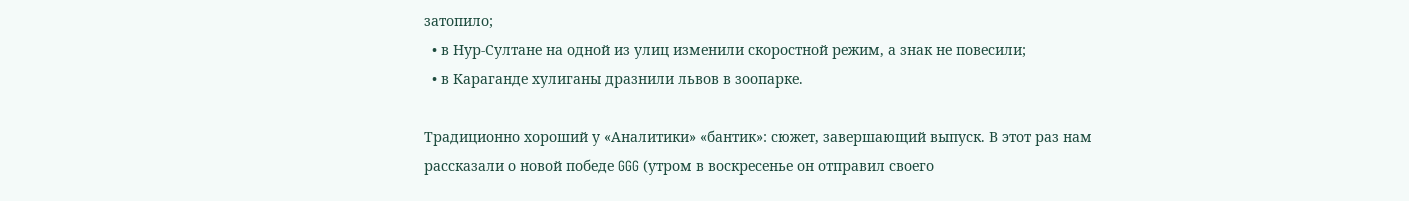затопило;
  • в Нур-Султане на одной из улиц изменили скоростной режим, а знак не повесили;
  • в Караганде хулиганы дразнили львов в зоопарке.

Традиционно хороший у «Аналитики» «бантик»: сюжет, завершающий выпуск. В этот раз нам рассказали о новой победе GGG (утром в воскресенье он отправил своего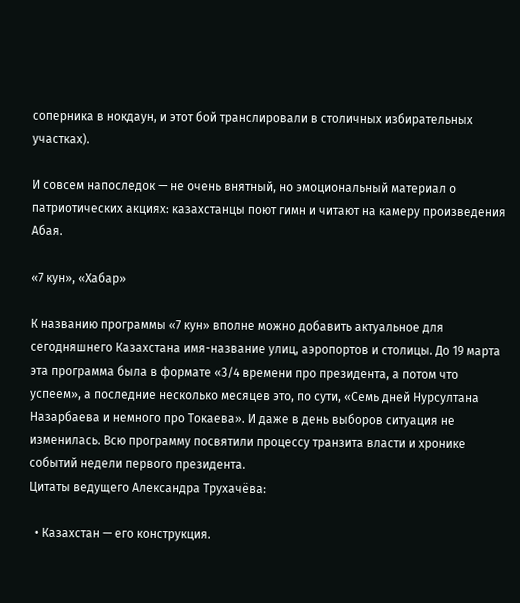соперника в нокдаун, и этот бой транслировали в столичных избирательных участках).

И совсем напоследок — не очень внятный, но эмоциональный материал о патриотических акциях: казахстанцы поют гимн и читают на камеру произведения Абая.

«7 кун», «Хабар»

К названию программы «7 кун» вполне можно добавить актуальное для сегодняшнего Казахстана имя-название улиц, аэропортов и столицы. До 19 марта эта программа была в формате «3/4 времени про президента, а потом что успеем», а последние несколько месяцев это, по сути, «Семь дней Нурсултана Назарбаева и немного про Токаева». И даже в день выборов ситуация не изменилась. Всю программу посвятили процессу транзита власти и хронике событий недели первого президента.
Цитаты ведущего Александра Трухачёва:

  • Казахстан — его конструкция.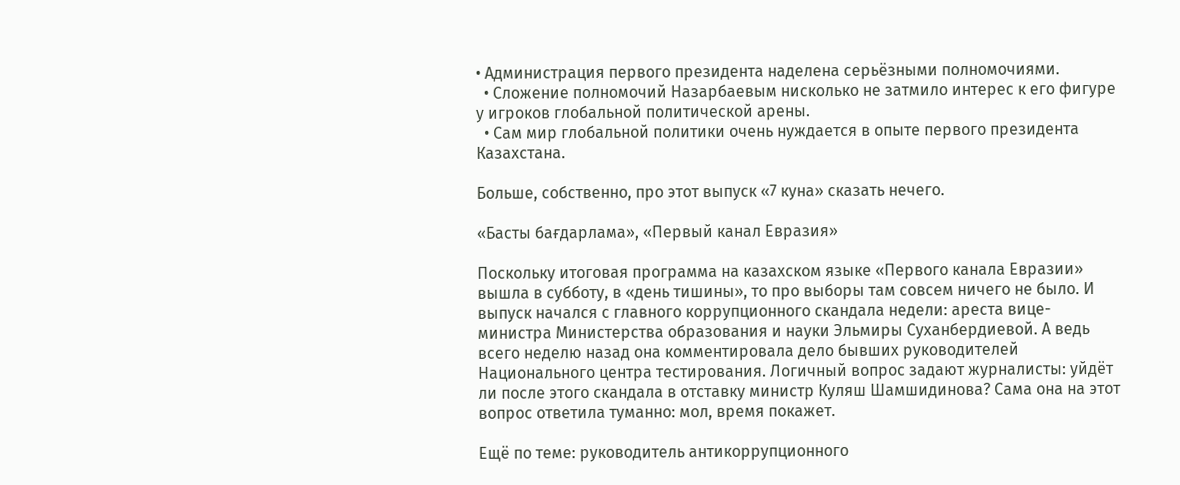• Администрация первого президента наделена серьёзными полномочиями.
  • Сложение полномочий Назарбаевым нисколько не затмило интерес к его фигуре у игроков глобальной политической арены.
  • Сам мир глобальной политики очень нуждается в опыте первого президента Казахстана.

Больше, собственно, про этот выпуск «7 куна» сказать нечего.

«Басты бағдарлама», «Первый канал Евразия»

Поскольку итоговая программа на казахском языке «Первого канала Евразии» вышла в субботу, в «день тишины», то про выборы там совсем ничего не было. И выпуск начался с главного коррупционного скандала недели: ареста вице-министра Министерства образования и науки Эльмиры Суханбердиевой. А ведь всего неделю назад она комментировала дело бывших руководителей Национального центра тестирования. Логичный вопрос задают журналисты: уйдёт ли после этого скандала в отставку министр Куляш Шамшидинова? Сама она на этот вопрос ответила туманно: мол, время покажет.

Ещё по теме: руководитель антикоррупционного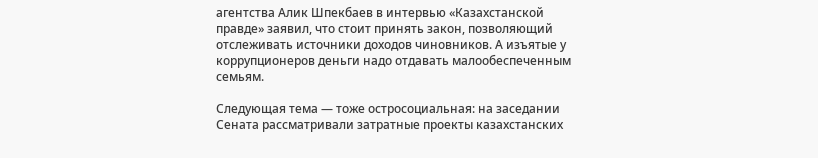агентства Алик Шпекбаев в интервью «Казахстанской правде» заявил, что стоит принять закон, позволяющий отслеживать источники доходов чиновников. А изъятые у коррупционеров деньги надо отдавать малообеспеченным семьям.

Следующая тема — тоже остросоциальная: на заседании Сената рассматривали затратные проекты казахстанских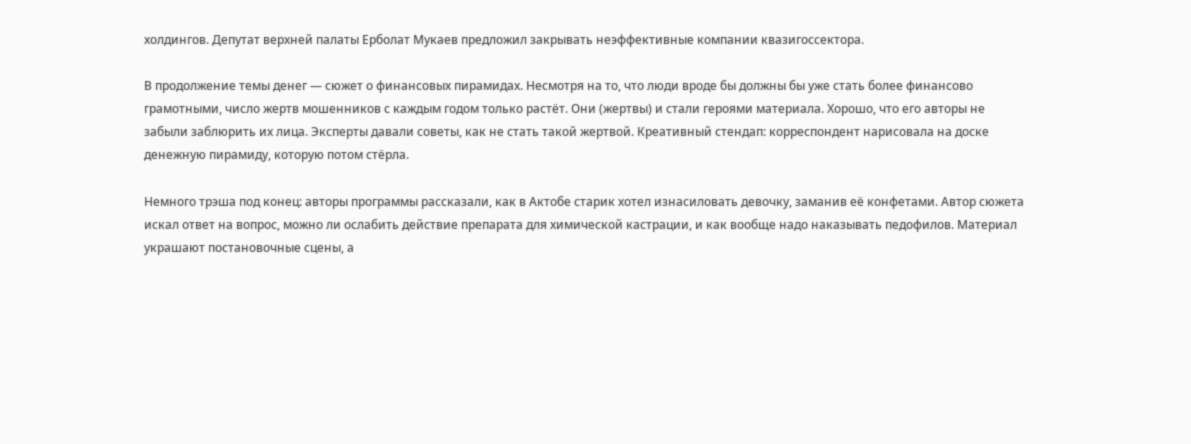холдингов. Депутат верхней палаты Ерболат Мукаев предложил закрывать неэффективные компании квазигоссектора.

В продолжение темы денег — сюжет о финансовых пирамидах. Несмотря на то, что люди вроде бы должны бы уже стать более финансово грамотными, число жертв мошенников с каждым годом только растёт. Они (жертвы) и стали героями материала. Хорошо, что его авторы не забыли заблюрить их лица. Эксперты давали советы, как не стать такой жертвой. Креативный стендап: корреспондент нарисовала на доске денежную пирамиду, которую потом стёрла.

Немного трэша под конец: авторы программы рассказали, как в Актобе старик хотел изнасиловать девочку, заманив её конфетами. Автор сюжета искал ответ на вопрос, можно ли ослабить действие препарата для химической кастрации, и как вообще надо наказывать педофилов. Материал украшают постановочные сцены, а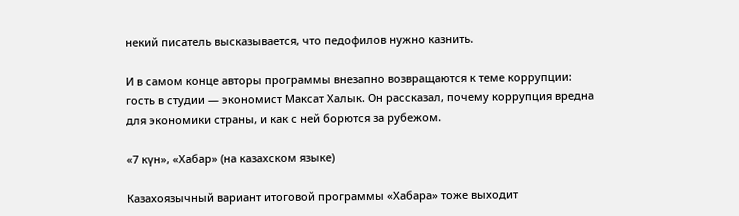некий писатель высказывается, что педофилов нужно казнить.

И в самом конце авторы программы внезапно возвращаются к теме коррупции: гость в студии — экономист Максат Халык. Он рассказал, почему коррупция вредна для экономики страны, и как с ней борются за рубежом.

«7 күн», «Хабар» (на казахском языке)

Казахоязычный вариант итоговой программы «Хабара» тоже выходит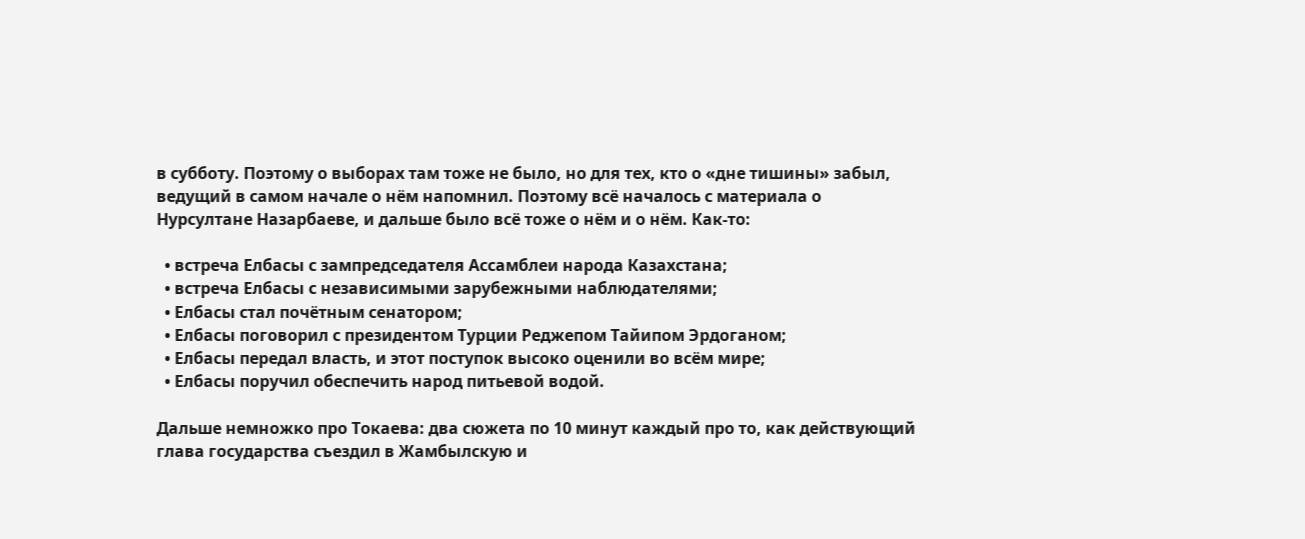в субботу. Поэтому о выборах там тоже не было, но для тех, кто о «дне тишины» забыл, ведущий в самом начале о нём напомнил. Поэтому всё началось с материала о Нурсултане Назарбаеве, и дальше было всё тоже о нём и о нём. Как-то:

  • встреча Елбасы с зампредседателя Ассамблеи народа Казахстана;
  • встреча Елбасы с независимыми зарубежными наблюдателями;
  • Елбасы стал почётным сенатором;
  • Елбасы поговорил с президентом Турции Реджепом Тайипом Эрдоганом;
  • Елбасы передал власть, и этот поступок высоко оценили во всём мире;
  • Елбасы поручил обеспечить народ питьевой водой.

Дальше немножко про Токаева: два сюжета по 10 минут каждый про то, как действующий глава государства съездил в Жамбылскую и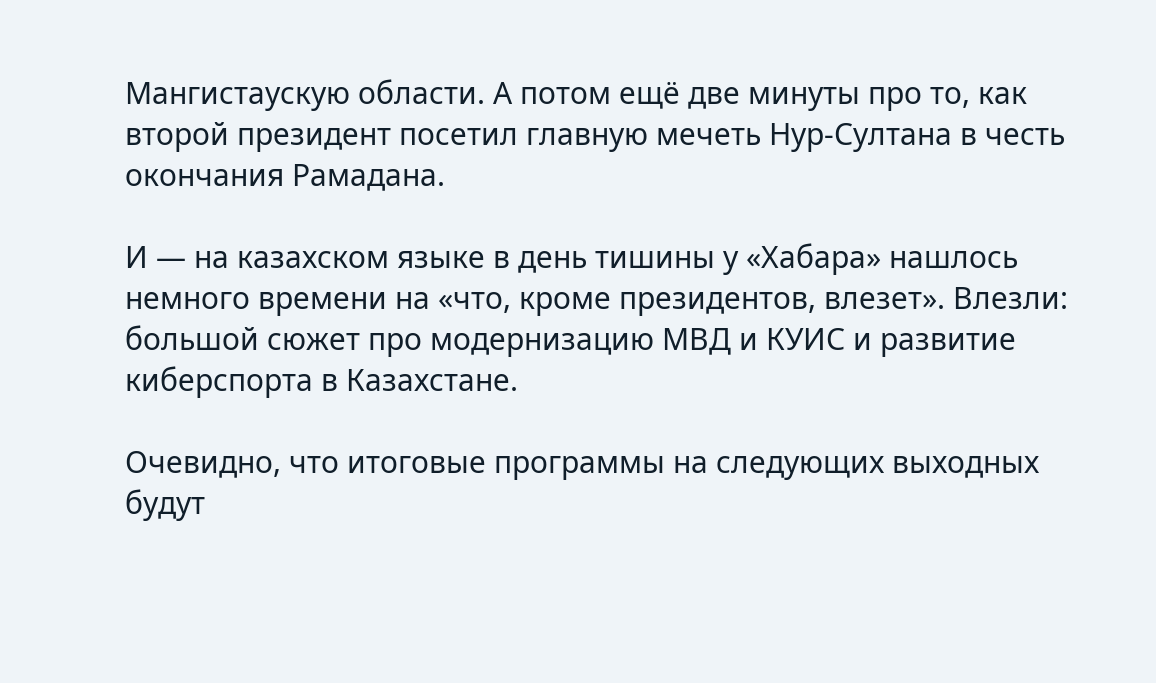Мангистаускую области. А потом ещё две минуты про то, как второй президент посетил главную мечеть Нур-Султана в честь окончания Рамадана.

И — на казахском языке в день тишины у «Хабара» нашлось немного времени на «что, кроме президентов, влезет». Влезли: большой сюжет про модернизацию МВД и КУИС и развитие киберспорта в Казахстане.

Очевидно, что итоговые программы на следующих выходных будут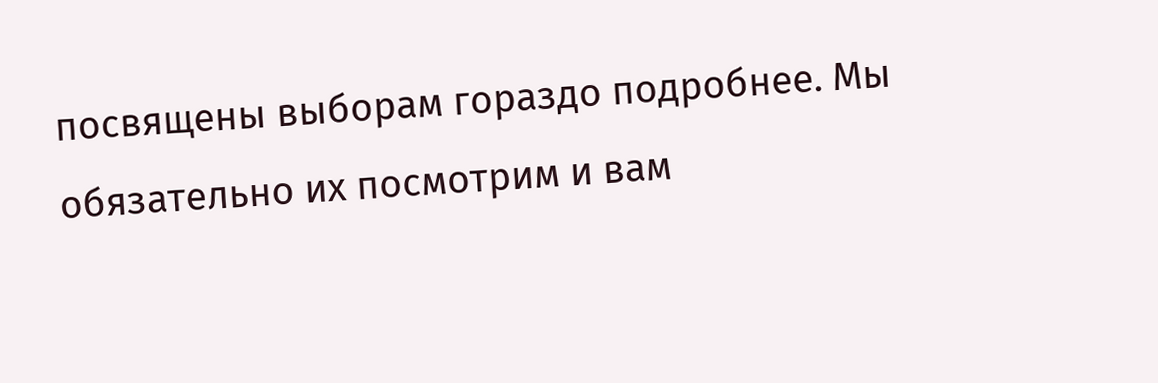посвящены выборам гораздо подробнее. Мы обязательно их посмотрим и вам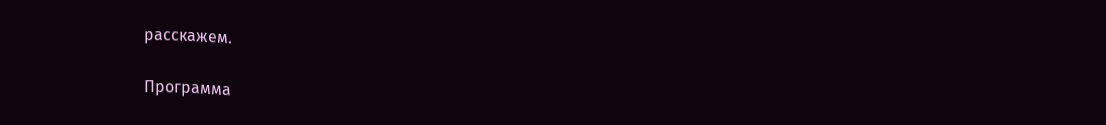расскажем.

Программа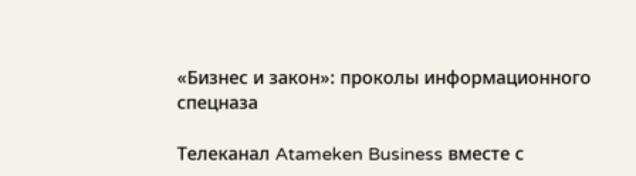«Бизнес и закон»: проколы информационного спецназа

Телеканал Atameken Business вместе с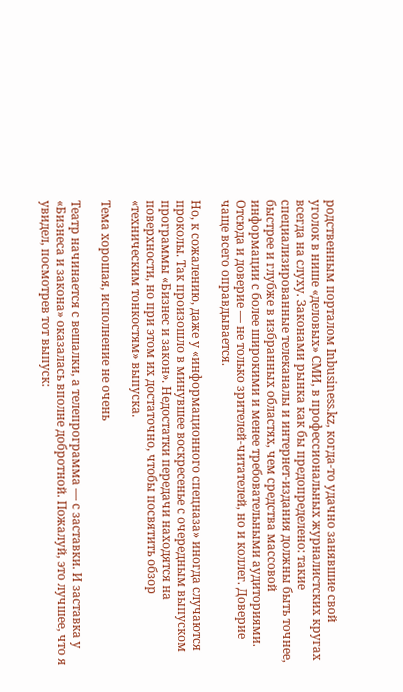родственным порталом Inbusiness.kz, когда-то удачно занявшие свой уголок в нише «деловых» СМИ, в профессиональных журналистских кругах всегда на слуху. Законами рынка как бы предопределено: такие специализированные телеканалы и интернет-издания должны быть точнее, быстрее и глубже в избранных областях, чем средства массовой информации с более широкими и менее требовательными аудиториями. Отсюда и доверие — не только зрителей-читателей, но и коллег. Доверие чаще всего оправдывается.

Но, к сожалению, даже у «информационного спецназа» иногда случаются проколы. Так произошло в минувшее воскресенье с очередным выпуском программы «Бизнес и закон». Недостатки передачи находятся на поверхности, но при этом их достаточно, чтобы посвятить обзор «техническим тонкостям» выпуска.

Тема хорошая, исполнение не очень

Театр начинается с вешалки, а телепрограмма — с заставки. И заставка у «Бизнеса и закона» оказалась вполне добротной. Пожалуй, это лучшее, что я увидел, посмотрев тот выпуск: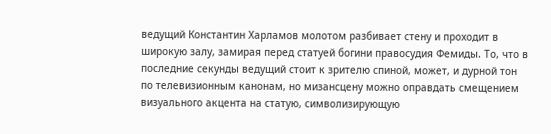ведущий Константин Харламов молотом разбивает стену и проходит в широкую залу, замирая перед статуей богини правосудия Фемиды. То, что в последние секунды ведущий стоит к зрителю спиной, может, и дурной тон по телевизионным канонам, но мизансцену можно оправдать смещением визуального акцента на статую, символизирующую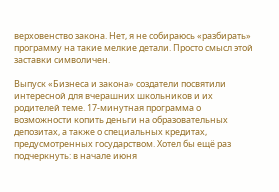верховенство закона. Нет, я не собираюсь «разбирать» программу на такие мелкие детали. Просто смысл этой заставки символичен.

Выпуск «Бизнеса и закона» создатели посвятили интересной для вчерашних школьников и их родителей теме. 17-минутная программа о возможности копить деньги на образовательных депозитах, а также о специальных кредитах, предусмотренных государством. Хотел бы ещё раз подчеркнуть: в начале июня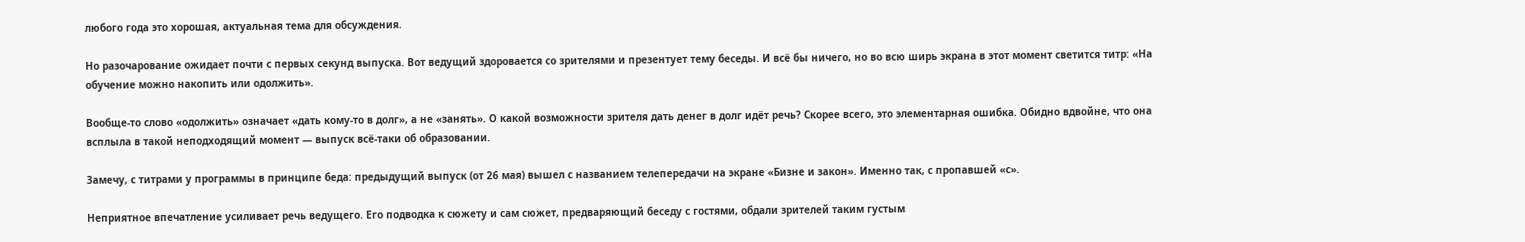любого года это хорошая, актуальная тема для обсуждения.

Но разочарование ожидает почти с первых секунд выпуска. Вот ведущий здоровается со зрителями и презентует тему беседы. И всё бы ничего, но во всю ширь экрана в этот момент светится титр: «На обучение можно накопить или одолжить».

Вообще-то слово «одолжить» означает «дать кому-то в долг», а не «занять». О какой возможности зрителя дать денег в долг идёт речь? Скорее всего, это элементарная ошибка. Обидно вдвойне, что она всплыла в такой неподходящий момент — выпуск всё-таки об образовании.

Замечу, с титрами у программы в принципе беда: предыдущий выпуск (от 26 мая) вышел с названием телепередачи на экране «Бизне и закон». Именно так, с пропавшей «с».

Неприятное впечатление усиливает речь ведущего. Его подводка к сюжету и сам сюжет, предваряющий беседу с гостями, обдали зрителей таким густым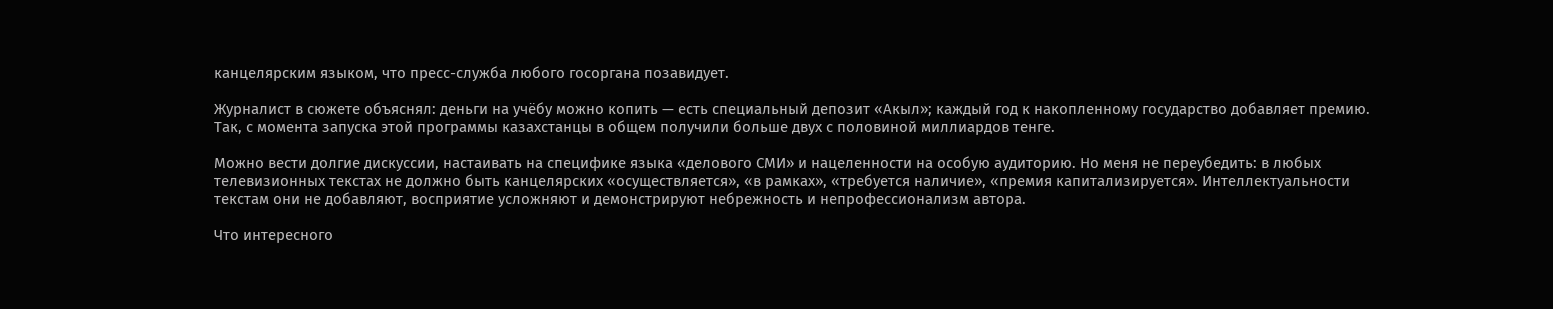канцелярским языком, что пресс-служба любого госоргана позавидует.

Журналист в сюжете объяснял: деньги на учёбу можно копить — есть специальный депозит «Акыл»; каждый год к накопленному государство добавляет премию. Так, с момента запуска этой программы казахстанцы в общем получили больше двух с половиной миллиардов тенге.

Можно вести долгие дискуссии, настаивать на специфике языка «делового СМИ» и нацеленности на особую аудиторию. Но меня не переубедить: в любых телевизионных текстах не должно быть канцелярских «осуществляется», «в рамках», «требуется наличие», «премия капитализируется». Интеллектуальности текстам они не добавляют, восприятие усложняют и демонстрируют небрежность и непрофессионализм автора.

Что интересного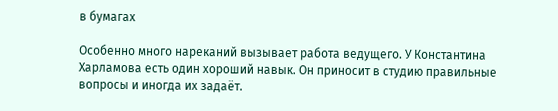в бумагах

Особенно много нареканий вызывает работа ведущего. У Константина Харламова есть один хороший навык. Он приносит в студию правильные вопросы и иногда их задаёт.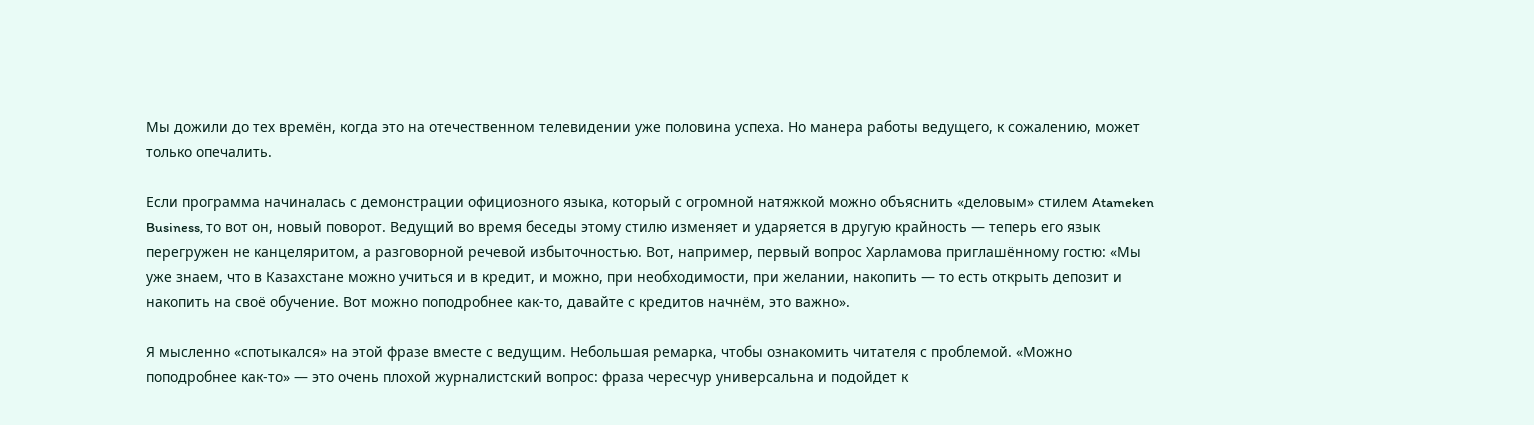Мы дожили до тех времён, когда это на отечественном телевидении уже половина успеха. Но манера работы ведущего, к сожалению, может только опечалить.

Если программа начиналась с демонстрации официозного языка, который с огромной натяжкой можно объяснить «деловым» стилем Atameken Business, то вот он, новый поворот. Ведущий во время беседы этому стилю изменяет и ударяется в другую крайность — теперь его язык перегружен не канцеляритом, а разговорной речевой избыточностью. Вот, например, первый вопрос Харламова приглашённому гостю: «Мы уже знаем, что в Казахстане можно учиться и в кредит, и можно, при необходимости, при желании, накопить — то есть открыть депозит и накопить на своё обучение. Вот можно поподробнее как-то, давайте с кредитов начнём, это важно».

Я мысленно «спотыкался» на этой фразе вместе с ведущим. Небольшая ремарка, чтобы ознакомить читателя с проблемой. «Можно поподробнее как-то» — это очень плохой журналистский вопрос: фраза чересчур универсальна и подойдет к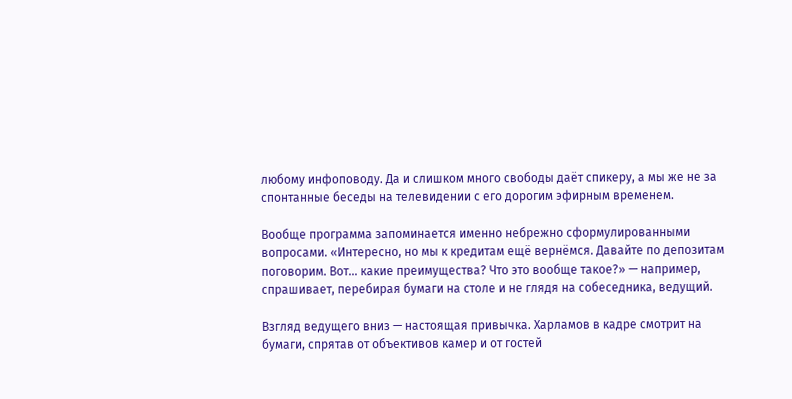любому инфоповоду. Да и слишком много свободы даёт спикеру, а мы же не за спонтанные беседы на телевидении с его дорогим эфирным временем.

Вообще программа запоминается именно небрежно сформулированными вопросами. «Интересно, но мы к кредитам ещё вернёмся. Давайте по депозитам поговорим. Вот… какие преимущества? Что это вообще такое?» — например, спрашивает, перебирая бумаги на столе и не глядя на собеседника, ведущий.

Взгляд ведущего вниз — настоящая привычка. Харламов в кадре смотрит на бумаги, спрятав от объективов камер и от гостей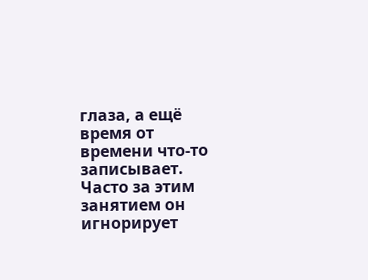глаза, а ещё время от времени что-то записывает. Часто за этим занятием он игнорирует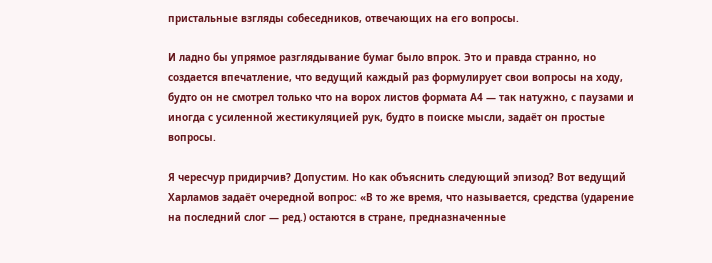пристальные взгляды собеседников, отвечающих на его вопросы.

И ладно бы упрямое разглядывание бумаг было впрок. Это и правда странно, но создается впечатление, что ведущий каждый раз формулирует свои вопросы на ходу, будто он не смотрел только что на ворох листов формата А4 — так натужно, с паузами и иногда с усиленной жестикуляцией рук, будто в поиске мысли, задаёт он простые вопросы.

Я чересчур придирчив? Допустим. Но как объяснить следующий эпизод? Вот ведущий Харламов задаёт очередной вопрос: «В то же время, что называется, средства (ударение на последний слог — ред.) остаются в стране, предназначенные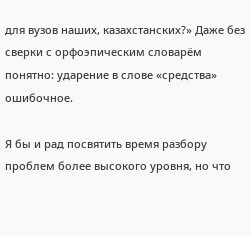для вузов наших, казахстанских?» Даже без сверки с орфоэпическим словарём понятно: ударение в слове «средства» ошибочное.

Я бы и рад посвятить время разбору проблем более высокого уровня, но что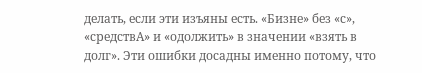делать, если эти изъяны есть. «Бизне» без «с», «средствА» и «одолжить» в значении «взять в долг». Эти ошибки досадны именно потому, что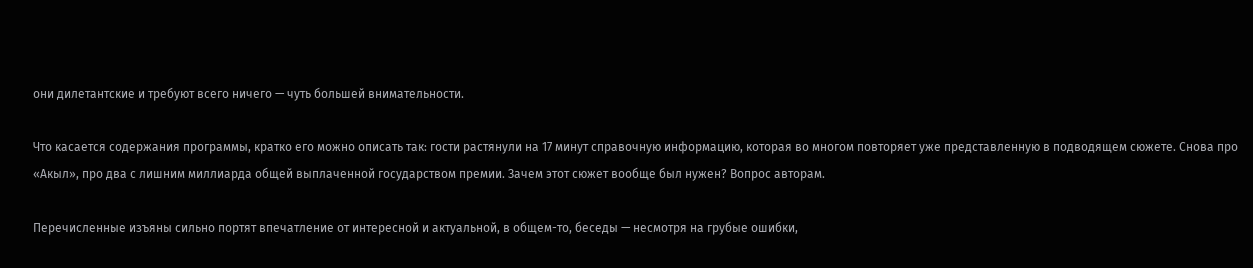они дилетантские и требуют всего ничего — чуть большей внимательности.

Что касается содержания программы, кратко его можно описать так: гости растянули на 17 минут справочную информацию, которая во многом повторяет уже представленную в подводящем сюжете. Снова про «Акыл», про два с лишним миллиарда общей выплаченной государством премии. Зачем этот сюжет вообще был нужен? Вопрос авторам.

Перечисленные изъяны сильно портят впечатление от интересной и актуальной, в общем-то, беседы — несмотря на грубые ошибки,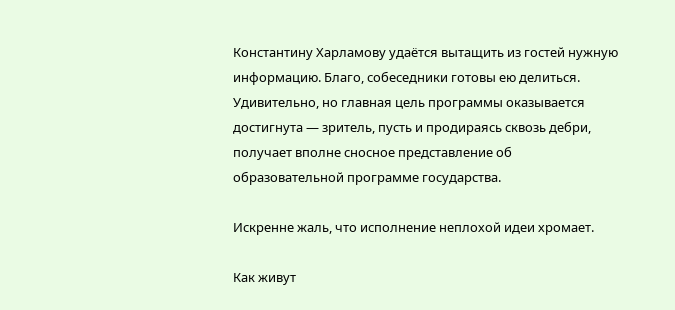Константину Харламову удаётся вытащить из гостей нужную информацию. Благо, собеседники готовы ею делиться. Удивительно, но главная цель программы оказывается достигнута — зритель, пусть и продираясь сквозь дебри, получает вполне сносное представление об образовательной программе государства.

Искренне жаль, что исполнение неплохой идеи хромает.

Как живут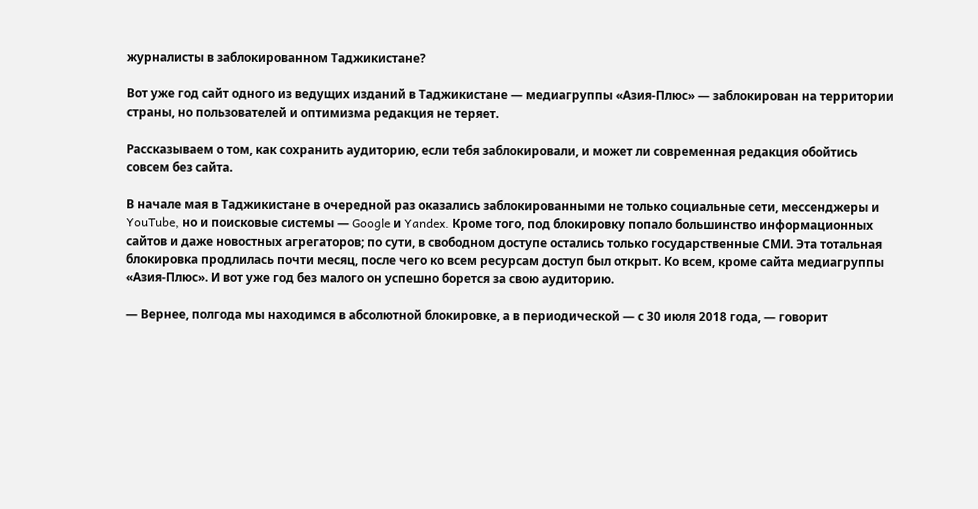журналисты в заблокированном Таджикистане?

Вот уже год сайт одного из ведущих изданий в Таджикистане — медиагруппы «Азия-Плюс» — заблокирован на территории страны, но пользователей и оптимизма редакция не теряет.

Рассказываем о том, как сохранить аудиторию, если тебя заблокировали, и может ли современная редакция обойтись совсем без сайта.

В начале мая в Таджикистане в очередной раз оказались заблокированными не только социальные сети, мессенджеры и YouTube, но и поисковые системы — Google и Yandex. Кроме того, под блокировку попало большинство информационных сайтов и даже новостных агрегаторов; по сути, в свободном доступе остались только государственные СМИ. Эта тотальная блокировка продлилась почти месяц, после чего ко всем ресурсам доступ был открыт. Ко всем, кроме сайта медиагруппы «Азия-Плюс». И вот уже год без малого он успешно борется за свою аудиторию.

— Вернее, полгода мы находимся в абсолютной блокировке, а в периодической — с 30 июля 2018 года, — говорит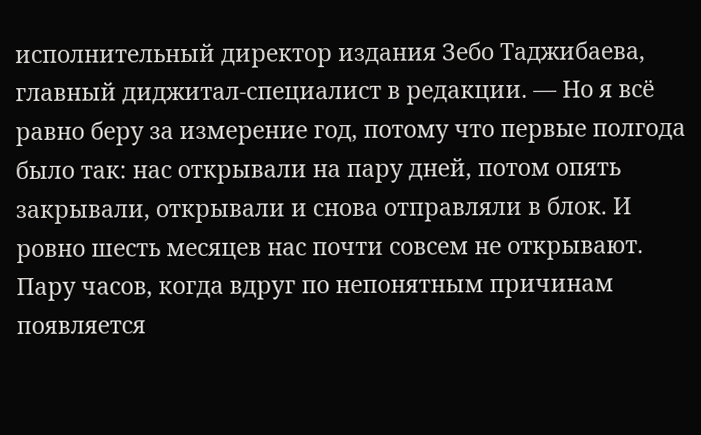исполнительный директор издания Зебо Таджибаева, главный диджитал-специалист в редакции. — Но я всё равно беру за измерение год, потому что первые полгода было так: нас открывали на пару дней, потом опять закрывали, открывали и снова отправляли в блок. И ровно шесть месяцев нас почти совсем не открывают. Пару часов, когда вдруг по непонятным причинам появляется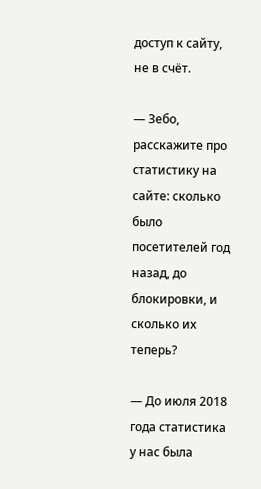доступ к сайту, не в счёт.

— Зебо, расскажите про статистику на сайте: сколько было посетителей год назад, до блокировки, и сколько их теперь?

— До июля 2018 года статистика у нас была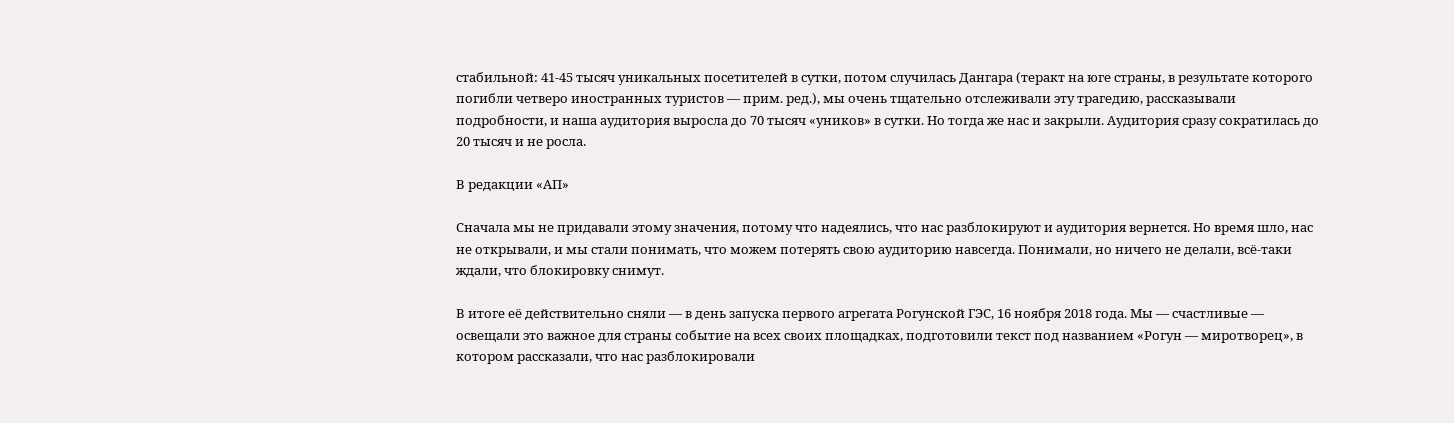стабильной: 41-45 тысяч уникальных посетителей в сутки, потом случилась Дангара (теракт на юге страны, в результате которого погибли четверо иностранных туристов — прим. ред.), мы очень тщательно отслеживали эту трагедию, рассказывали подробности, и наша аудитория выросла до 70 тысяч «уников» в сутки. Но тогда же нас и закрыли. Аудитория сразу сократилась до 20 тысяч и не росла.

В редакции «АП»

Сначала мы не придавали этому значения, потому что надеялись, что нас разблокируют и аудитория вернется. Но время шло, нас не открывали, и мы стали понимать, что можем потерять свою аудиторию навсегда. Понимали, но ничего не делали, всё-таки ждали, что блокировку снимут.

В итоге её действительно сняли — в день запуска первого агрегата Рогунской ГЭС, 16 ноября 2018 года. Мы — счастливые — освещали это важное для страны событие на всех своих площадках, подготовили текст под названием «Рогун — миротворец», в котором рассказали, что нас разблокировали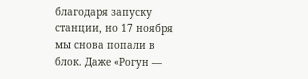благодаря запуску станции, но 17 ноября мы снова попали в блок. Даже «Рогун —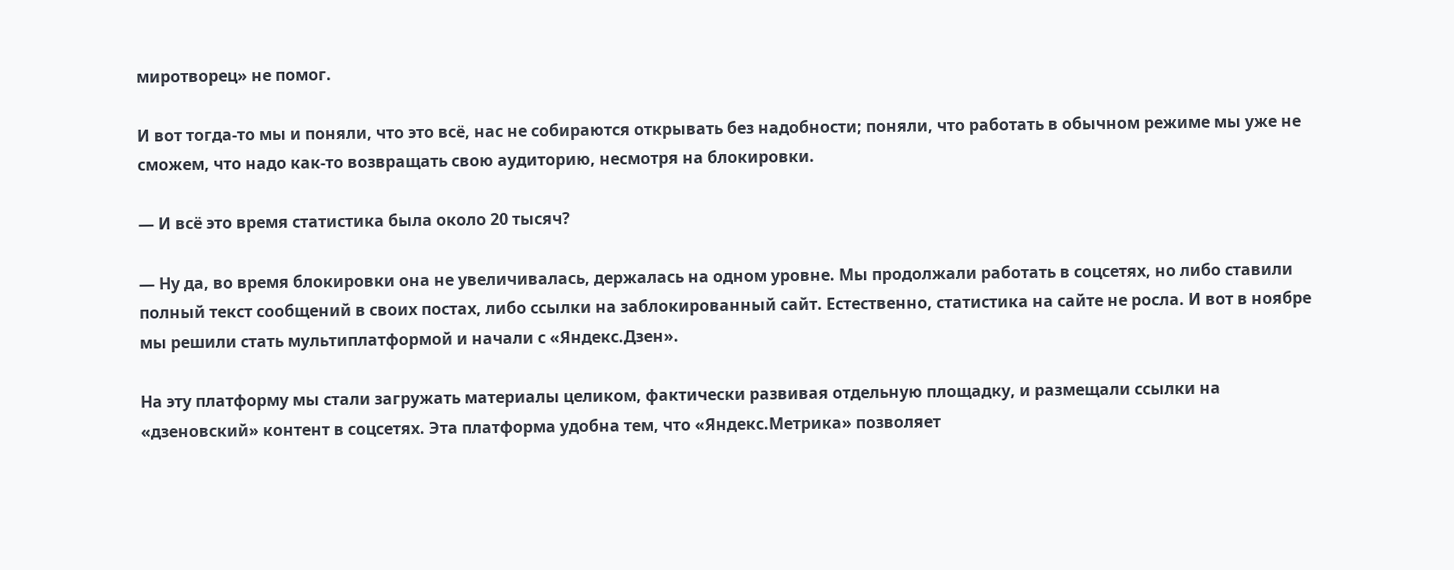миротворец» не помог.

И вот тогда-то мы и поняли, что это всё, нас не собираются открывать без надобности; поняли, что работать в обычном режиме мы уже не сможем, что надо как-то возвращать свою аудиторию, несмотря на блокировки.

— И всё это время статистика была около 20 тысяч?

— Ну да, во время блокировки она не увеличивалась, держалась на одном уровне. Мы продолжали работать в соцсетях, но либо ставили полный текст сообщений в своих постах, либо ссылки на заблокированный сайт. Естественно, статистика на сайте не росла. И вот в ноябре мы решили стать мультиплатформой и начали с «Яндекс.Дзен».

На эту платформу мы стали загружать материалы целиком, фактически развивая отдельную площадку, и размещали ссылки на «дзеновский» контент в соцсетях. Эта платформа удобна тем, что «Яндекс.Метрика» позволяет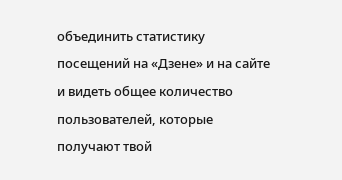объединить статистику посещений на «Дзене» и на сайте и видеть общее количество пользователей, которые получают твой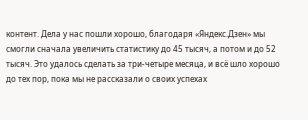контент. Дела у нас пошли хорошо, благодаря «Яндекс.Дзен» мы смогли сначала увеличить статистику до 45 тысяч, а потом и до 52 тысяч. Это удалось сделать за три-четыре месяца, и всё шло хорошо до тех пор, пока мы не рассказали о своих успехах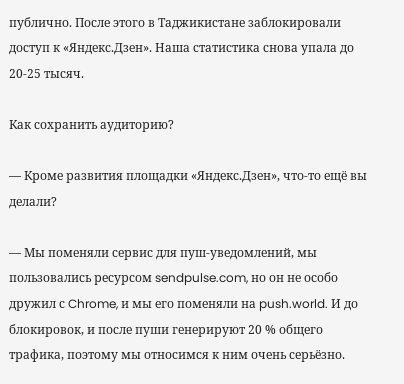публично. После этого в Таджикистане заблокировали доступ к «Яндекс.Дзен». Наша статистика снова упала до 20-25 тысяч.

Как сохранить аудиторию?

— Кроме развития площадки «Яндекс.Дзен», что-то ещё вы делали?

— Мы поменяли сервис для пуш-уведомлений, мы пользовались ресурсом sendpulse.com, но он не особо дружил с Chrome, и мы его поменяли на push.world. И до блокировок, и после пуши генерируют 20 % общего трафика, поэтому мы относимся к ним очень серьёзно.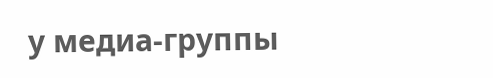у медиа-группы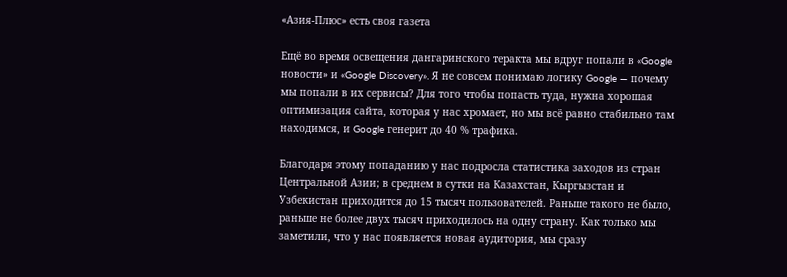«Азия-Плюс» есть своя газета

Ещё во время освещения дангаринского теракта мы вдруг попали в «Google новости» и «Google Discovery». Я не совсем понимаю логику Google — почему мы попали в их сервисы? Для того чтобы попасть туда, нужна хорошая оптимизация сайта, которая у нас хромает, но мы всё равно стабильно там находимся, и Google генерит до 40 % трафика.

Благодаря этому попаданию у нас подросла статистика заходов из стран Центральной Азии; в среднем в сутки на Казахстан, Кыргызстан и Узбекистан приходится до 15 тысяч пользователей. Раньше такого не было, раньше не более двух тысяч приходилось на одну страну. Как только мы заметили, что у нас появляется новая аудитория, мы сразу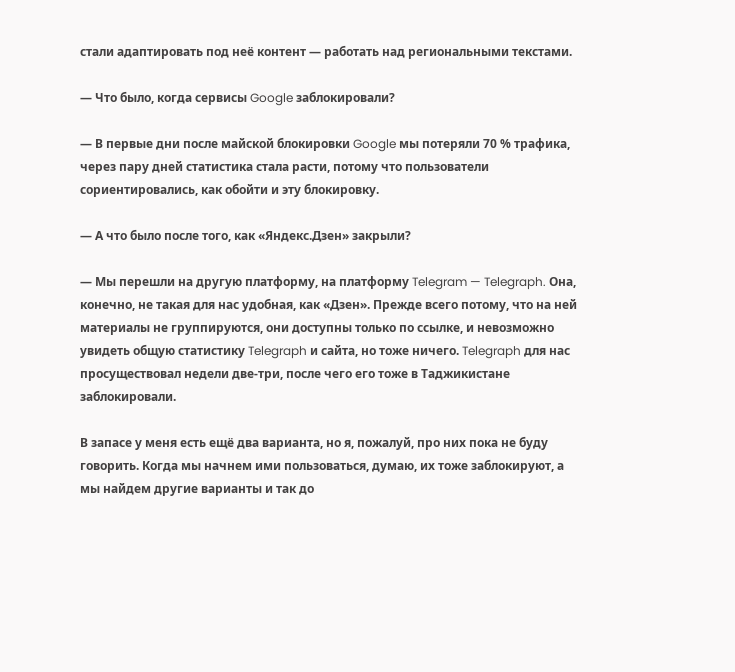стали адаптировать под неё контент — работать над региональными текстами.

— Что было, когда сервисы Google заблокировали?

— В первые дни после майской блокировки Google мы потеряли 70 % трафика, через пару дней статистика стала расти, потому что пользователи сориентировались, как обойти и эту блокировку.

— А что было после того, как «Яндекс.Дзен» закрыли?

— Мы перешли на другую платформу, на платформу Telegram — Telegraph. Она, конечно, не такая для нас удобная, как «Дзен». Прежде всего потому, что на ней материалы не группируются, они доступны только по ссылке, и невозможно увидеть общую статистику Telegraph и сайта, но тоже ничего. Telegraph для нас просуществовал недели две-три, после чего его тоже в Таджикистане заблокировали.

В запасе у меня есть ещё два варианта, но я, пожалуй, про них пока не буду говорить. Когда мы начнем ими пользоваться, думаю, их тоже заблокируют, а мы найдем другие варианты и так до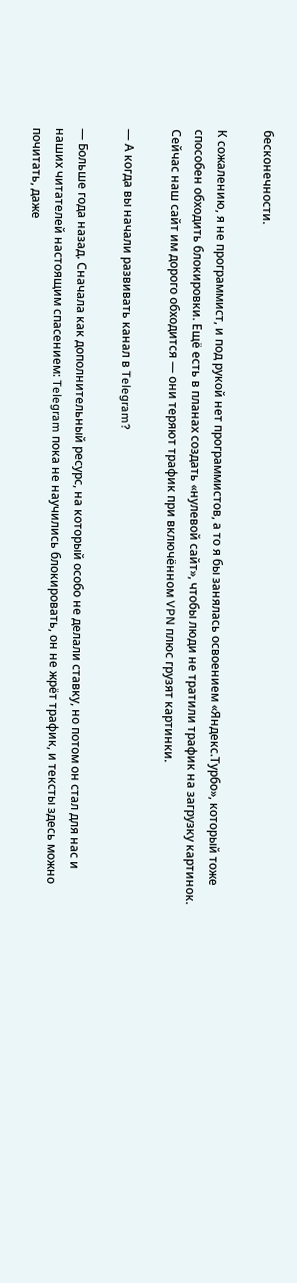бесконечности.

К сожалению, я не программист, и под рукой нет программистов, а то я бы занялась освоением «Яндекс.Турбо», который тоже способен обходить блокировки. Ещё есть в планах создать «нулевой сайт», чтобы люди не тратили трафик на загрузку картинок. Сейчас наш сайт им дорого обходится — они теряют трафик при включённом VPN плюс грузят картинки.

— А когда вы начали развивать канал в Telegram?

— Больше года назад. Сначала как дополнительный ресурс, на который особо не делали ставку, но потом он стал для нас и наших читателей настоящим спасением: Telegram пока не научились блокировать, он не жрёт трафик, и тексты здесь можно почитать, даже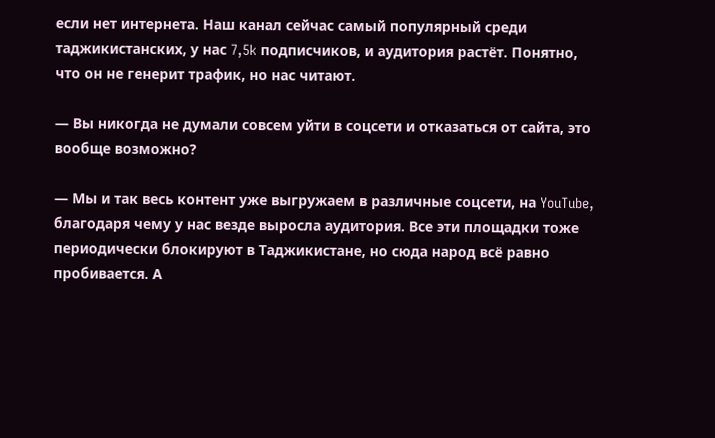если нет интернета. Наш канал сейчас самый популярный среди таджикистанских, у нас 7,5k подписчиков, и аудитория растёт. Понятно, что он не генерит трафик, но нас читают.

— Вы никогда не думали совсем уйти в соцсети и отказаться от сайта, это вообще возможно?

— Мы и так весь контент уже выгружаем в различные соцсети, на YouTube, благодаря чему у нас везде выросла аудитория. Все эти площадки тоже периодически блокируют в Таджикистане, но сюда народ всё равно пробивается. А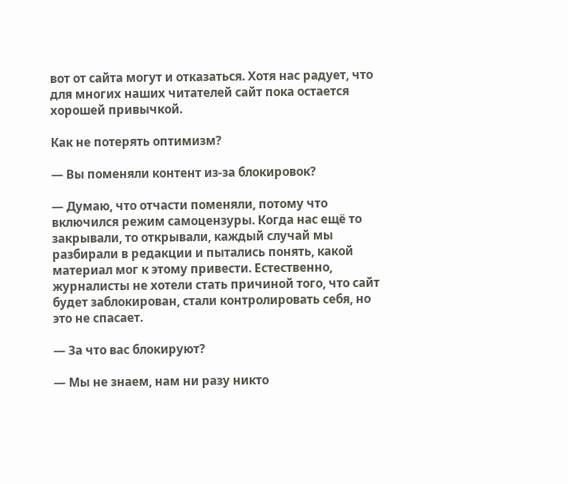вот от сайта могут и отказаться. Хотя нас радует, что для многих наших читателей сайт пока остается хорошей привычкой.

Как не потерять оптимизм?

— Вы поменяли контент из-за блокировок?

— Думаю, что отчасти поменяли, потому что включился режим самоцензуры. Когда нас ещё то закрывали, то открывали, каждый случай мы разбирали в редакции и пытались понять, какой материал мог к этому привести. Естественно, журналисты не хотели стать причиной того, что сайт будет заблокирован, стали контролировать себя, но это не спасает.

— За что вас блокируют?

— Мы не знаем, нам ни разу никто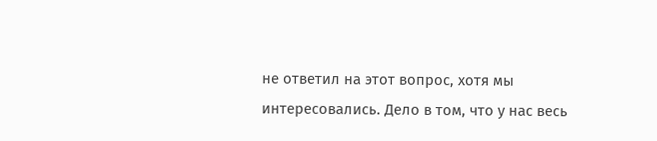не ответил на этот вопрос, хотя мы интересовались. Дело в том, что у нас весь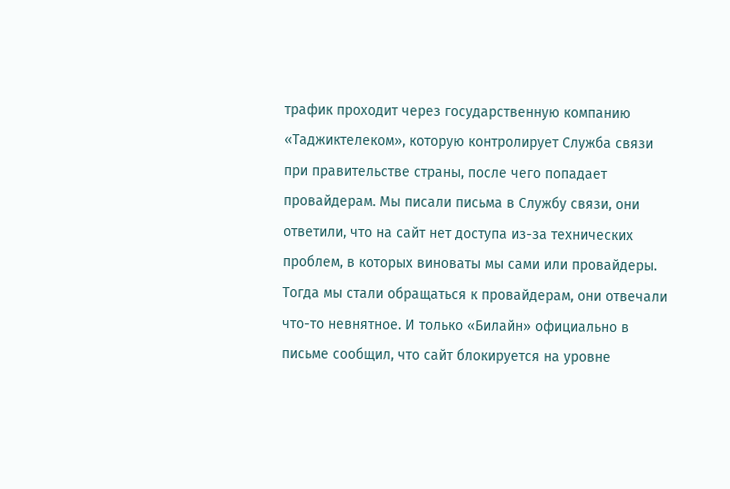трафик проходит через государственную компанию «Таджиктелеком», которую контролирует Служба связи при правительстве страны, после чего попадает провайдерам. Мы писали письма в Службу связи, они ответили, что на сайт нет доступа из-за технических проблем, в которых виноваты мы сами или провайдеры. Тогда мы стали обращаться к провайдерам, они отвечали что-то невнятное. И только «Билайн» официально в письме сообщил, что сайт блокируется на уровне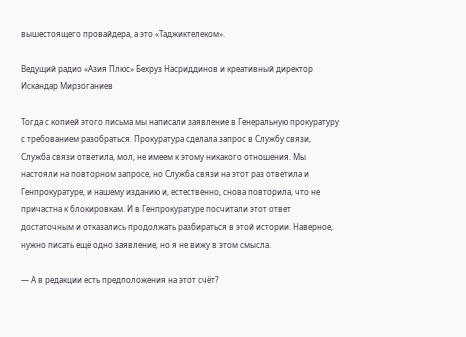вышестоящего провайдера, а это «Таджиктелеком».

Ведущий радио «Азия Плюс» Бехруз Насриддинов и креативный директор Искандар Мирзоганиев

Тогда с копией этого письма мы написали заявление в Генеральную прокуратуру с требованием разобраться. Прокуратура сделала запрос в Службу связи, Служба связи ответила, мол, не имеем к этому никакого отношения. Мы настояли на повторном запросе, но Служба связи на этот раз ответила и Генпрокуратуре, и нашему изданию и, естественно, снова повторила, что не причастна к блокировкам. И в Генпрокуратуре посчитали этот ответ достаточным и отказались продолжать разбираться в этой истории. Наверное, нужно писать ещё одно заявление, но я не вижу в этом смысла.

— А в редакции есть предположения на этот счёт?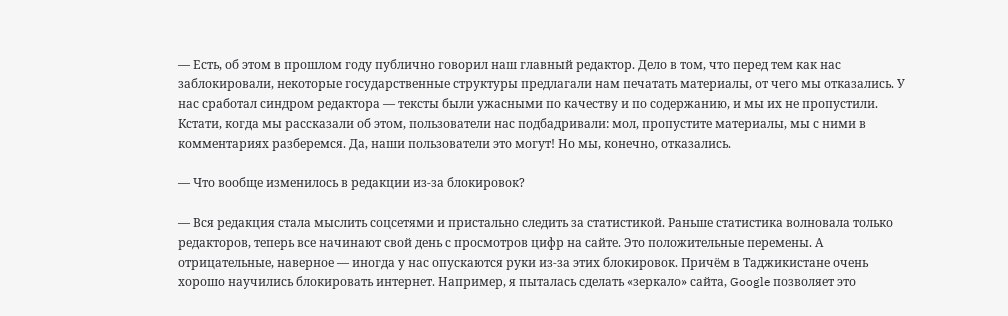— Есть, об этом в прошлом году публично говорил наш главный редактор. Дело в том, что перед тем как нас заблокировали, некоторые государственные структуры предлагали нам печатать материалы, от чего мы отказались. У нас сработал синдром редактора — тексты были ужасными по качеству и по содержанию, и мы их не пропустили. Кстати, когда мы рассказали об этом, пользователи нас подбадривали: мол, пропустите материалы, мы с ними в комментариях разберемся. Да, наши пользователи это могут! Но мы, конечно, отказались.

— Что вообще изменилось в редакции из-за блокировок?

— Вся редакция стала мыслить соцсетями и пристально следить за статистикой. Раньше статистика волновала только редакторов, теперь все начинают свой день с просмотров цифр на сайте. Это положительные перемены. А отрицательные, наверное — иногда у нас опускаются руки из-за этих блокировок. Причём в Таджикистане очень хорошо научились блокировать интернет. Например, я пыталась сделать «зеркало» сайта, Google позволяет это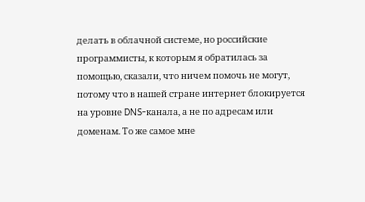делать в облачной системе, но российские программисты, к которым я обратилась за помощью, сказали, что ничем помочь не могут, потому что в нашей стране интернет блокируется на уровне DNS-канала, а не по адресам или доменам. То же самое мне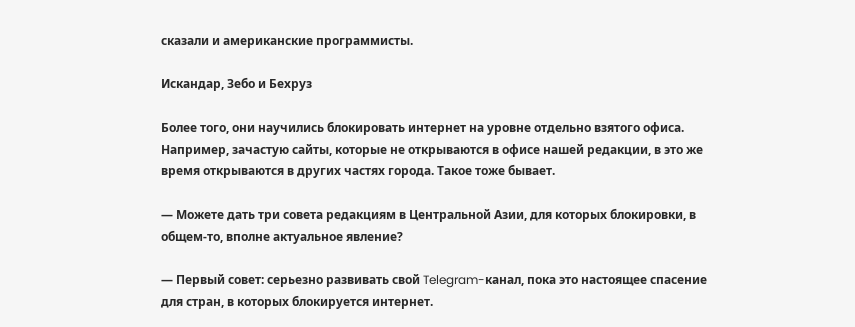сказали и американские программисты.

Искандар, Зебо и Бехруз

Более того, они научились блокировать интернет на уровне отдельно взятого офиса. Например, зачастую сайты, которые не открываются в офисе нашей редакции, в это же время открываются в других частях города. Такое тоже бывает.

— Можете дать три совета редакциям в Центральной Азии, для которых блокировки, в общем-то, вполне актуальное явление?

— Первый совет: серьезно развивать свой Telegram-канал, пока это настоящее спасение для стран, в которых блокируется интернет.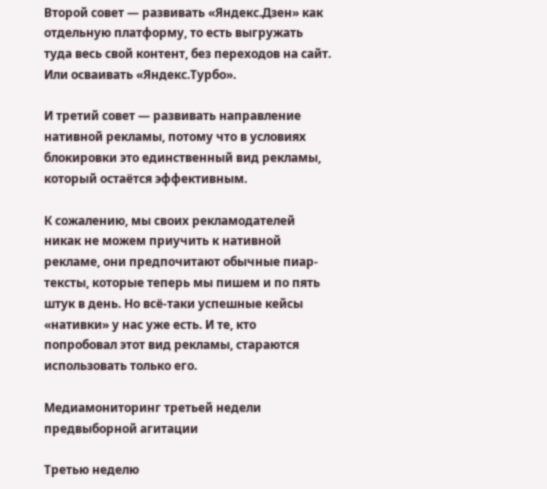Второй совет — развивать «Яндекс.Дзен» как отдельную платформу, то есть выгружать туда весь свой контент, без переходов на сайт. Или осваивать «Яндекс.Турбо».

И третий совет — развивать направление нативной рекламы, потому что в условиях блокировки это единственный вид рекламы, который остаётся эффективным.

К сожалению, мы своих рекламодателей никак не можем приучить к нативной рекламе, они предпочитают обычные пиар-тексты, которые теперь мы пишем и по пять штук в день. Но всё-таки успешные кейсы «нативки» у нас уже есть. И те, кто попробовал этот вид рекламы, стараются использовать только его.

Медиамониторинг третьей недели предвыборной агитации

Третью неделю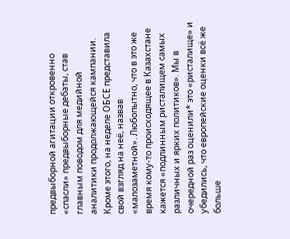предвыборной агитации откровенно «спасли» предвыборные дебаты, став главным поводом для медийной аналитики продолжающейся кампании. Кроме этого, на неделе ОБСЕ представила свой взгляд на неё, назвав «малозаметной». Любопытно, что в это же время кому-то происходящее в Казахстане кажется «подлинным ристалищем самых различных и ярких политиков». Мы в очередной раз оценили* это «ристалище» и убедились, что европейские оценки всё же больше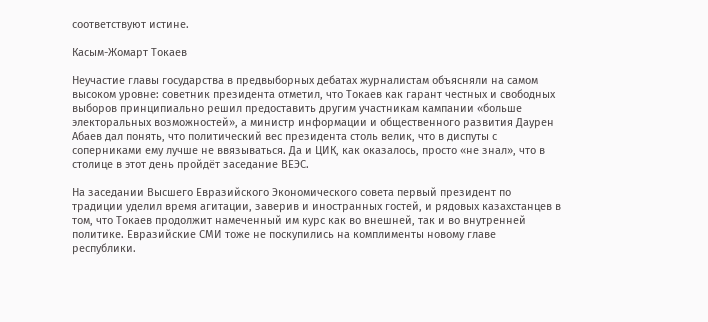соответствуют истине.

Касым-Жомарт Токаев

Неучастие главы государства в предвыборных дебатах журналистам объясняли на самом высоком уровне: советник президента отметил, что Токаев как гарант честных и свободных выборов принципиально решил предоставить другим участникам кампании «больше электоральных возможностей», а министр информации и общественного развития Даурен Абаев дал понять, что политический вес президента столь велик, что в диспуты с соперниками ему лучше не ввязываться. Да и ЦИК, как оказалось, просто «не знал», что в столице в этот день пройдёт заседание ВЕЭС.

На заседании Высшего Евразийского Экономического совета первый президент по традиции уделил время агитации, заверив и иностранных гостей, и рядовых казахстанцев в том, что Токаев продолжит намеченный им курс как во внешней, так и во внутренней политике. Евразийские СМИ тоже не поскупились на комплименты новому главе республики.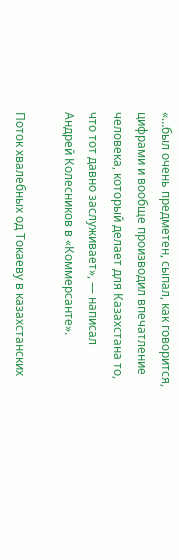«…был очень предметен, сыпал, как говорится, цифрами и вообще производил впечатление человека, который делает для Казахстана то, что тот давно заслуживает», — написал Андрей Колесников в «Коммерсанте».

Поток хвалебных од Токаеву в казахстанских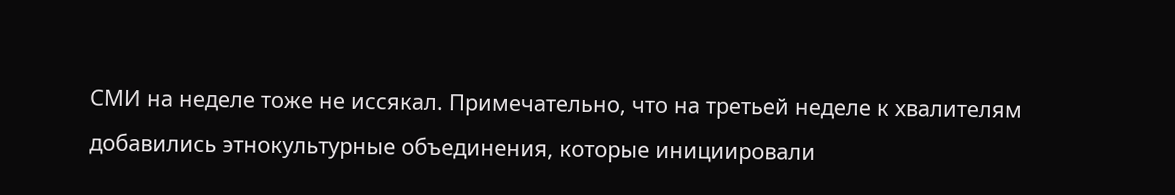СМИ на неделе тоже не иссякал. Примечательно, что на третьей неделе к хвалителям добавились этнокультурные объединения, которые инициировали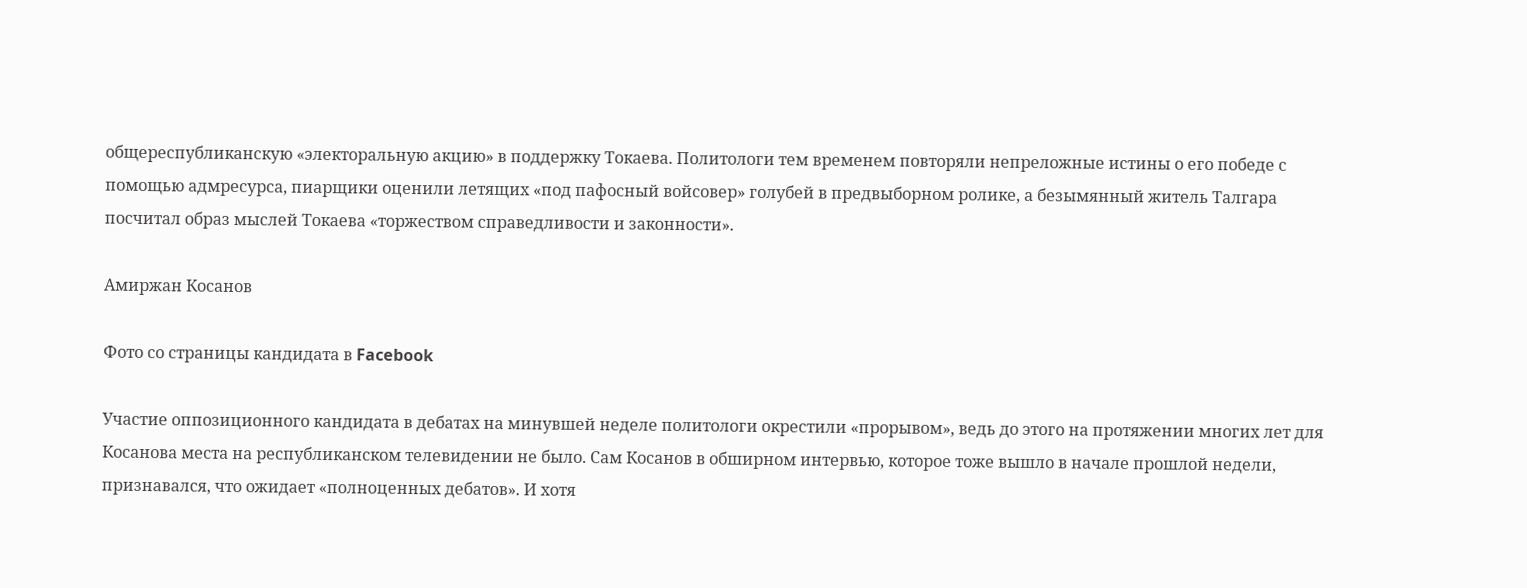общереспубликанскую «электоральную акцию» в поддержку Токаева. Политологи тем временем повторяли непреложные истины о его победе с помощью адмресурса, пиарщики оценили летящих «под пафосный войсовер» голубей в предвыборном ролике, а безымянный житель Талгара посчитал образ мыслей Токаева «торжеством справедливости и законности».

Амиржан Косанов

Фото со страницы кандидата в Facebook

Участие оппозиционного кандидата в дебатах на минувшей неделе политологи окрестили «прорывом», ведь до этого на протяжении многих лет для Косанова места на республиканском телевидении не было. Сам Косанов в обширном интервью, которое тоже вышло в начале прошлой недели, признавался, что ожидает «полноценных дебатов». И хотя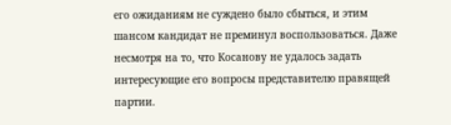его ожиданиям не суждено было сбыться, и этим шансом кандидат не преминул воспользоваться. Даже несмотря на то, что Косанову не удалось задать интересующие его вопросы представителю правящей партии.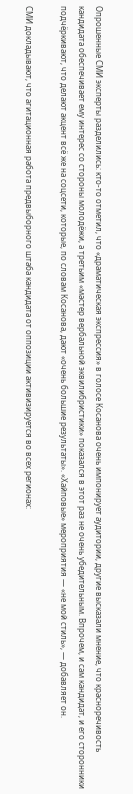Опрошенные СМИ эксперты разделились: кто-то отметил, что «драматическая экспрессия» в голосе Косанова очень импонирует аудитории, другие высказали мнение, что красноречивость кандидата обеспечивает ему интерес со стороны молодёжи, а третьим «мастер вербальной эквилибристики» показался в этот раз не очень убедительным. Впрочем, и сам кандидат, и его сторонники подчёркивают, что делают акцент всё же на соцсети, которые, по словам Косанова, дают «очень большие результаты». «Хайповые» мероприятия — «не мой стиль», — добавляет он.

СМИ докладывают, что агитационная работа предвыборного штаба кандидата от оппозиции активизируется во всех регионах: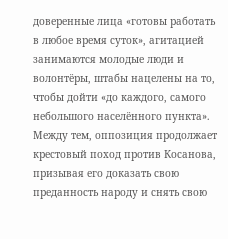доверенные лица «готовы работать в любое время суток», агитацией занимаются молодые люди и волонтёры, штабы нацелены на то, чтобы дойти «до каждого, самого небольшого населённого пункта». Между тем, оппозиция продолжает крестовый поход против Косанова, призывая его доказать свою преданность народу и снять свою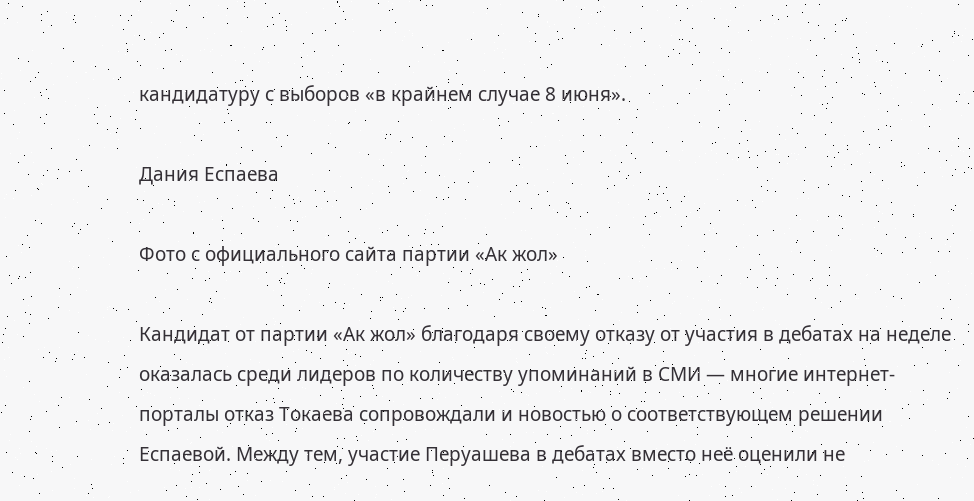кандидатуру с выборов «в крайнем случае 8 июня».

Дания Еспаева

Фото с официального сайта партии «Ак жол»

Кандидат от партии «Ак жол» благодаря своему отказу от участия в дебатах на неделе оказалась среди лидеров по количеству упоминаний в СМИ — многие интернет-порталы отказ Токаева сопровождали и новостью о соответствующем решении Еспаевой. Между тем, участие Перуашева в дебатах вместо неё оценили не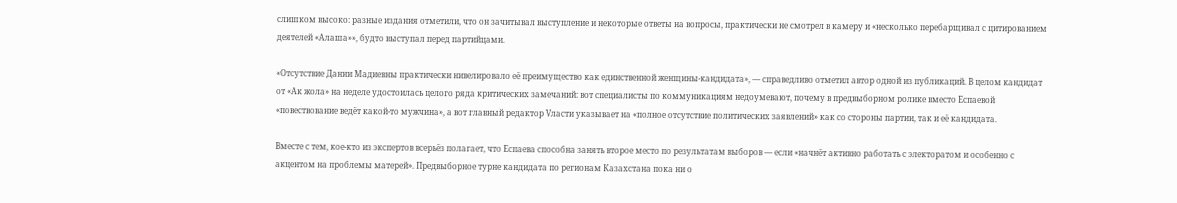слишком высоко: разные издания отметили, что он зачитывал выступление и некоторые ответы на вопросы, практически не смотрел в камеру и «несколько перебарщивал с цитированием деятелей «Алаша»», будто выступал перед партийцами.

«Отсутствие Дании Мадиевны практически нивелировало её преимущество как единственной женщины-кандидата», — справедливо отметил автор одной из публикаций. В целом кандидат от «Ак жола» на неделе удостоилась целого ряда критических замечаний: вот специалисты по коммуникациям недоумевают, почему в предвыборном ролике вместо Еспаевой «повествование ведёт какой-то мужчина», а вот главный редактор Vласти указывает на «полное отсутствие политических заявлений» как со стороны партии, так и её кандидата.

Вместе с тем, кое-кто из экспертов всерьёз полагает, что Еспаева способна занять второе место по результатам выборов — если «начнёт активно работать с электоратом и особенно с акцентом на проблемы матерей». Предвыборное турне кандидата по регионам Казахстана пока ни о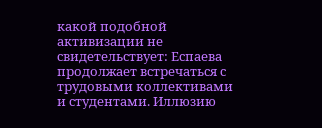какой подобной активизации не свидетельствует: Еспаева продолжает встречаться с трудовыми коллективами и студентами. Иллюзию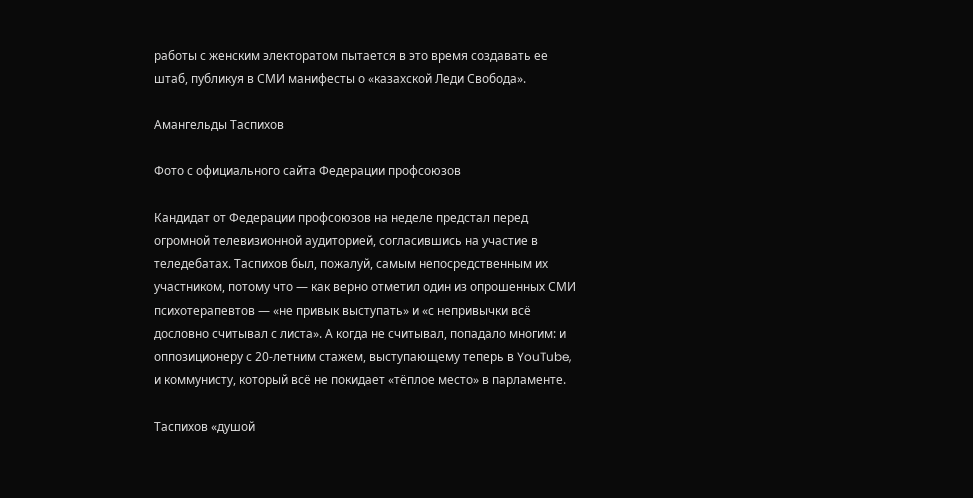работы с женским электоратом пытается в это время создавать ее штаб, публикуя в СМИ манифесты о «казахской Леди Свобода».

Амангельды Таспихов

Фото с официального сайта Федерации профсоюзов

Кандидат от Федерации профсоюзов на неделе предстал перед огромной телевизионной аудиторией, согласившись на участие в теледебатах. Таспихов был, пожалуй, самым непосредственным их участником, потому что — как верно отметил один из опрошенных СМИ психотерапевтов — «не привык выступать» и «с непривычки всё дословно считывал с листа». А когда не считывал, попадало многим: и оппозиционеру с 20-летним стажем, выступающему теперь в YouTube, и коммунисту, который всё не покидает «тёплое место» в парламенте.

Таспихов «душой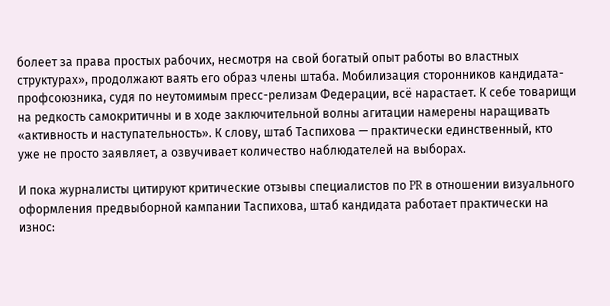болеет за права простых рабочих, несмотря на свой богатый опыт работы во властных структурах», продолжают ваять его образ члены штаба. Мобилизация сторонников кандидата-профсоюзника, судя по неутомимым пресс-релизам Федерации, всё нарастает. К себе товарищи на редкость самокритичны и в ходе заключительной волны агитации намерены наращивать «активность и наступательность». К слову, штаб Таспихова — практически единственный, кто уже не просто заявляет, а озвучивает количество наблюдателей на выборах.

И пока журналисты цитируют критические отзывы специалистов по PR в отношении визуального оформления предвыборной кампании Таспихова, штаб кандидата работает практически на износ: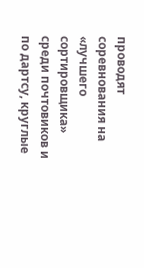проводят соревнования на «лучшего сортировщика» среди почтовиков и по дартсу, круглые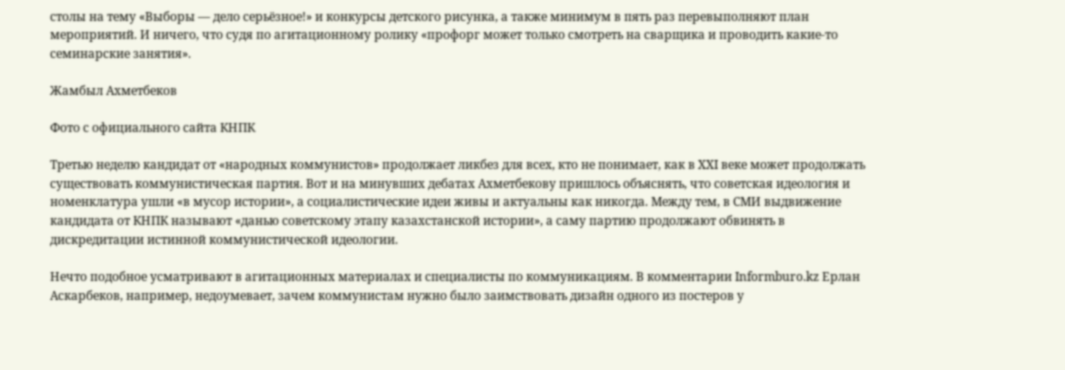столы на тему «Выборы — дело серьёзное!» и конкурсы детского рисунка, а также минимум в пять раз перевыполняют план мероприятий. И ничего, что судя по агитационному ролику «профорг может только смотреть на сварщика и проводить какие-то семинарские занятия».

Жамбыл Ахметбеков

Фото с официального сайта КНПК

Третью неделю кандидат от «народных коммунистов» продолжает ликбез для всех, кто не понимает, как в XXI веке может продолжать существовать коммунистическая партия. Вот и на минувших дебатах Ахметбекову пришлось объяснять, что советская идеология и номенклатура ушли «в мусор истории», а социалистические идеи живы и актуальны как никогда. Между тем, в СМИ выдвижение кандидата от КНПК называют «данью советскому этапу казахстанской истории», а саму партию продолжают обвинять в дискредитации истинной коммунистической идеологии.

Нечто подобное усматривают в агитационных материалах и специалисты по коммуникациям. В комментарии Informburo.kz Ерлан Аскарбеков, например, недоумевает, зачем коммунистам нужно было заимствовать дизайн одного из постеров у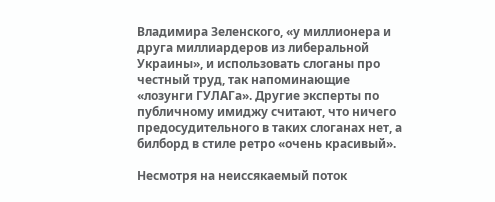Владимира Зеленского, «у миллионера и друга миллиардеров из либеральной Украины», и использовать слоганы про честный труд, так напоминающие «лозунги ГУЛАГа». Другие эксперты по публичному имиджу считают, что ничего предосудительного в таких слоганах нет, а билборд в стиле ретро «очень красивый».

Несмотря на неиссякаемый поток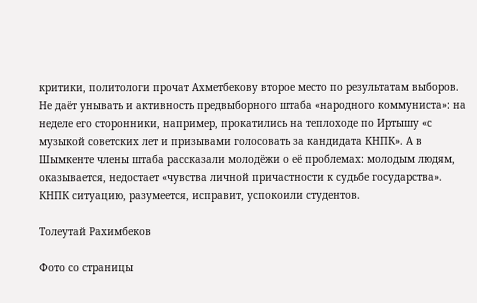критики, политологи прочат Ахметбекову второе место по результатам выборов. Не даёт унывать и активность предвыборного штаба «народного коммуниста»: на неделе его сторонники, например, прокатились на теплоходе по Иртышу «с музыкой советских лет и призывами голосовать за кандидата КНПК». А в Шымкенте члены штаба рассказали молодёжи о её проблемах: молодым людям, оказывается, недостает «чувства личной причастности к судьбе государства». КНПК ситуацию, разумеется, исправит, успокоили студентов.

Толеутай Рахимбеков

Фото со страницы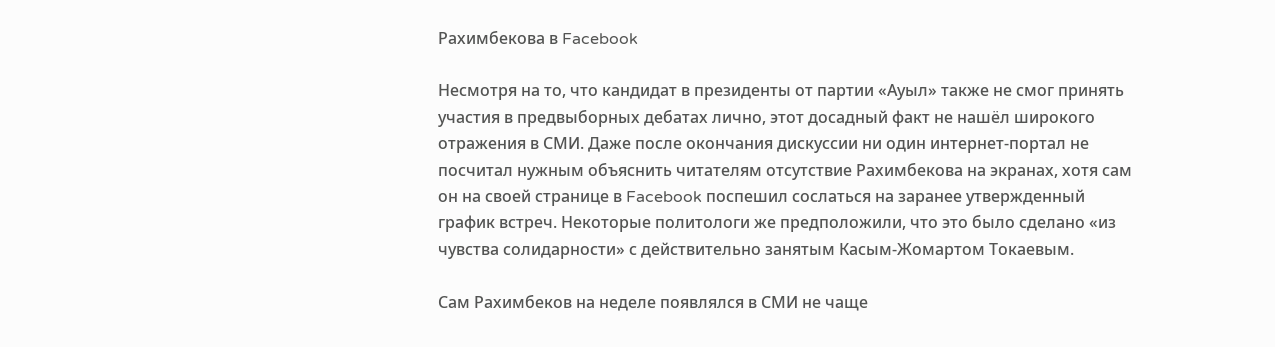Рахимбекова в Facebook

Несмотря на то, что кандидат в президенты от партии «Ауыл» также не смог принять участия в предвыборных дебатах лично, этот досадный факт не нашёл широкого отражения в СМИ. Даже после окончания дискуссии ни один интернет-портал не посчитал нужным объяснить читателям отсутствие Рахимбекова на экранах, хотя сам он на своей странице в Facebook поспешил сослаться на заранее утвержденный график встреч. Некоторые политологи же предположили, что это было сделано «из чувства солидарности» с действительно занятым Касым-Жомартом Токаевым.

Сам Рахимбеков на неделе появлялся в СМИ не чаще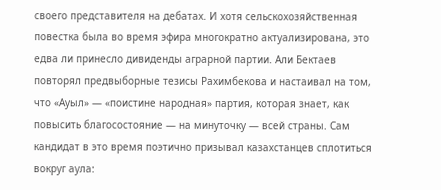своего представителя на дебатах. И хотя сельскохозяйственная повестка была во время эфира многократно актуализирована, это едва ли принесло дивиденды аграрной партии. Али Бектаев повторял предвыборные тезисы Рахимбекова и настаивал на том, что «Ауыл» — «поистине народная» партия, которая знает, как повысить благосостояние — на минуточку — всей страны. Сам кандидат в это время поэтично призывал казахстанцев сплотиться вокруг аула: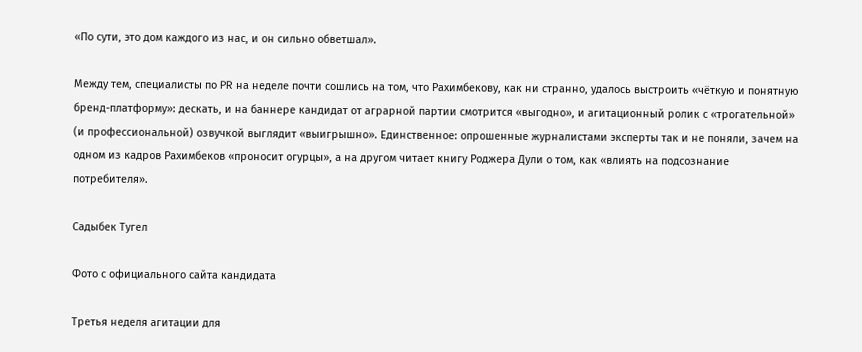«По сути, это дом каждого из нас, и он сильно обветшал».

Между тем, специалисты по PR на неделе почти сошлись на том, что Рахимбекову, как ни странно, удалось выстроить «чёткую и понятную бренд-платформу»: дескать, и на баннере кандидат от аграрной партии смотрится «выгодно», и агитационный ролик с «трогательной» (и профессиональной) озвучкой выглядит «выигрышно». Единственное: опрошенные журналистами эксперты так и не поняли, зачем на одном из кадров Рахимбеков «проносит огурцы», а на другом читает книгу Роджера Дули о том, как «влиять на подсознание потребителя».

Садыбек Тугел

Фото с официального сайта кандидата

Третья неделя агитации для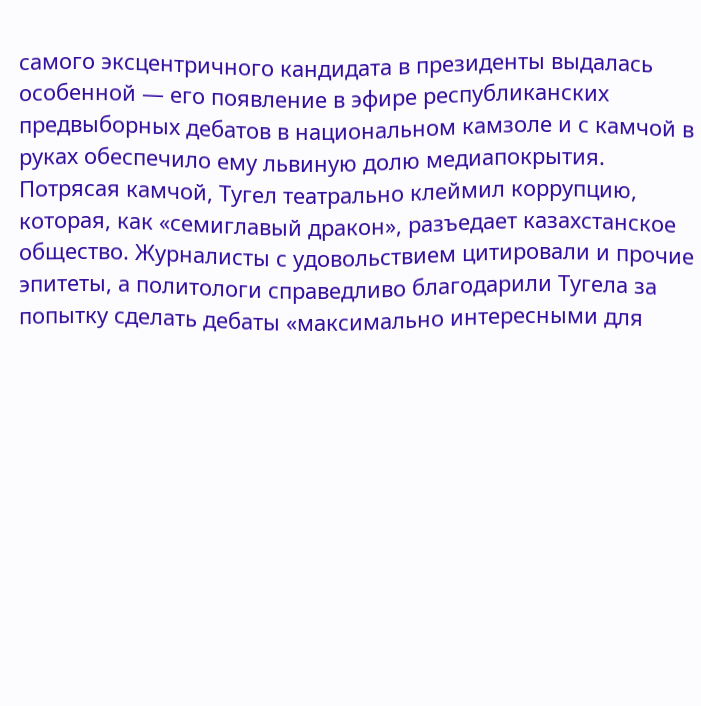самого эксцентричного кандидата в президенты выдалась особенной — его появление в эфире республиканских предвыборных дебатов в национальном камзоле и с камчой в руках обеспечило ему львиную долю медиапокрытия. Потрясая камчой, Тугел театрально клеймил коррупцию, которая, как «семиглавый дракон», разъедает казахстанское общество. Журналисты с удовольствием цитировали и прочие эпитеты, а политологи справедливо благодарили Тугела за попытку сделать дебаты «максимально интересными для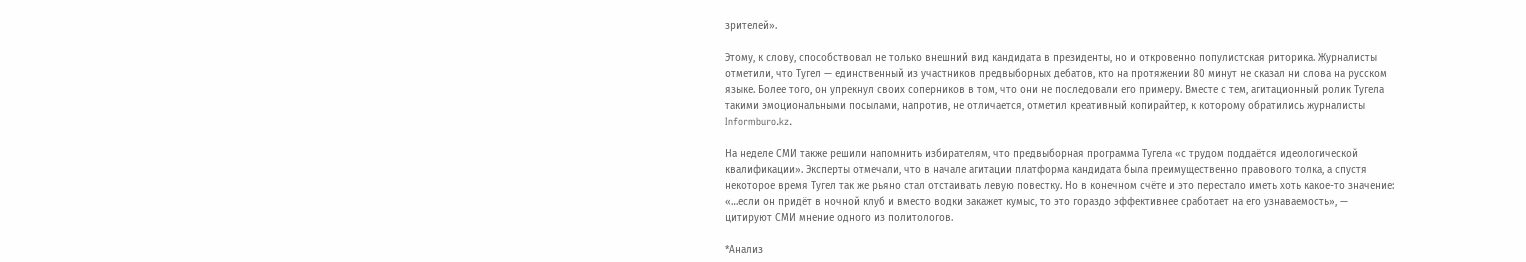зрителей».

Этому, к слову, способствовал не только внешний вид кандидата в президенты, но и откровенно популистская риторика. Журналисты отметили, что Тугел — единственный из участников предвыборных дебатов, кто на протяжении 80 минут не сказал ни слова на русском языке. Более того, он упрекнул своих соперников в том, что они не последовали его примеру. Вместе с тем, агитационный ролик Тугела такими эмоциональными посылами, напротив, не отличается, отметил креативный копирайтер, к которому обратились журналисты Informburo.kz.

На неделе СМИ также решили напомнить избирателям, что предвыборная программа Тугела «с трудом поддаётся идеологической квалификации». Эксперты отмечали, что в начале агитации платформа кандидата была преимущественно правового толка, а спустя некоторое время Тугел так же рьяно стал отстаивать левую повестку. Но в конечном счёте и это перестало иметь хоть какое-то значение: «…если он придёт в ночной клуб и вместо водки закажет кумыс, то это гораздо эффективнее сработает на его узнаваемость», — цитируют СМИ мнение одного из политологов.

*Анализ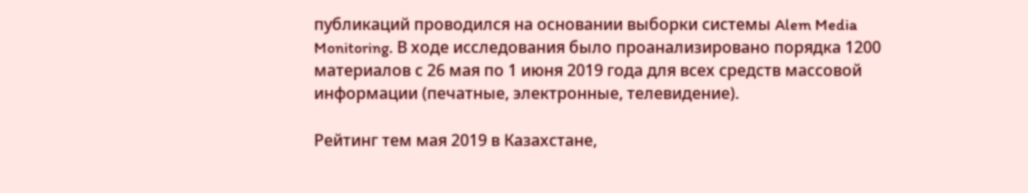публикаций проводился на основании выборки системы Alem Media Monitoring. В ходе исследования было проанализировано порядка 1200 материалов с 26 мая по 1 июня 2019 года для всех средств массовой информации (печатные, электронные, телевидение).

Рейтинг тем мая 2019 в Казахстане,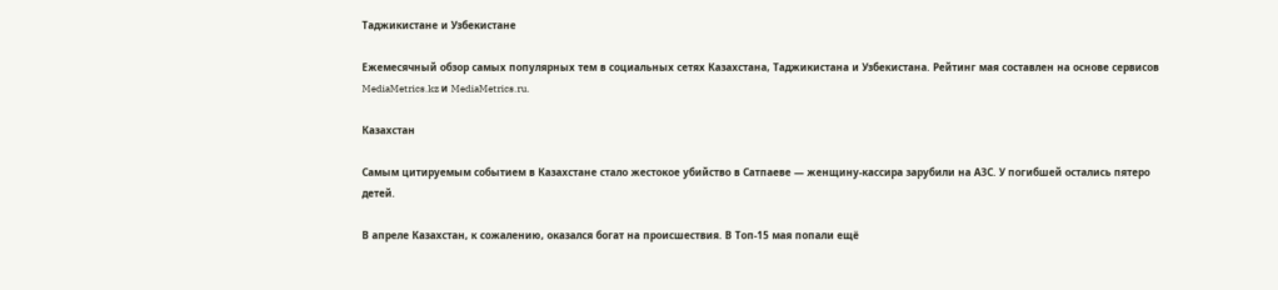Таджикистане и Узбекистане

Ежемесячный обзор самых популярных тем в социальных сетях Казахстана, Таджикистана и Узбекистана. Рейтинг мая составлен на основе сервисов MediaMetrics.kz и MediaMetrics.ru.

Казахстан

Самым цитируемым событием в Казахстане стало жестокое убийство в Сатпаеве — женщину-кассира зарубили на АЗС. У погибшей остались пятеро детей.

В апреле Казахстан, к сожалению, оказался богат на происшествия. В Топ-15 мая попали ещё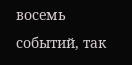восемь событий, так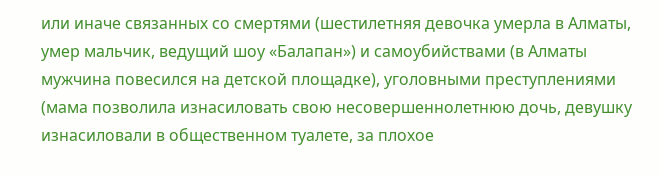или иначе связанных со смертями (шестилетняя девочка умерла в Алматы, умер мальчик, ведущий шоу «Балапан») и самоубийствами (в Алматы мужчина повесился на детской площадке), уголовными преступлениями (мама позволила изнасиловать свою несовершеннолетнюю дочь, девушку изнасиловали в общественном туалете, за плохое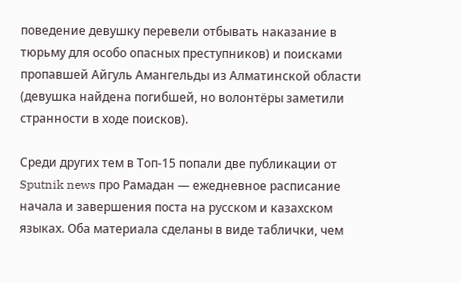поведение девушку перевели отбывать наказание в тюрьму для особо опасных преступников) и поисками пропавшей Айгуль Амангельды из Алматинской области (девушка найдена погибшей, но волонтёры заметили странности в ходе поисков).

Среди других тем в Топ-15 попали две публикации от Sputnik news про Рамадан — ежедневное расписание начала и завершения поста на русском и казахском языках. Оба материала сделаны в виде таблички, чем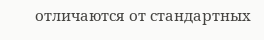отличаются от стандартных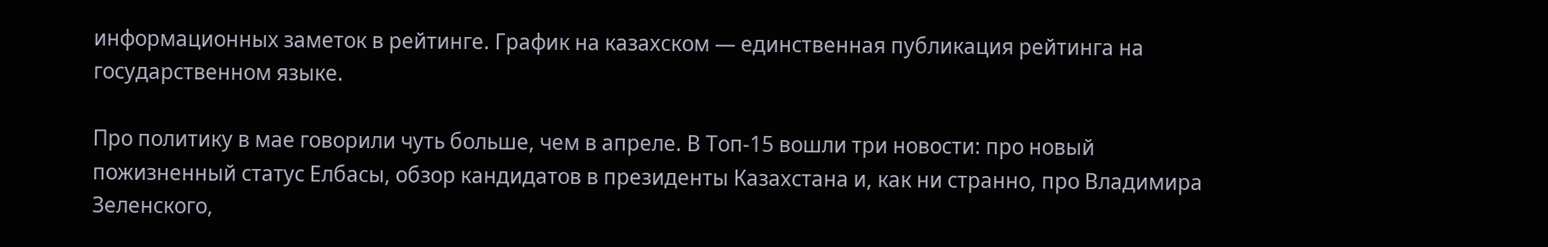информационных заметок в рейтинге. График на казахском — единственная публикация рейтинга на государственном языке.

Про политику в мае говорили чуть больше, чем в апреле. В Топ-15 вошли три новости: про новый пожизненный статус Елбасы, обзор кандидатов в президенты Казахстана и, как ни странно, про Владимира Зеленского,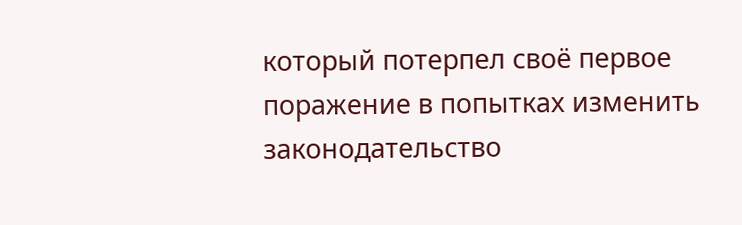который потерпел своё первое поражение в попытках изменить законодательство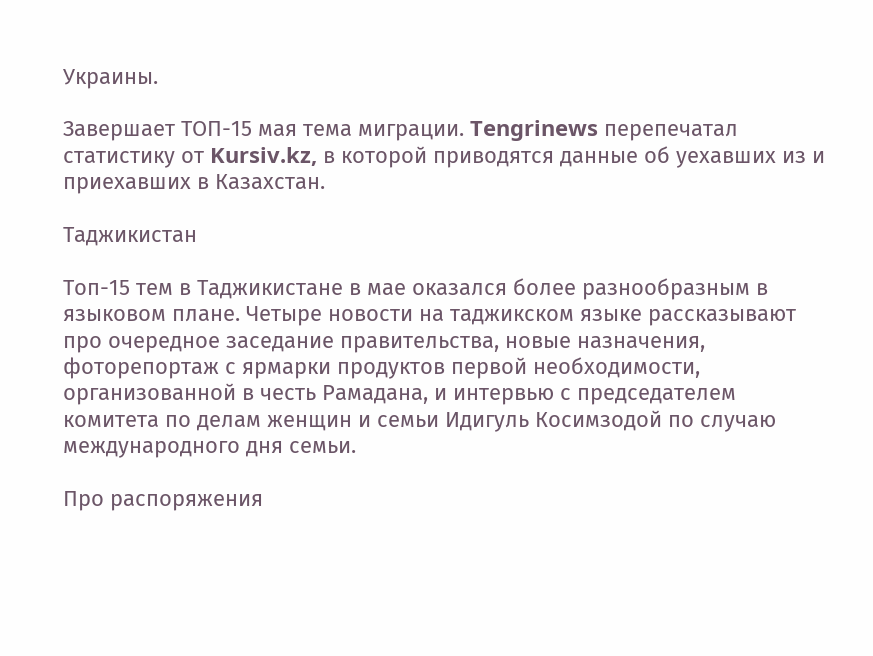Украины.

Завершает ТОП-15 мая тема миграции. Tengrinews перепечатал статистику от Kursiv.kz, в которой приводятся данные об уехавших из и приехавших в Казахстан.

Таджикистан

Топ-15 тем в Таджикистане в мае оказался более разнообразным в языковом плане. Четыре новости на таджикском языке рассказывают про очередное заседание правительства, новые назначения, фоторепортаж с ярмарки продуктов первой необходимости, организованной в честь Рамадана, и интервью с председателем комитета по делам женщин и семьи Идигуль Косимзодой по случаю международного дня семьи.

Про распоряжения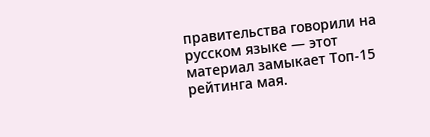правительства говорили на русском языке — этот материал замыкает Топ-15 рейтинга мая.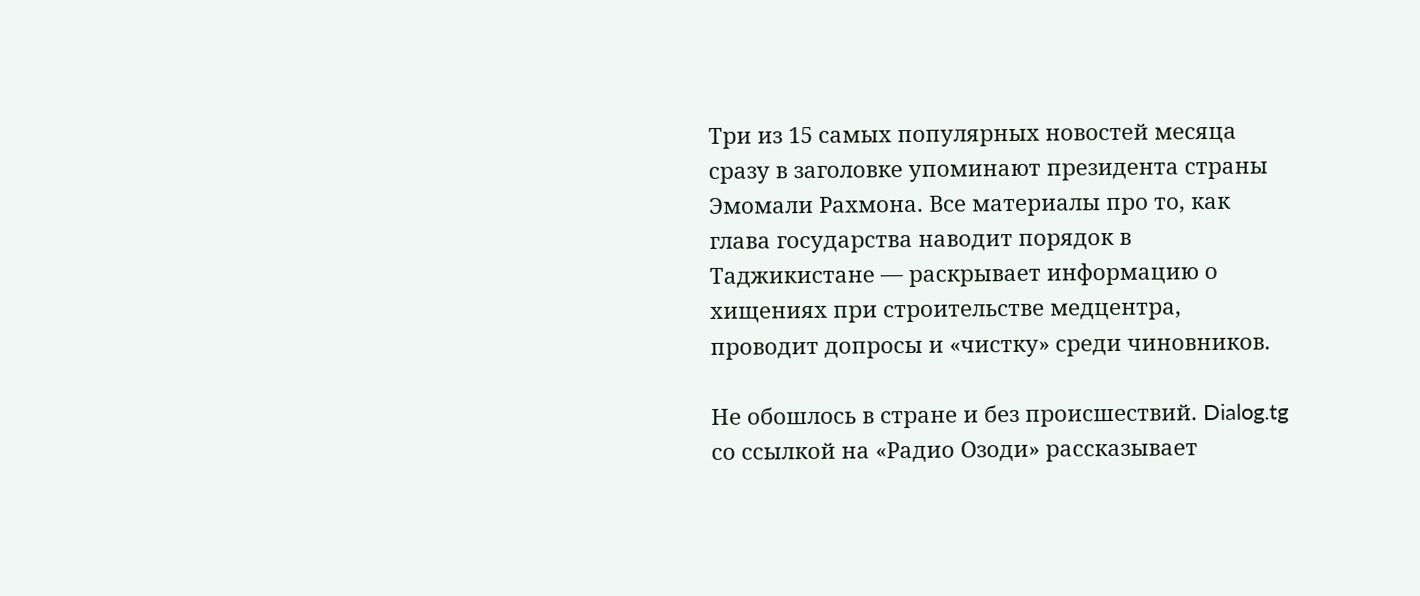Три из 15 самых популярных новостей месяца сразу в заголовке упоминают президента страны Эмомали Рахмона. Все материалы про то, как глава государства наводит порядок в Таджикистане — раскрывает информацию о хищениях при строительстве медцентра, проводит допросы и «чистку» среди чиновников.

Не обошлось в стране и без происшествий. Dialog.tg со ссылкой на «Радио Озоди» рассказывает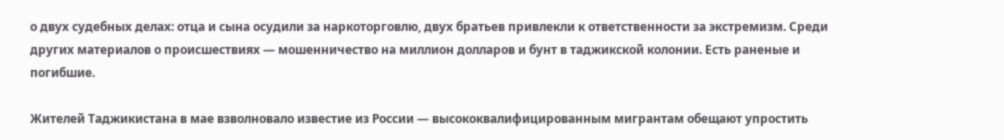о двух судебных делах: отца и сына осудили за наркоторговлю, двух братьев привлекли к ответственности за экстремизм. Среди других материалов о происшествиях — мошенничество на миллион долларов и бунт в таджикской колонии. Есть раненые и погибшие.

Жителей Таджикистана в мае взволновало известие из России — высококвалифицированным мигрантам обещают упростить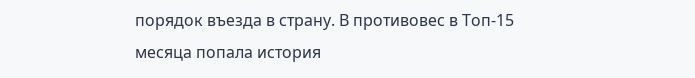порядок въезда в страну. В противовес в Топ-15 месяца попала история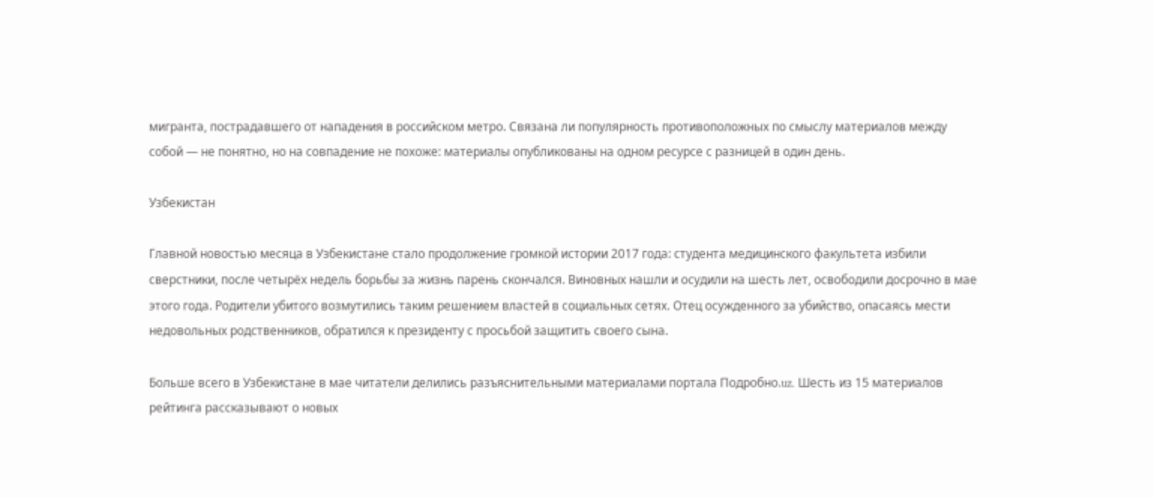мигранта, пострадавшего от нападения в российском метро. Связана ли популярность противоположных по смыслу материалов между собой — не понятно, но на совпадение не похоже: материалы опубликованы на одном ресурсе с разницей в один день.

Узбекистан

Главной новостью месяца в Узбекистане стало продолжение громкой истории 2017 года: студента медицинского факультета избили сверстники, после четырёх недель борьбы за жизнь парень скончался. Виновных нашли и осудили на шесть лет, освободили досрочно в мае этого года. Родители убитого возмутились таким решением властей в социальных сетях. Отец осужденного за убийство, опасаясь мести недовольных родственников, обратился к президенту с просьбой защитить своего сына.

Больше всего в Узбекистане в мае читатели делились разъяснительными материалами портала Подробно.uz. Шесть из 15 материалов рейтинга рассказывают о новых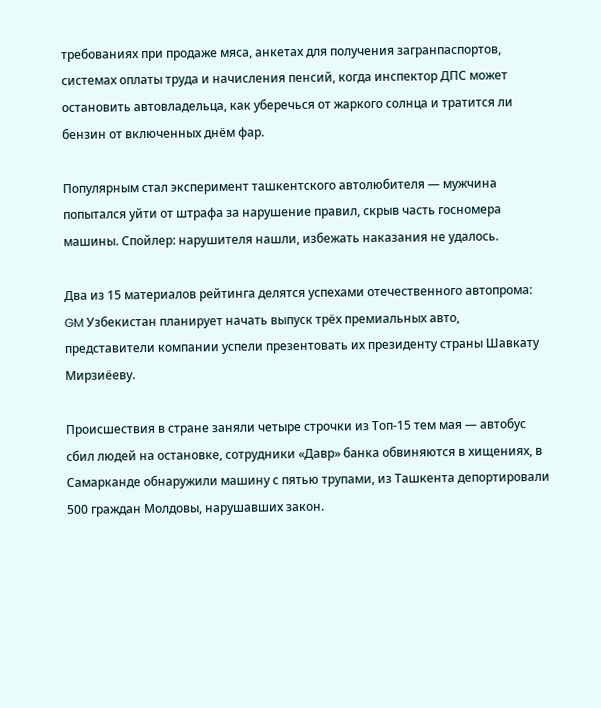требованиях при продаже мяса, анкетах для получения загранпаспортов, системах оплаты труда и начисления пенсий, когда инспектор ДПС может остановить автовладельца, как уберечься от жаркого солнца и тратится ли бензин от включенных днём фар.

Популярным стал эксперимент ташкентского автолюбителя — мужчина попытался уйти от штрафа за нарушение правил, скрыв часть госномера машины. Спойлер: нарушителя нашли, избежать наказания не удалось.

Два из 15 материалов рейтинга делятся успехами отечественного автопрома: GM Узбекистан планирует начать выпуск трёх премиальных авто, представители компании успели презентовать их президенту страны Шавкату Мирзиёеву.

Происшествия в стране заняли четыре строчки из Топ-15 тем мая — автобус сбил людей на остановке, сотрудники «Давр» банка обвиняются в хищениях, в Самарканде обнаружили машину с пятью трупами, из Ташкента депортировали 500 граждан Молдовы, нарушавших закон.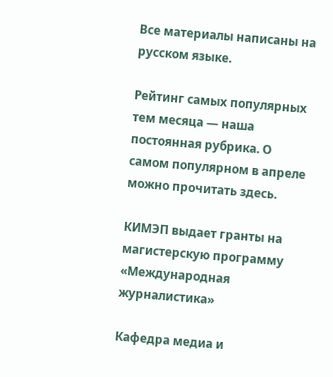Все материалы написаны на русском языке.

Рейтинг самых популярных тем месяца — наша постоянная рубрика. О самом популярном в апреле можно прочитать здесь.

КИМЭП выдает гранты на магистерскую программу «Международная журналистика»

Кафедра медиа и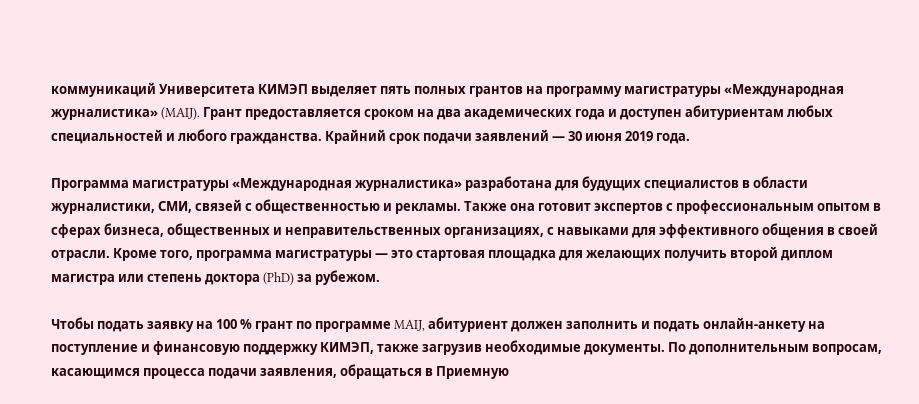коммуникаций Университета КИМЭП выделяет пять полных грантов на программу магистратуры «Международная журналистика» (MAIJ). Грант предоставляется сроком на два академических года и доступен абитуриентам любых специальностей и любого гражданства. Крайний срок подачи заявлений — 30 июня 2019 года.

Программа магистратуры «Международная журналистика» разработана для будущих специалистов в области журналистики, СМИ, связей с общественностью и рекламы. Также она готовит экспертов с профессиональным опытом в сферах бизнеса, общественных и неправительственных организациях, с навыками для эффективного общения в своей отрасли. Кроме того, программа магистратуры — это стартовая площадка для желающих получить второй диплом магистра или степень доктора (PhD) за рубежом.

Чтобы подать заявку на 100 % грант по программе MAIJ, абитуриент должен заполнить и подать онлайн-анкету на поступление и финансовую поддержку КИМЭП, также загрузив необходимые документы. По дополнительным вопросам, касающимся процесса подачи заявления, обращаться в Приемную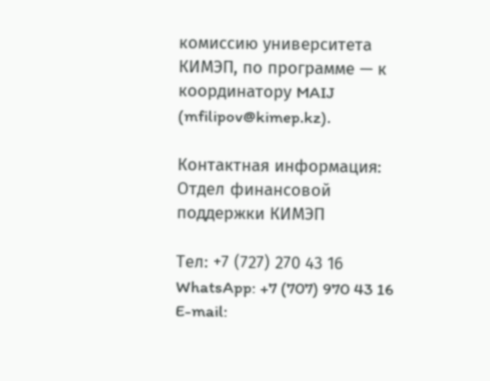комиссию университета КИМЭП, по программе — к координатору MAIJ (mfilipov@kimep.kz).

Контактная информация:
Отдел финансовой поддержки КИМЭП

Тел: +7 (727) 270 43 16
WhatsApp: +7 (707) 970 43 16
E-mail: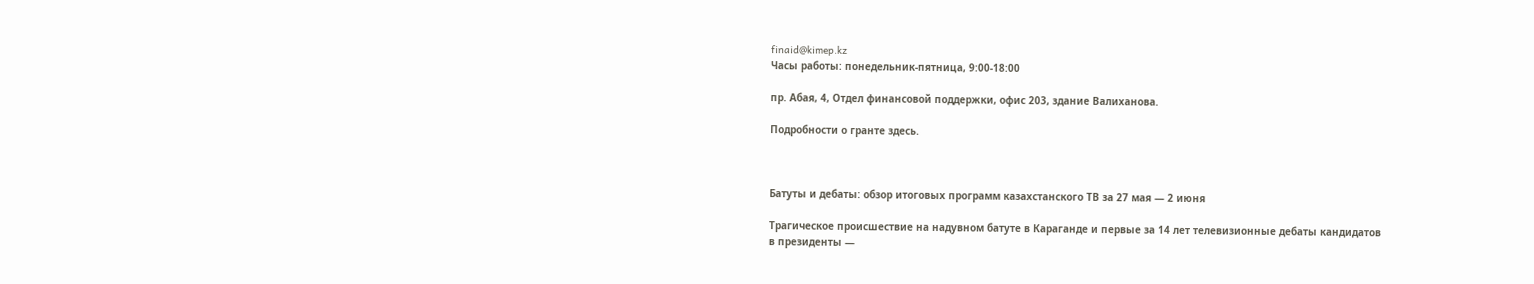finaid@kimep.kz
Часы работы: понедельник-пятница, 9:00-18:00

пр. Абая, 4, Отдел финансовой поддержки, офис 203, здание Валиханова.

Подробности о гранте здесь.



Батуты и дебаты: обзор итоговых программ казахстанского ТВ за 27 мая — 2 июня

Трагическое происшествие на надувном батуте в Караганде и первые за 14 лет телевизионные дебаты кандидатов в президенты —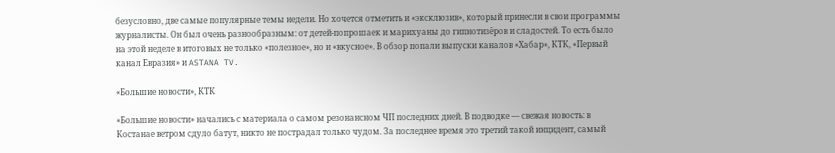безусловно, две самые популярные темы недели. Но хочется отметить и «эксклюзив», который принесли в свои программы журналисты. Он был очень разнообразным: от детей-попрошаек и марихуаны до гипнотизёров и сладостей. То есть было на этой неделе в итоговых не только «полезное», но и «вкусное». В обзор попали выпуски каналов «Хабар», КТК, «Первый канал Евразия» и ASTANA TV.

«Большие новости», КТК

«Большие новости» начались с материала о самом резонансном ЧП последних дней. В подводке — свежая новость: в Костанае ветром сдуло батут, никто не пострадал только чудом. За последнее время это третий такой инцидент, самый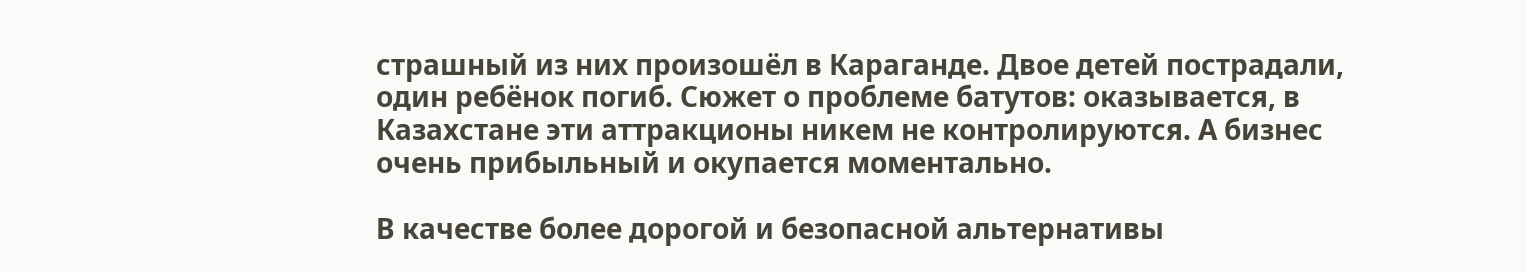страшный из них произошёл в Караганде. Двое детей пострадали, один ребёнок погиб. Сюжет о проблеме батутов: оказывается, в Казахстане эти аттракционы никем не контролируются. А бизнес очень прибыльный и окупается моментально.

В качестве более дорогой и безопасной альтернативы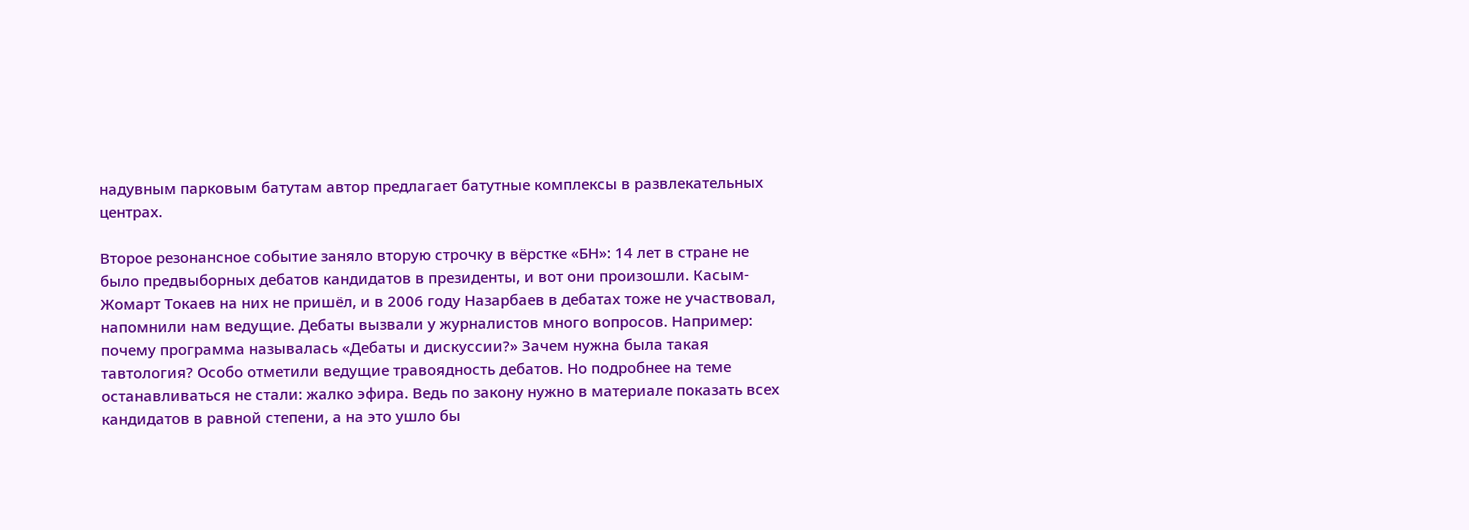надувным парковым батутам автор предлагает батутные комплексы в развлекательных центрах.

Второе резонансное событие заняло вторую строчку в вёрстке «БН»: 14 лет в стране не было предвыборных дебатов кандидатов в президенты, и вот они произошли. Касым-Жомарт Токаев на них не пришёл, и в 2006 году Назарбаев в дебатах тоже не участвовал, напомнили нам ведущие. Дебаты вызвали у журналистов много вопросов. Например: почему программа называлась «Дебаты и дискуссии?» Зачем нужна была такая тавтология? Особо отметили ведущие травоядность дебатов. Но подробнее на теме останавливаться не стали: жалко эфира. Ведь по закону нужно в материале показать всех кандидатов в равной степени, а на это ушло бы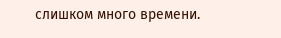слишком много времени.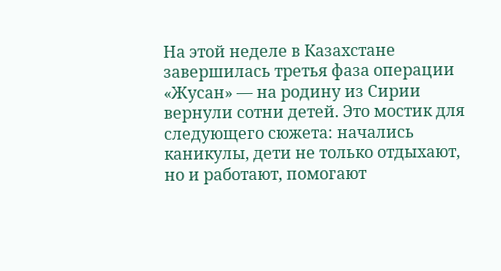На этой неделе в Казахстане завершилась третья фаза операции «Жусан» — на родину из Сирии вернули сотни детей. Это мостик для следующего сюжета: начались каникулы, дети не только отдыхают, но и работают, помогают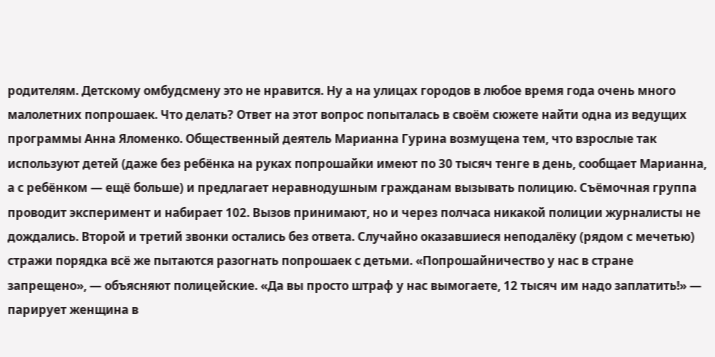родителям. Детскому омбудсмену это не нравится. Ну а на улицах городов в любое время года очень много малолетних попрошаек. Что делать? Ответ на этот вопрос попыталась в своём сюжете найти одна из ведущих программы Анна Яломенко. Общественный деятель Марианна Гурина возмущена тем, что взрослые так используют детей (даже без ребёнка на руках попрошайки имеют по 30 тысяч тенге в день, сообщает Марианна, а с ребёнком — ещё больше) и предлагает неравнодушным гражданам вызывать полицию. Съёмочная группа проводит эксперимент и набирает 102. Вызов принимают, но и через полчаса никакой полиции журналисты не дождались. Второй и третий звонки остались без ответа. Случайно оказавшиеся неподалёку (рядом с мечетью) стражи порядка всё же пытаются разогнать попрошаек с детьми. «Попрошайничество у нас в стране запрещено», — объясняют полицейские. «Да вы просто штраф у нас вымогаете, 12 тысяч им надо заплатить!» — парирует женщина в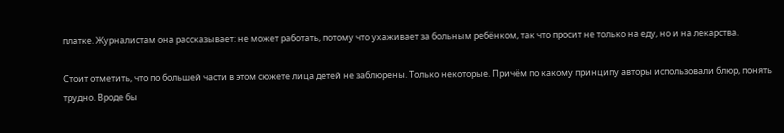платке. Журналистам она рассказывает: не может работать, потому что ухаживает за больным ребёнком, так что просит не только на еду, но и на лекарства.

Стоит отметить, что по большей части в этом сюжете лица детей не заблюрены. Только некоторые. Причём по какому принципу авторы использовали блюр, понять трудно. Вроде бы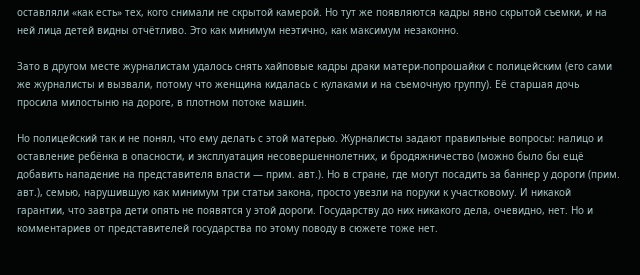оставляли «как есть» тех, кого снимали не скрытой камерой. Но тут же появляются кадры явно скрытой съемки, и на ней лица детей видны отчётливо. Это как минимум неэтично, как максимум незаконно.

Зато в другом месте журналистам удалось снять хайповые кадры драки матери-попрошайки с полицейским (его сами же журналисты и вызвали, потому что женщина кидалась с кулаками и на съемочную группу). Её старшая дочь просила милостыню на дороге, в плотном потоке машин.

Но полицейский так и не понял, что ему делать с этой матерью. Журналисты задают правильные вопросы: налицо и оставление ребёнка в опасности, и эксплуатация несовершеннолетних, и бродяжничество (можно было бы ещё добавить нападение на представителя власти — прим. авт.). Но в стране, где могут посадить за баннер у дороги (прим. авт.), семью, нарушившую как минимум три статьи закона, просто увезли на поруки к участковому. И никакой гарантии, что завтра дети опять не появятся у этой дороги. Государству до них никакого дела, очевидно, нет. Но и комментариев от представителей государства по этому поводу в сюжете тоже нет.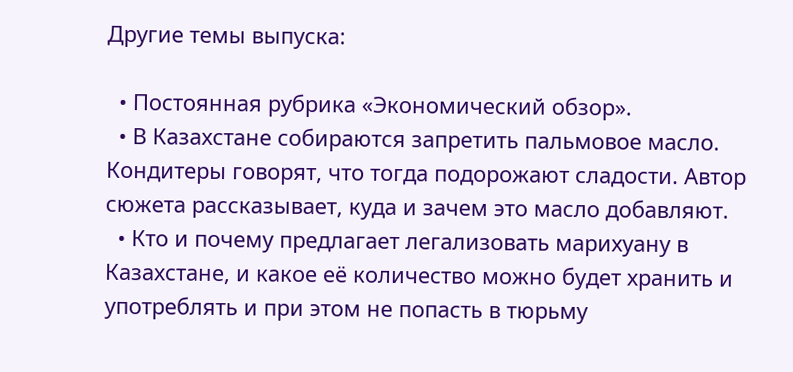Другие темы выпуска:

  • Постоянная рубрика «Экономический обзор».
  • В Казахстане собираются запретить пальмовое масло. Кондитеры говорят, что тогда подорожают сладости. Автор сюжета рассказывает, куда и зачем это масло добавляют.
  • Кто и почему предлагает легализовать марихуану в Казахстане, и какое её количество можно будет хранить и употреблять и при этом не попасть в тюрьму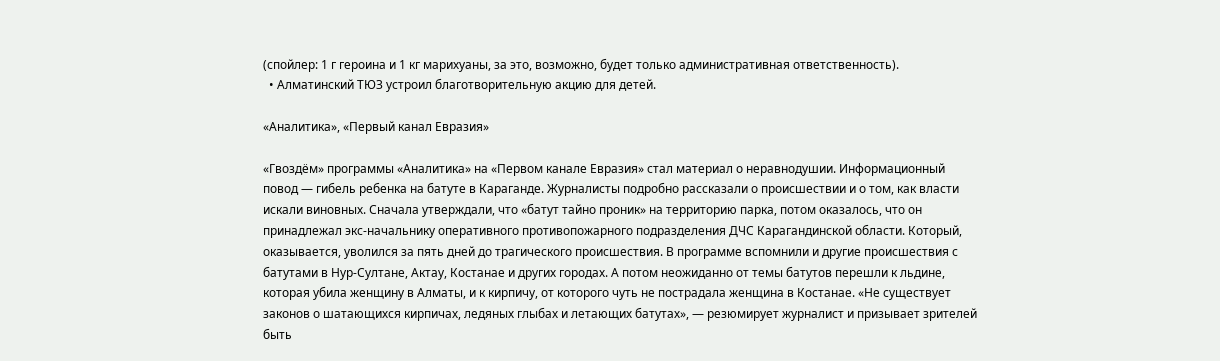(спойлер: 1 г героина и 1 кг марихуаны, за это, возможно, будет только административная ответственность).
  • Алматинский ТЮЗ устроил благотворительную акцию для детей.

«Аналитика», «Первый канал Евразия»

«Гвоздём» программы «Аналитика» на «Первом канале Евразия» стал материал о неравнодушии. Информационный повод — гибель ребенка на батуте в Караганде. Журналисты подробно рассказали о происшествии и о том, как власти искали виновных. Сначала утверждали, что «батут тайно проник» на территорию парка, потом оказалось, что он принадлежал экс-начальнику оперативного противопожарного подразделения ДЧС Карагандинской области. Который, оказывается, уволился за пять дней до трагического происшествия. В программе вспомнили и другие происшествия с батутами в Нур-Султане, Актау, Костанае и других городах. А потом неожиданно от темы батутов перешли к льдине, которая убила женщину в Алматы, и к кирпичу, от которого чуть не пострадала женщина в Костанае. «Не существует законов о шатающихся кирпичах, ледяных глыбах и летающих батутах», — резюмирует журналист и призывает зрителей быть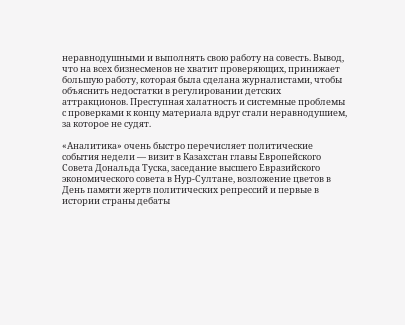неравнодушными и выполнять свою работу на совесть. Вывод, что на всех бизнесменов не хватит проверяющих, принижает большую работу, которая была сделана журналистами, чтобы объяснить недостатки в регулировании детских аттракционов. Преступная халатность и системные проблемы с проверками к концу материала вдруг стали неравнодушием, за которое не судят.

«Аналитика» очень быстро перечисляет политические события недели — визит в Казахстан главы Европейского Совета Дональда Туска, заседание высшего Евразийского экономического совета в Нур-Султане, возложение цветов в День памяти жертв политических репрессий и первые в истории страны дебаты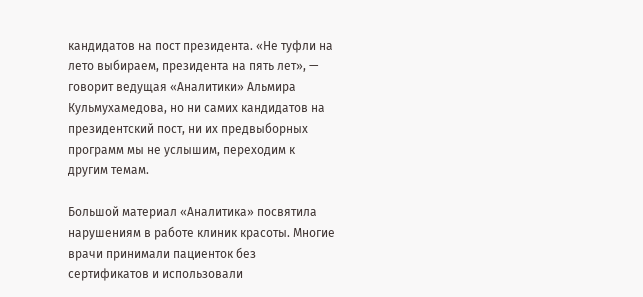кандидатов на пост президента. «Не туфли на лето выбираем, президента на пять лет», — говорит ведущая «Аналитики» Альмира Кульмухамедова, но ни самих кандидатов на президентский пост, ни их предвыборных программ мы не услышим, переходим к другим темам.

Большой материал «Аналитика» посвятила нарушениям в работе клиник красоты. Многие врачи принимали пациенток без сертификатов и использовали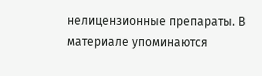нелицензионные препараты. В материале упоминаются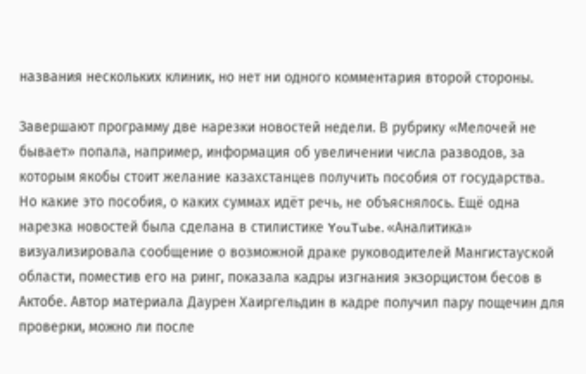названия нескольких клиник, но нет ни одного комментария второй стороны.

Завершают программу две нарезки новостей недели. В рубрику «Мелочей не бывает» попала, например, информация об увеличении числа разводов, за которым якобы стоит желание казахстанцев получить пособия от государства. Но какие это пособия, о каких суммах идёт речь, не объяснялось. Ещё одна нарезка новостей была сделана в стилистике YouTube. «Аналитика» визуализировала сообщение о возможной драке руководителей Мангистауской области, поместив его на ринг, показала кадры изгнания экзорцистом бесов в Актобе. Автор материала Даурен Хаиргельдин в кадре получил пару пощечин для проверки, можно ли после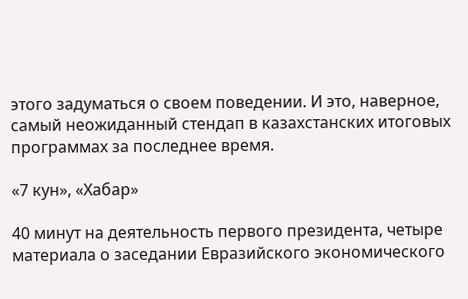этого задуматься о своем поведении. И это, наверное, самый неожиданный стендап в казахстанских итоговых программах за последнее время.

«7 кун», «Хабар»

40 минут на деятельность первого президента, четыре материала о заседании Евразийского экономического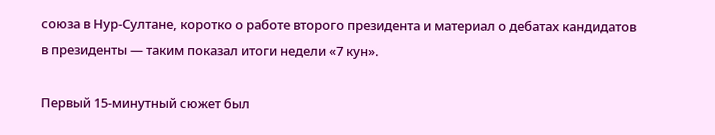союза в Нур-Султане, коротко о работе второго президента и материал о дебатах кандидатов в президенты — таким показал итоги недели «7 кун».

Первый 15-минутный сюжет был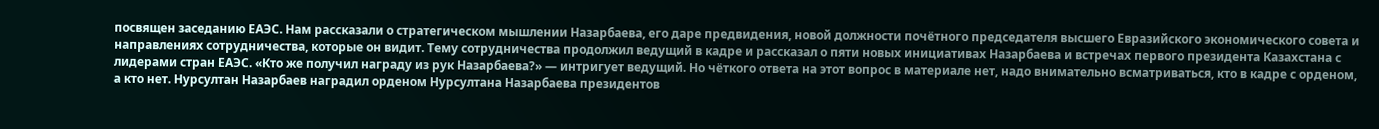посвящен заседанию ЕАЭС. Нам рассказали о стратегическом мышлении Назарбаева, его даре предвидения, новой должности почётного председателя высшего Евразийского экономического совета и направлениях сотрудничества, которые он видит. Тему сотрудничества продолжил ведущий в кадре и рассказал о пяти новых инициативах Назарбаева и встречах первого президента Казахстана с лидерами стран ЕАЭС. «Кто же получил награду из рук Назарбаева?» — интригует ведущий. Но чёткого ответа на этот вопрос в материале нет, надо внимательно всматриваться, кто в кадре с орденом, а кто нет. Нурсултан Назарбаев наградил орденом Нурсултана Назарбаева президентов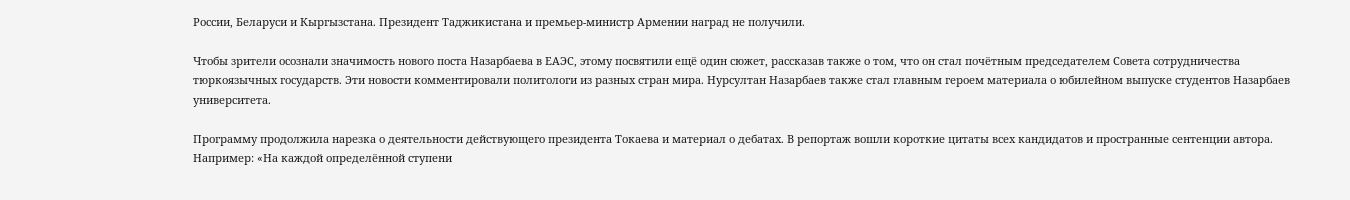России, Беларуси и Кыргызстана. Президент Таджикистана и премьер-министр Армении наград не получили.

Чтобы зрители осознали значимость нового поста Назарбаева в ЕАЭС, этому посвятили ещё один сюжет, рассказав также о том, что он стал почётным председателем Совета сотрудничества тюркоязычных государств. Эти новости комментировали политологи из разных стран мира. Нурсултан Назарбаев также стал главным героем материала о юбилейном выпуске студентов Назарбаев университета.

Программу продолжила нарезка о деятельности действующего президента Токаева и материал о дебатах. В репортаж вошли короткие цитаты всех кандидатов и пространные сентенции автора. Например: «На каждой определённой ступени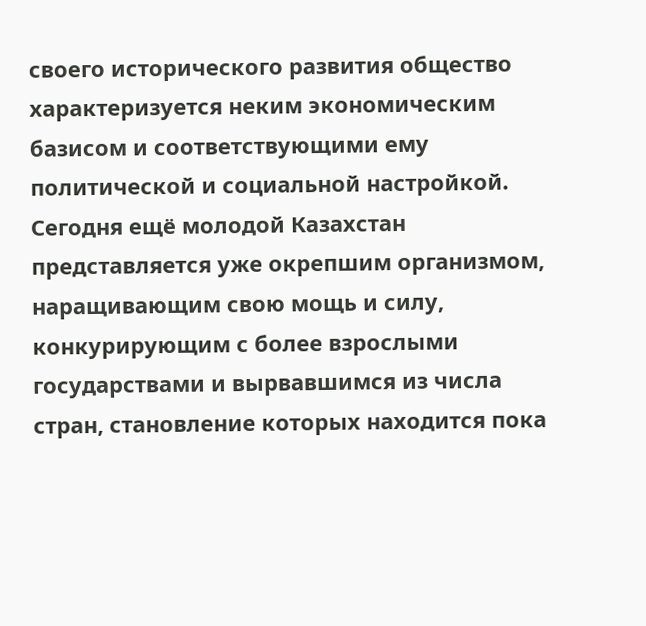своего исторического развития общество характеризуется неким экономическим базисом и соответствующими ему политической и социальной настройкой. Сегодня ещё молодой Казахстан представляется уже окрепшим организмом, наращивающим свою мощь и силу, конкурирующим с более взрослыми государствами и вырвавшимся из числа стран, становление которых находится пока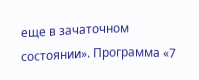еще в зачаточном состоянии». Программа «7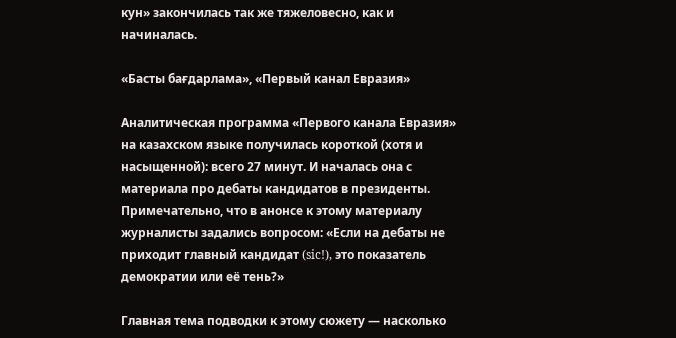кун» закончилась так же тяжеловесно, как и начиналась.

«Басты бағдарлама», «Первый канал Евразия»

Аналитическая программа «Первого канала Евразия» на казахском языке получилась короткой (хотя и насыщенной): всего 27 минут. И началась она с материала про дебаты кандидатов в президенты. Примечательно, что в анонсе к этому материалу журналисты задались вопросом: «Если на дебаты не приходит главный кандидат (sic!), это показатель демократии или её тень?»

Главная тема подводки к этому сюжету — насколько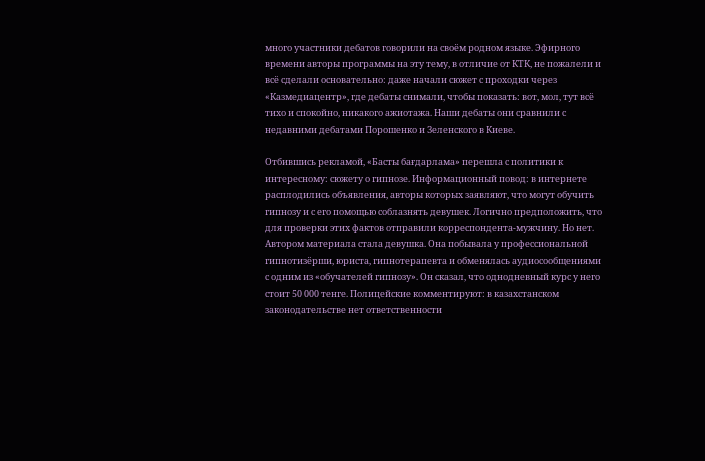много участники дебатов говорили на своём родном языке. Эфирного времени авторы программы на эту тему, в отличие от КТК, не пожалели и всё сделали основательно: даже начали сюжет с проходки через «Казмедиацентр», где дебаты снимали, чтобы показать: вот, мол, тут всё тихо и спокойно, никакого ажиотажа. Наши дебаты они сравнили с недавними дебатами Порошенко и Зеленского в Киеве.

Отбившись рекламой, «Басты бағдарлама» перешла с политики к интересному: сюжету о гипнозе. Информационный повод: в интернете расплодились объявления, авторы которых заявляют, что могут обучить гипнозу и с его помощью соблазнять девушек. Логично предположить, что для проверки этих фактов отправили корреспондента-мужчину. Но нет. Автором материала стала девушка. Она побывала у профессиональной гипнотизёрши, юриста, гипнотерапевта и обменялась аудиосообщениями с одним из «обучателей гипнозу». Он сказал, что однодневный курс у него стоит 50 000 тенге. Полицейские комментируют: в казахстанском законодательстве нет ответственности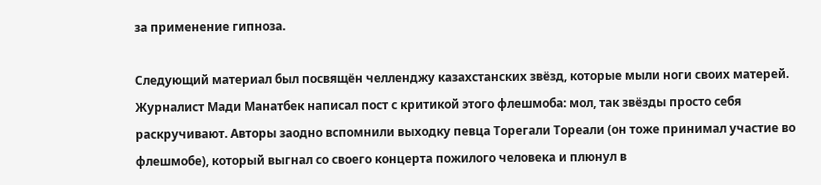за применение гипноза.

Следующий материал был посвящён челленджу казахстанских звёзд, которые мыли ноги своих матерей. Журналист Мади Манатбек написал пост с критикой этого флешмоба: мол, так звёзды просто себя раскручивают. Авторы заодно вспомнили выходку певца Торегали Тореали (он тоже принимал участие во флешмобе), который выгнал со своего концерта пожилого человека и плюнул в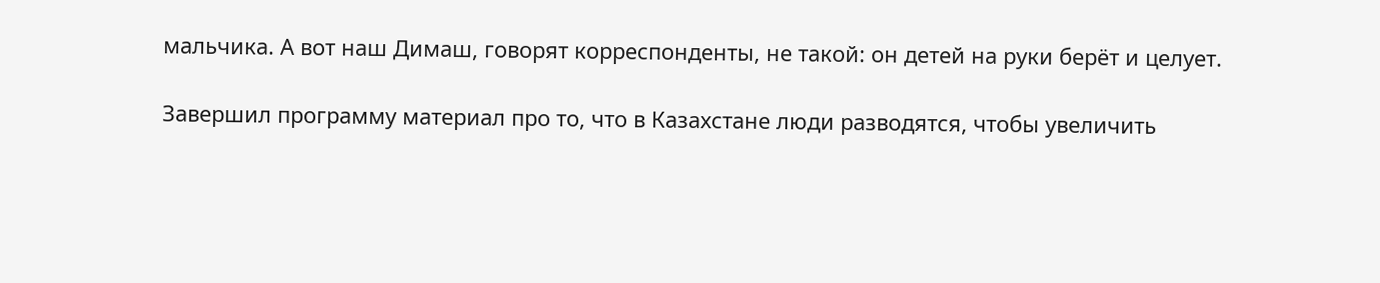мальчика. А вот наш Димаш, говорят корреспонденты, не такой: он детей на руки берёт и целует.

Завершил программу материал про то, что в Казахстане люди разводятся, чтобы увеличить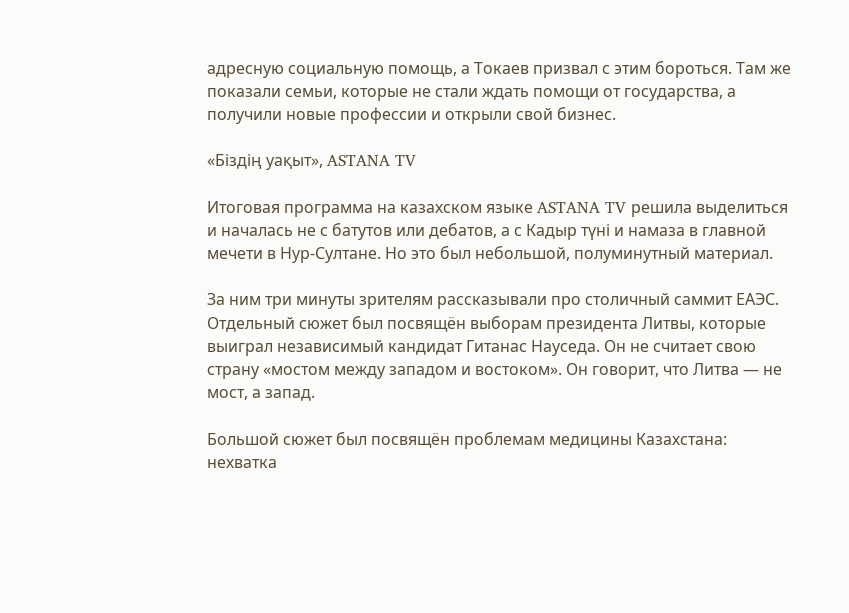адресную социальную помощь, а Токаев призвал с этим бороться. Там же показали семьи, которые не стали ждать помощи от государства, а получили новые профессии и открыли свой бизнес.

«Біздің уақыт», ASTANA TV

Итоговая программа на казахском языке ASTANA TV решила выделиться и началась не с батутов или дебатов, а с Кадыр түні и намаза в главной мечети в Нур-Султане. Но это был небольшой, полуминутный материал.

За ним три минуты зрителям рассказывали про столичный саммит ЕАЭС. Отдельный сюжет был посвящён выборам президента Литвы, которые выиграл независимый кандидат Гитанас Науседа. Он не считает свою страну «мостом между западом и востоком». Он говорит, что Литва — не мост, а запад.

Большой сюжет был посвящён проблемам медицины Казахстана: нехватка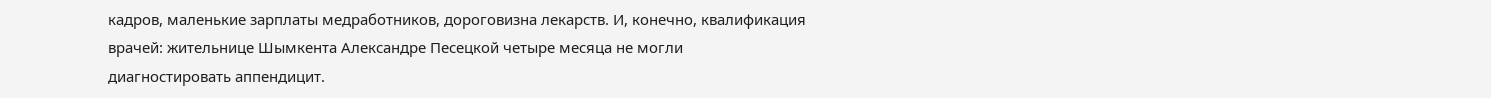кадров, маленькие зарплаты медработников, дороговизна лекарств. И, конечно, квалификация врачей: жительнице Шымкента Александре Песецкой четыре месяца не могли диагностировать аппендицит.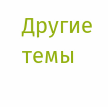Другие темы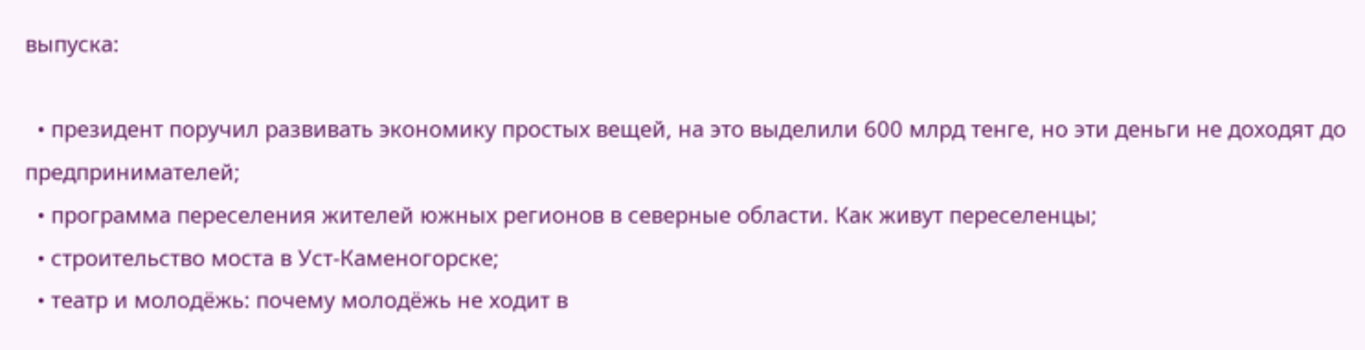выпуска:

  • президент поручил развивать экономику простых вещей, на это выделили 600 млрд тенге, но эти деньги не доходят до предпринимателей;
  • программа переселения жителей южных регионов в северные области. Как живут переселенцы;
  • строительство моста в Уст-Каменогорске;
  • театр и молодёжь: почему молодёжь не ходит в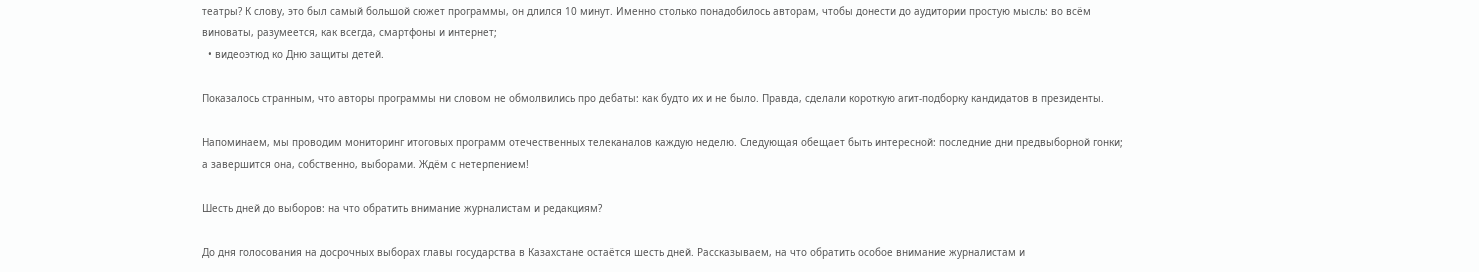театры? К слову, это был самый большой сюжет программы, он длился 10 минут. Именно столько понадобилось авторам, чтобы донести до аудитории простую мысль: во всём виноваты, разумеется, как всегда, смартфоны и интернет;
  • видеоэтюд ко Дню защиты детей.

Показалось странным, что авторы программы ни словом не обмолвились про дебаты: как будто их и не было. Правда, сделали короткую агит-подборку кандидатов в президенты.

Напоминаем, мы проводим мониторинг итоговых программ отечественных телеканалов каждую неделю. Следующая обещает быть интересной: последние дни предвыборной гонки; а завершится она, собственно, выборами. Ждём с нетерпением!

Шесть дней до выборов: на что обратить внимание журналистам и редакциям?

До дня голосования на досрочных выборах главы государства в Казахстане остаётся шесть дней. Рассказываем, на что обратить особое внимание журналистам и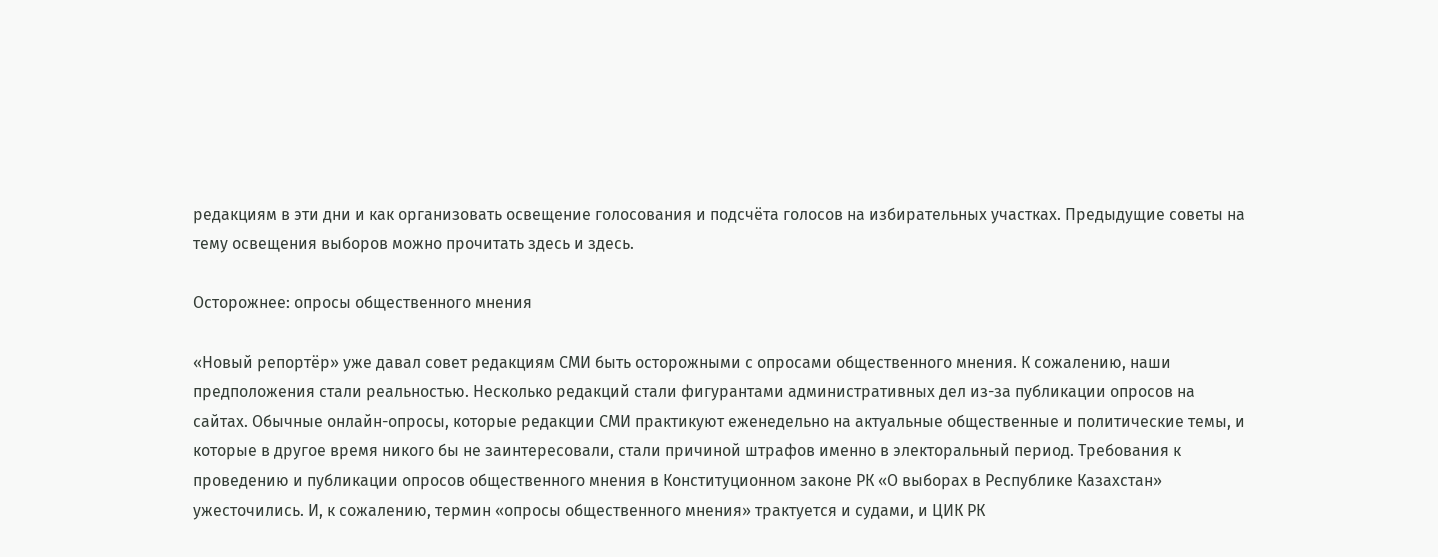редакциям в эти дни и как организовать освещение голосования и подсчёта голосов на избирательных участках. Предыдущие советы на тему освещения выборов можно прочитать здесь и здесь.

Осторожнее: опросы общественного мнения

«Новый репортёр» уже давал совет редакциям СМИ быть осторожными с опросами общественного мнения. К сожалению, наши предположения стали реальностью. Несколько редакций стали фигурантами административных дел из-за публикации опросов на сайтах. Обычные онлайн-опросы, которые редакции СМИ практикуют еженедельно на актуальные общественные и политические темы, и которые в другое время никого бы не заинтересовали, стали причиной штрафов именно в электоральный период. Требования к проведению и публикации опросов общественного мнения в Конституционном законе РК «О выборах в Республике Казахстан» ужесточились. И, к сожалению, термин «опросы общественного мнения» трактуется и судами, и ЦИК РК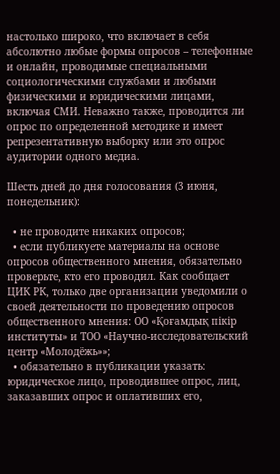настолько широко, что включает в себя абсолютно любые формы опросов – телефонные и онлайн, проводимые специальными социологическими службами и любыми физическими и юридическими лицами, включая СМИ. Неважно также, проводится ли опрос по определенной методике и имеет репрезентативную выборку или это опрос аудитории одного медиа.

Шесть дней до дня голосования (3 июня, понедельник):

  • не проводите никаких опросов;
  • если публикуете материалы на основе опросов общественного мнения, обязательно проверьте, кто его проводил. Как сообщает ЦИК РК, только две организации уведомили о своей деятельности по проведению опросов общественного мнения: ОО «Қоғамдық пікір институты» и ТОО «Научно-исследовательский центр «Молодёжь»»;
  • обязательно в публикации указать: юридическое лицо, проводившее опрос, лиц, заказавших опрос и оплативших его,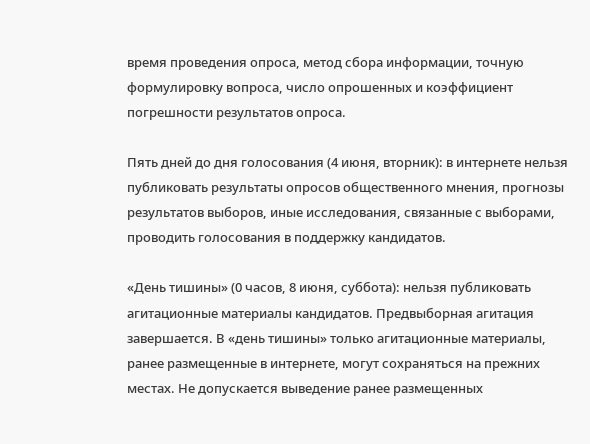время проведения опроса, метод сбора информации, точную формулировку вопроса, число опрошенных и коэффициент погрешности результатов опроса.

Пять дней до дня голосования (4 июня, вторник): в интернете нельзя публиковать результаты опросов общественного мнения, прогнозы результатов выборов, иные исследования, связанные с выборами, проводить голосования в поддержку кандидатов.

«День тишины» (0 часов, 8 июня, суббота): нельзя публиковать агитационные материалы кандидатов. Предвыборная агитация завершается. В «день тишины» только агитационные материалы, ранее размещенные в интернете, могут сохраняться на прежних местах. Не допускается выведение ранее размещенных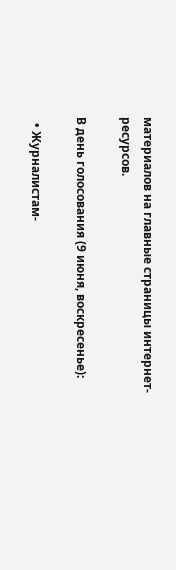материалов на главные страницы интернет-ресурсов.

В день голосования (9 июня, воскресенье):

  • Журналистам-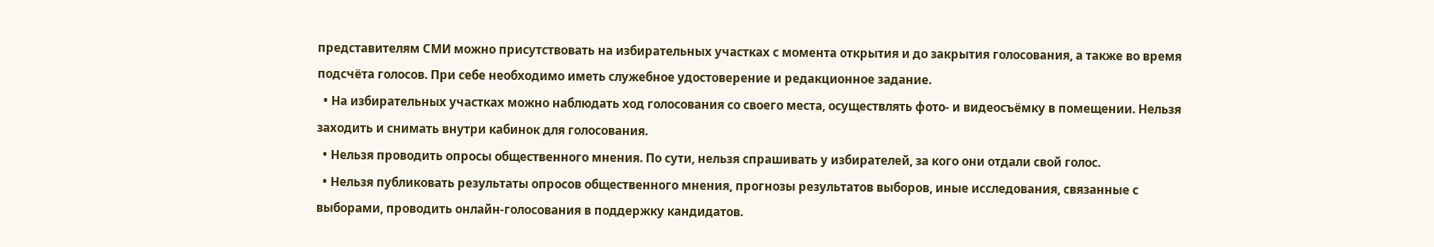представителям СМИ можно присутствовать на избирательных участках с момента открытия и до закрытия голосования, а также во время подсчёта голосов. При себе необходимо иметь служебное удостоверение и редакционное задание.
  • На избирательных участках можно наблюдать ход голосования со своего места, осуществлять фото- и видеосъёмку в помещении. Нельзя заходить и снимать внутри кабинок для голосования.
  • Нельзя проводить опросы общественного мнения. По сути, нельзя спрашивать у избирателей, за кого они отдали свой голос.
  • Нельзя публиковать результаты опросов общественного мнения, прогнозы результатов выборов, иные исследования, связанные с выборами, проводить онлайн-голосования в поддержку кандидатов.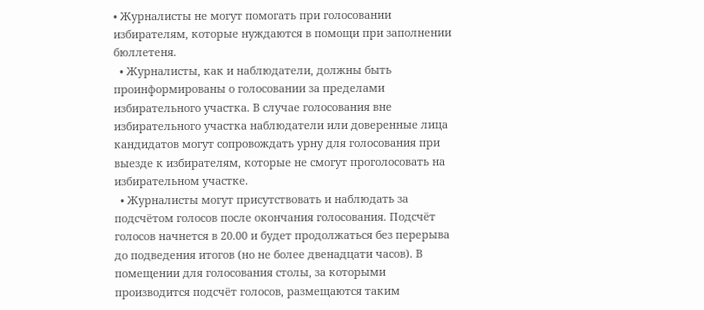• Журналисты не могут помогать при голосовании избирателям, которые нуждаются в помощи при заполнении бюллетеня.
  • Журналисты, как и наблюдатели, должны быть проинформированы о голосовании за пределами избирательного участка. В случае голосования вне избирательного участка наблюдатели или доверенные лица кандидатов могут сопровождать урну для голосования при выезде к избирателям, которые не смогут проголосовать на избирательном участке.
  • Журналисты могут присутствовать и наблюдать за подсчётом голосов после окончания голосования. Подсчёт голосов начнется в 20.00 и будет продолжаться без перерыва до подведения итогов (но не более двенадцати часов). В помещении для голосования столы, за которыми производится подсчёт голосов, размещаются таким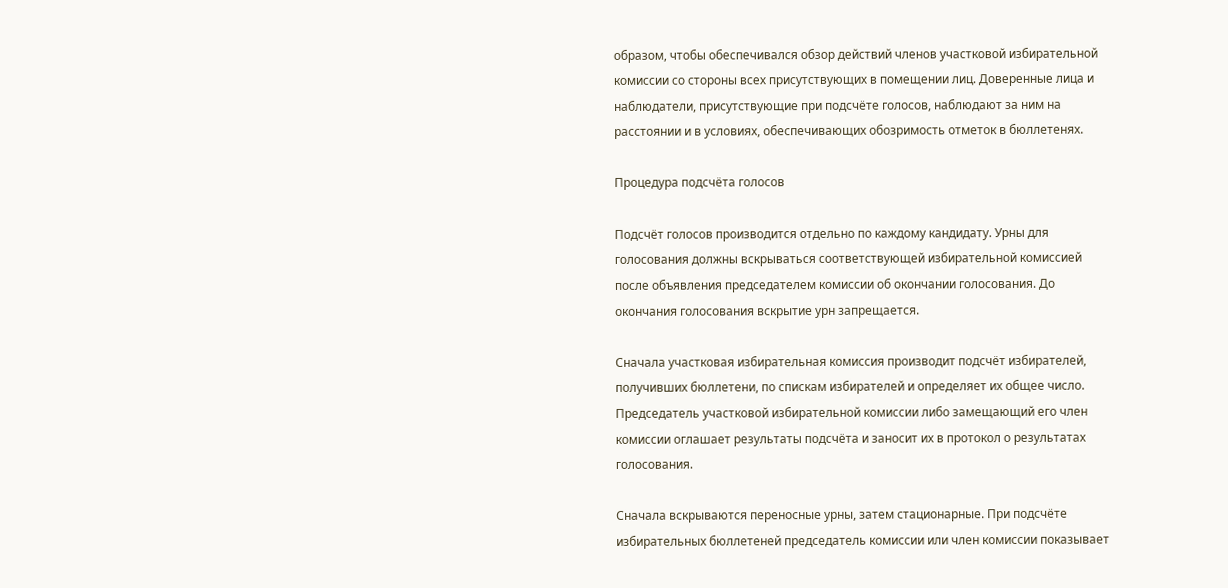образом, чтобы обеспечивался обзор действий членов участковой избирательной комиссии со стороны всех присутствующих в помещении лиц. Доверенные лица и наблюдатели, присутствующие при подсчёте голосов, наблюдают за ним на расстоянии и в условиях, обеспечивающих обозримость отметок в бюллетенях.

Процедура подсчёта голосов

Подсчёт голосов производится отдельно по каждому кандидату. Урны для голосования должны вскрываться соответствующей избирательной комиссией после объявления председателем комиссии об окончании голосования. До окончания голосования вскрытие урн запрещается.

Сначала участковая избирательная комиссия производит подсчёт избирателей, получивших бюллетени, по спискам избирателей и определяет их общее число. Председатель участковой избирательной комиссии либо замещающий его член комиссии оглашает результаты подсчёта и заносит их в протокол о результатах голосования.

Сначала вскрываются переносные урны, затем стационарные. При подсчёте избирательных бюллетеней председатель комиссии или член комиссии показывает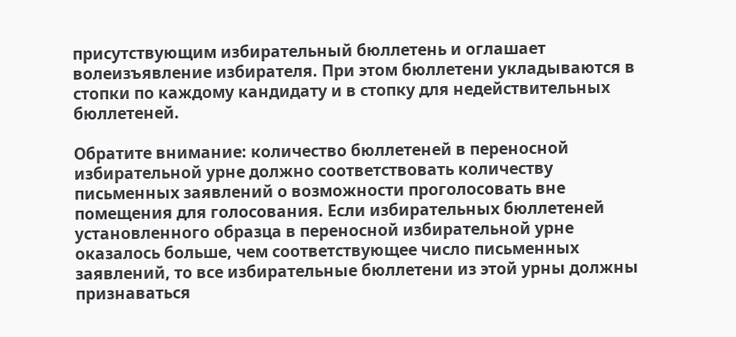присутствующим избирательный бюллетень и оглашает волеизъявление избирателя. При этом бюллетени укладываются в стопки по каждому кандидату и в стопку для недействительных бюллетеней.

Обратите внимание: количество бюллетеней в переносной избирательной урне должно соответствовать количеству письменных заявлений о возможности проголосовать вне помещения для голосования. Если избирательных бюллетеней установленного образца в переносной избирательной урне оказалось больше, чем соответствующее число письменных заявлений, то все избирательные бюллетени из этой урны должны признаваться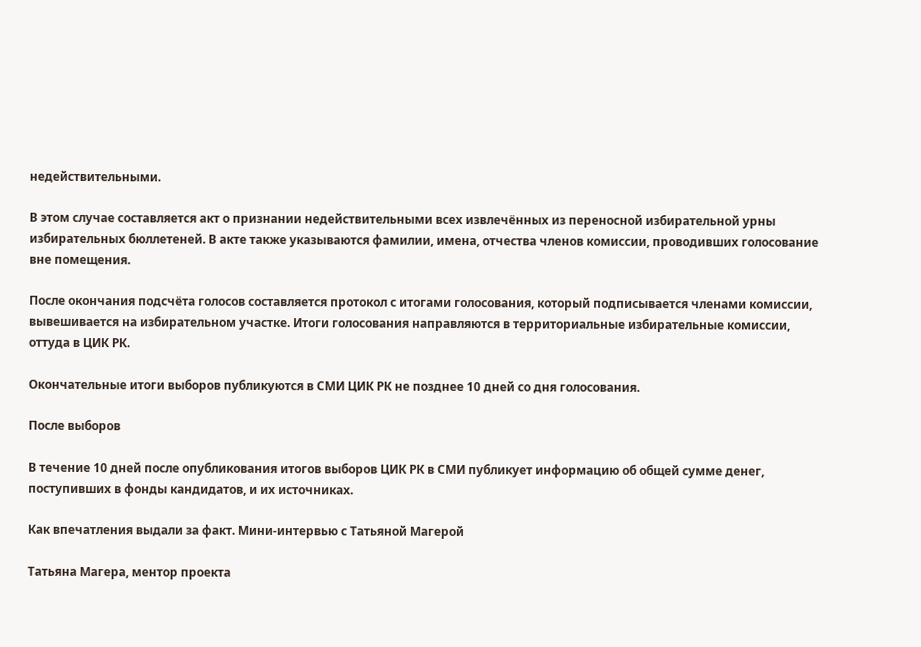недействительными.

В этом случае составляется акт о признании недействительными всех извлечённых из переносной избирательной урны избирательных бюллетеней. В акте также указываются фамилии, имена, отчества членов комиссии, проводивших голосование вне помещения.

После окончания подсчёта голосов составляется протокол с итогами голосования, который подписывается членами комиссии, вывешивается на избирательном участке. Итоги голосования направляются в территориальные избирательные комиссии, оттуда в ЦИК РК.

Окончательные итоги выборов публикуются в СМИ ЦИК РК не позднее 10 дней со дня голосования.

После выборов

В течение 10 дней после опубликования итогов выборов ЦИК РК в СМИ публикует информацию об общей сумме денег, поступивших в фонды кандидатов, и их источниках.

Как впечатления выдали за факт. Мини-интервью с Татьяной Магерой

Татьяна Магера, ментор проекта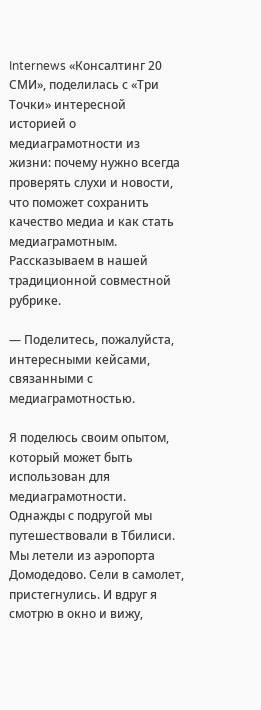Internews «Консалтинг 20 СМИ», поделилась с «Три Точки» интересной историей о медиаграмотности из жизни: почему нужно всегда проверять слухи и новости, что поможет сохранить качество медиа и как стать медиаграмотным. Рассказываем в нашей традиционной совместной рубрике.

— Поделитесь, пожалуйста, интересными кейсами, связанными с медиаграмотностью.

Я поделюсь своим опытом, который может быть использован для медиаграмотности. Однажды с подругой мы путешествовали в Тбилиси. Мы летели из аэропорта Домодедово. Сели в самолет, пристегнулись. И вдруг я смотрю в окно и вижу,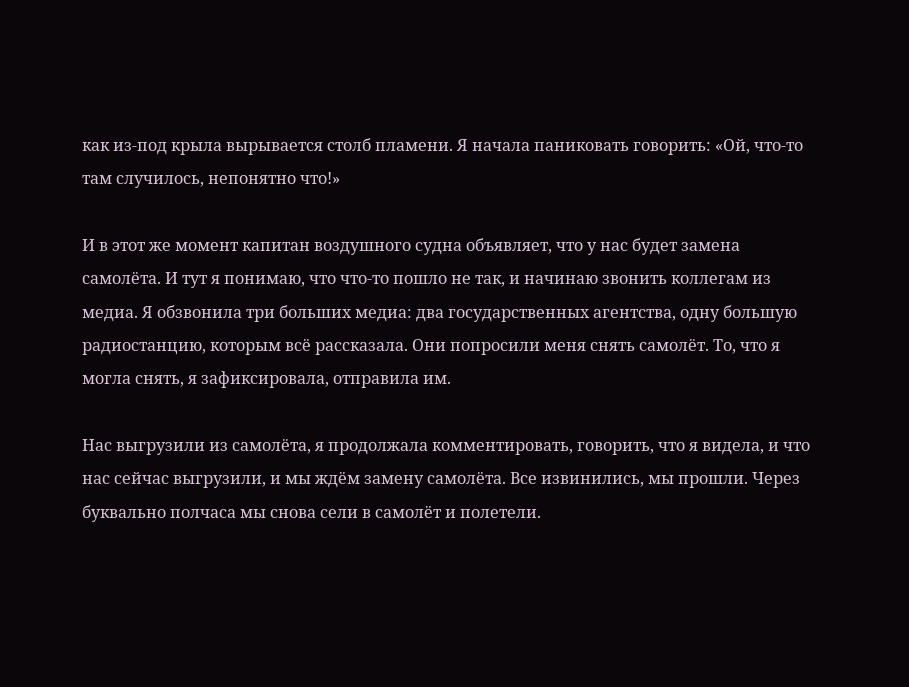как из-под крыла вырывается столб пламени. Я начала паниковать говорить: «Ой, что-то там случилось, непонятно что!»

И в этот же момент капитан воздушного судна объявляет, что у нас будет замена самолёта. И тут я понимаю, что что-то пошло не так, и начинаю звонить коллегам из медиа. Я обзвонила три больших медиа: два государственных агентства, одну большую радиостанцию, которым всё рассказала. Они попросили меня снять самолёт. То, что я могла снять, я зафиксировала, отправила им.

Нас выгрузили из самолёта, я продолжала комментировать, говорить, что я видела, и что нас сейчас выгрузили, и мы ждём замену самолёта. Все извинились, мы прошли. Через буквально полчаса мы снова сели в самолёт и полетели.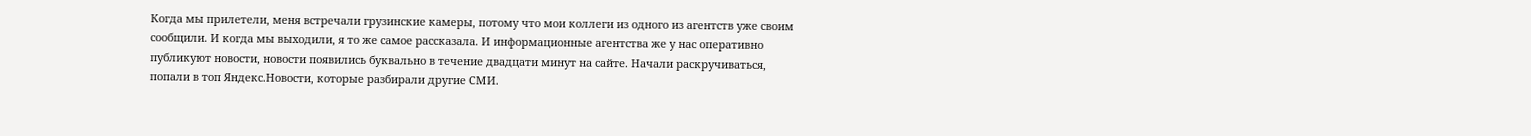Когда мы прилетели, меня встречали грузинские камеры, потому что мои коллеги из одного из агентств уже своим сообщили. И когда мы выходили, я то же самое рассказала. И информационные агентства же у нас оперативно публикуют новости, новости появились буквально в течение двадцати минут на сайте. Начали раскручиваться, попали в топ Яндекс.Новости, которые разбирали другие СМИ.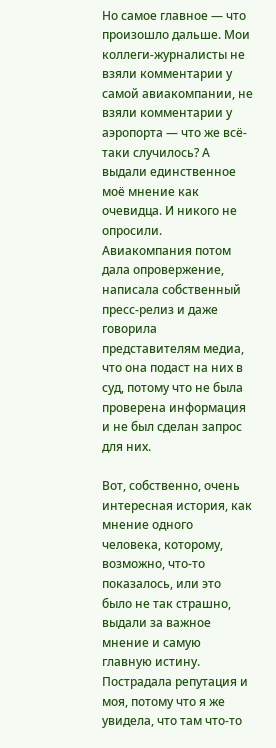Но самое главное — что произошло дальше. Мои коллеги-журналисты не взяли комментарии у самой авиакомпании, не взяли комментарии у аэропорта — что же всё-таки случилось? А выдали единственное моё мнение как очевидца. И никого не опросили. Авиакомпания потом дала опровержение, написала собственный пресс-релиз и даже говорила представителям медиа, что она подаст на них в суд, потому что не была проверена информация и не был сделан запрос для них.

Вот, собственно, очень интересная история, как мнение одного человека, которому, возможно, что-то показалось, или это было не так страшно, выдали за важное мнение и самую главную истину. Пострадала репутация и моя, потому что я же увидела, что там что-то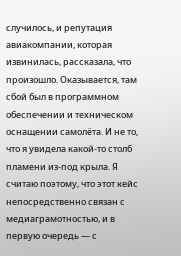случилось, и репутация авиакомпании, которая извинилась, рассказала, что произошло. Оказывается, там сбой был в программном обеспечении и техническом оснащении самолёта. И не то, что я увидела какой-то столб пламени из-под крыла. Я считаю поэтому, что этот кейс непосредственно связан с медиаграмотностью, и в первую очередь — с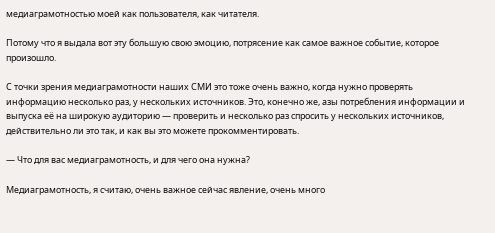медиаграмотностью моей как пользователя, как читателя.

Потому что я выдала вот эту большую свою эмоцию, потрясение как самое важное событие, которое произошло.

С точки зрения медиаграмотности наших СМИ это тоже очень важно, когда нужно проверять информацию несколько раз, у нескольких источников. Это, конечно же, азы потребления информации и выпуска её на широкую аудиторию — проверить и несколько раз спросить у нескольких источников, действительно ли это так, и как вы это можете прокомментировать.

— Что для вас медиаграмотность, и для чего она нужна?

Медиаграмотность, я считаю, очень важное сейчас явление, очень много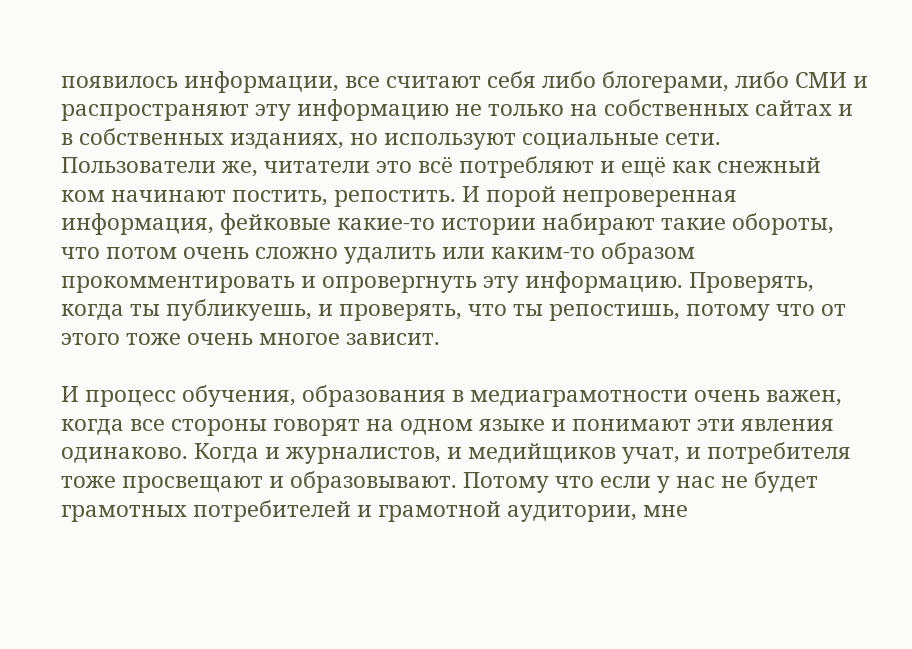появилось информации, все считают себя либо блогерами, либо СМИ и распространяют эту информацию не только на собственных сайтах и в собственных изданиях, но используют социальные сети. Пользователи же, читатели это всё потребляют и ещё как снежный ком начинают постить, репостить. И порой непроверенная информация, фейковые какие-то истории набирают такие обороты, что потом очень сложно удалить или каким-то образом прокомментировать и опровергнуть эту информацию. Проверять, когда ты публикуешь, и проверять, что ты репостишь, потому что от этого тоже очень многое зависит.

И процесс обучения, образования в медиаграмотности очень важен, когда все стороны говорят на одном языке и понимают эти явления одинаково. Когда и журналистов, и медийщиков учат, и потребителя тоже просвещают и образовывают. Потому что если у нас не будет грамотных потребителей и грамотной аудитории, мне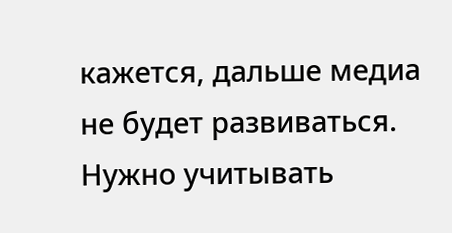кажется, дальше медиа не будет развиваться. Нужно учитывать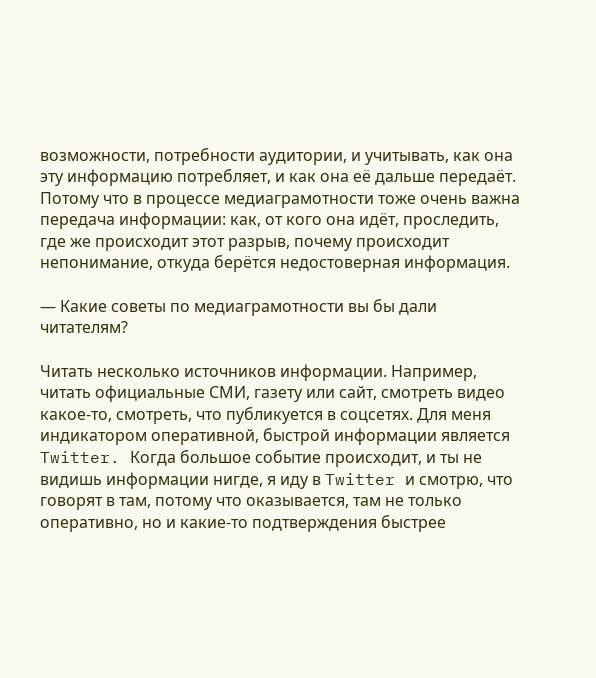возможности, потребности аудитории, и учитывать, как она эту информацию потребляет, и как она её дальше передаёт. Потому что в процессе медиаграмотности тоже очень важна передача информации: как, от кого она идёт, проследить, где же происходит этот разрыв, почему происходит непонимание, откуда берётся недостоверная информация.

— Какие советы по медиаграмотности вы бы дали читателям?

Читать несколько источников информации. Например, читать официальные СМИ, газету или сайт, смотреть видео какое-то, смотреть, что публикуется в соцсетях. Для меня индикатором оперативной, быстрой информации является Twitter. Когда большое событие происходит, и ты не видишь информации нигде, я иду в Twitter и смотрю, что говорят в там, потому что оказывается, там не только оперативно, но и какие-то подтверждения быстрее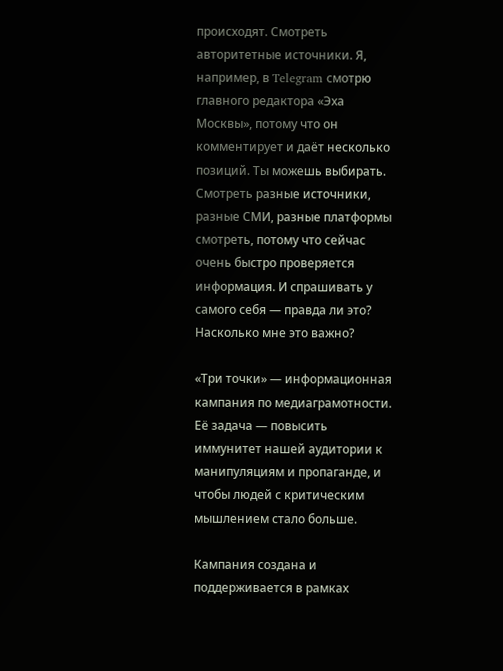происходят. Смотреть авторитетные источники. Я, например, в Telegram смотрю главного редактора «Эха Москвы», потому что он комментирует и даёт несколько позиций. Ты можешь выбирать. Смотреть разные источники, разные СМИ, разные платформы смотреть, потому что сейчас очень быстро проверяется информация. И спрашивать у самого себя — правда ли это? Насколько мне это важно?

«Три точки» — информационная кампания по медиаграмотности. Её задача — повысить иммунитет нашей аудитории к манипуляциям и пропаганде, и чтобы людей с критическим мышлением стало больше.

Кампания создана и поддерживается в рамках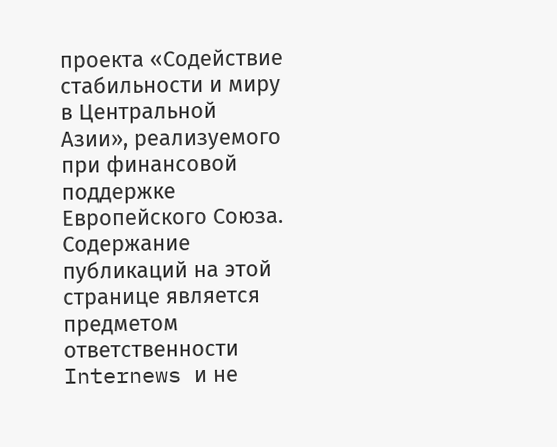проекта «Содействие стабильности и миру в Центральной Азии», реализуемого при финансовой поддержке Европейского Союза. Содержание публикаций на этой странице является предметом ответственности Internews и не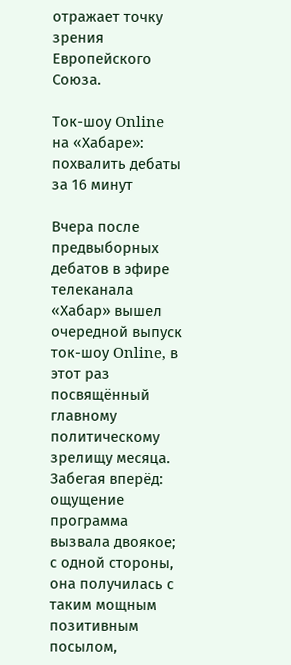отражает точку зрения Европейского Союза.

Ток-шоу Online на «Хабаре»: похвалить дебаты за 16 минут

Вчера после предвыборных дебатов в эфире телеканала «Хабар» вышел очередной выпуск ток-шоу Online, в этот раз посвящённый главному политическому зрелищу месяца. Забегая вперёд: ощущение программа вызвала двоякое; с одной стороны, она получилась с таким мощным позитивным посылом,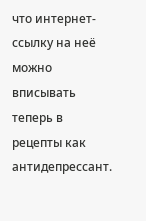что интернет-ссылку на неё можно вписывать теперь в рецепты как антидепрессант.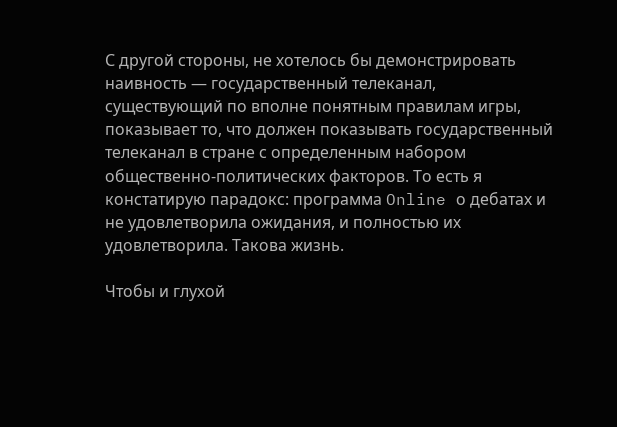С другой стороны, не хотелось бы демонстрировать наивность — государственный телеканал, существующий по вполне понятным правилам игры, показывает то, что должен показывать государственный телеканал в стране с определенным набором общественно-политических факторов. То есть я констатирую парадокс: программа Online о дебатах и не удовлетворила ожидания, и полностью их удовлетворила. Такова жизнь.

Чтобы и глухой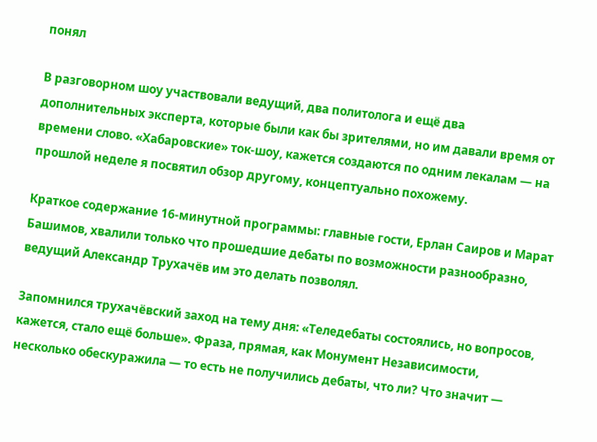понял

В разговорном шоу участвовали ведущий, два политолога и ещё два дополнительных эксперта, которые были как бы зрителями, но им давали время от времени слово. «Хабаровские» ток-шоу, кажется создаются по одним лекалам — на прошлой неделе я посвятил обзор другому, концептуально похожему.

Краткое содержание 16-минутной программы: главные гости, Ерлан Саиров и Марат Башимов, хвалили только что прошедшие дебаты по возможности разнообразно, ведущий Александр Трухачёв им это делать позволял.

Запомнился трухачёвский заход на тему дня: «Теледебаты состоялись, но вопросов, кажется, стало ещё больше». Фраза, прямая, как Монумент Независимости, несколько обескуражила — то есть не получились дебаты, что ли? Что значит —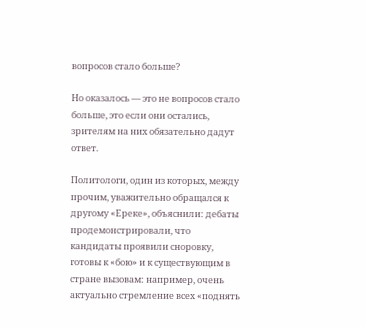вопросов стало больше?

Но оказалось — это не вопросов стало больше, это если они остались, зрителям на них обязательно дадут ответ.

Политологи, один из которых, между прочим, уважительно обращался к другому «Ереке», объяснили: дебаты продемонстрировали, что кандидаты проявили сноровку, готовы к «бою» и к существующим в стране вызовам: например, очень актуально стремление всех «поднять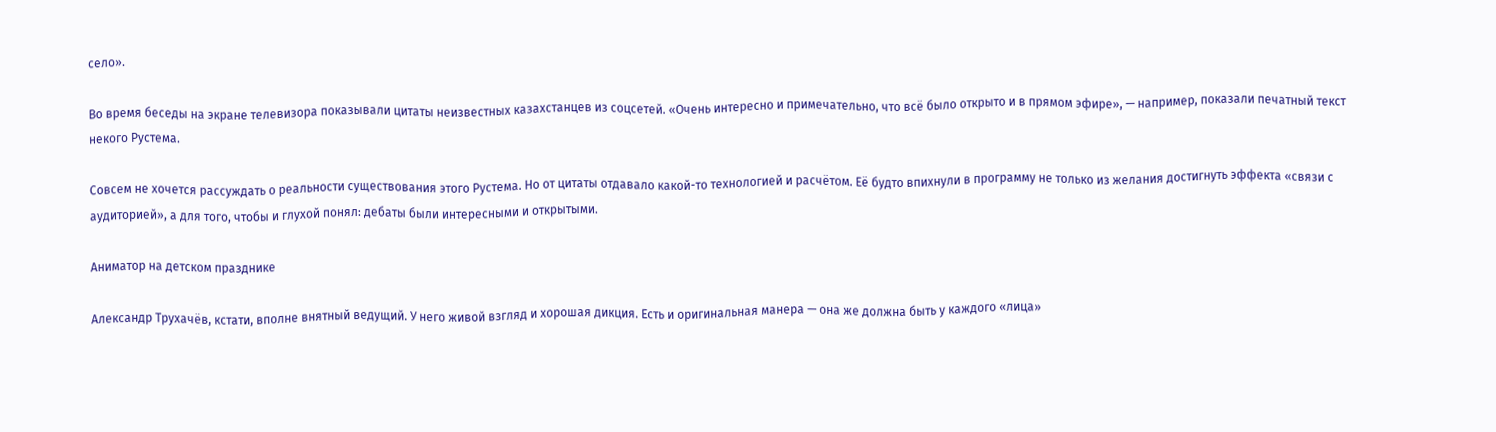село».

Во время беседы на экране телевизора показывали цитаты неизвестных казахстанцев из соцсетей. «Очень интересно и примечательно, что всё было открыто и в прямом эфире», — например, показали печатный текст некого Рустема.

Совсем не хочется рассуждать о реальности существования этого Рустема. Но от цитаты отдавало какой-то технологией и расчётом. Её будто впихнули в программу не только из желания достигнуть эффекта «связи с аудиторией», а для того, чтобы и глухой понял: дебаты были интересными и открытыми.

Аниматор на детском празднике

Александр Трухачёв, кстати, вполне внятный ведущий. У него живой взгляд и хорошая дикция. Есть и оригинальная манера — она же должна быть у каждого «лица»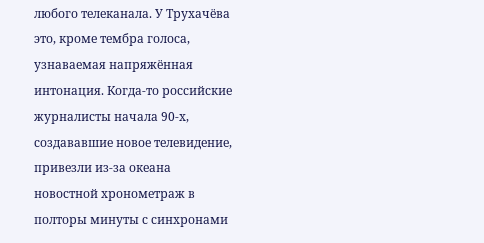любого телеканала. У Трухачёва это, кроме тембра голоса, узнаваемая напряжённая интонация. Когда-то российские журналисты начала 90-х, создававшие новое телевидение, привезли из-за океана новостной хронометраж в полторы минуты с синхронами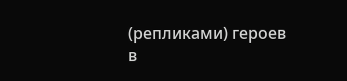(репликами) героев в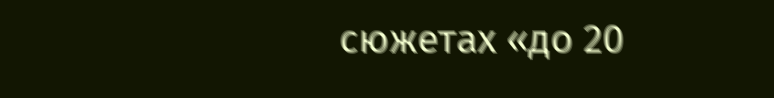сюжетах «до 20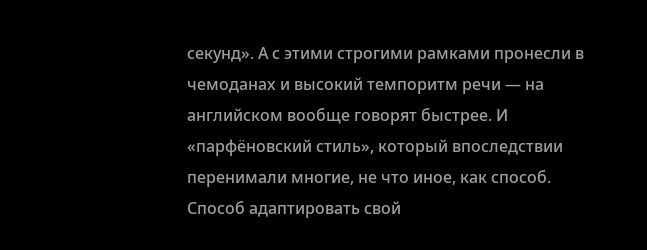секунд». А с этими строгими рамками пронесли в чемоданах и высокий темпоритм речи — на английском вообще говорят быстрее. И «парфёновский стиль», который впоследствии перенимали многие, не что иное, как способ. Способ адаптировать свой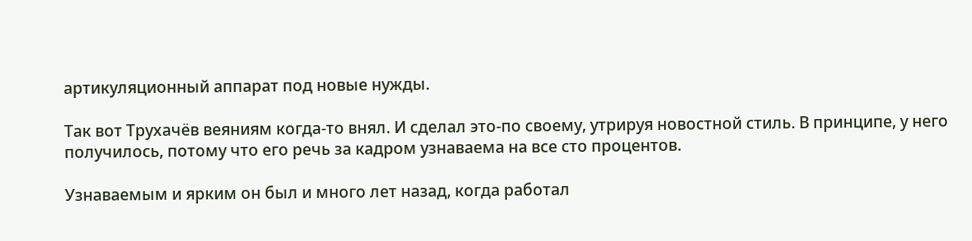артикуляционный аппарат под новые нужды.

Так вот Трухачёв веяниям когда-то внял. И сделал это-по своему, утрируя новостной стиль. В принципе, у него получилось, потому что его речь за кадром узнаваема на все сто процентов.

Узнаваемым и ярким он был и много лет назад, когда работал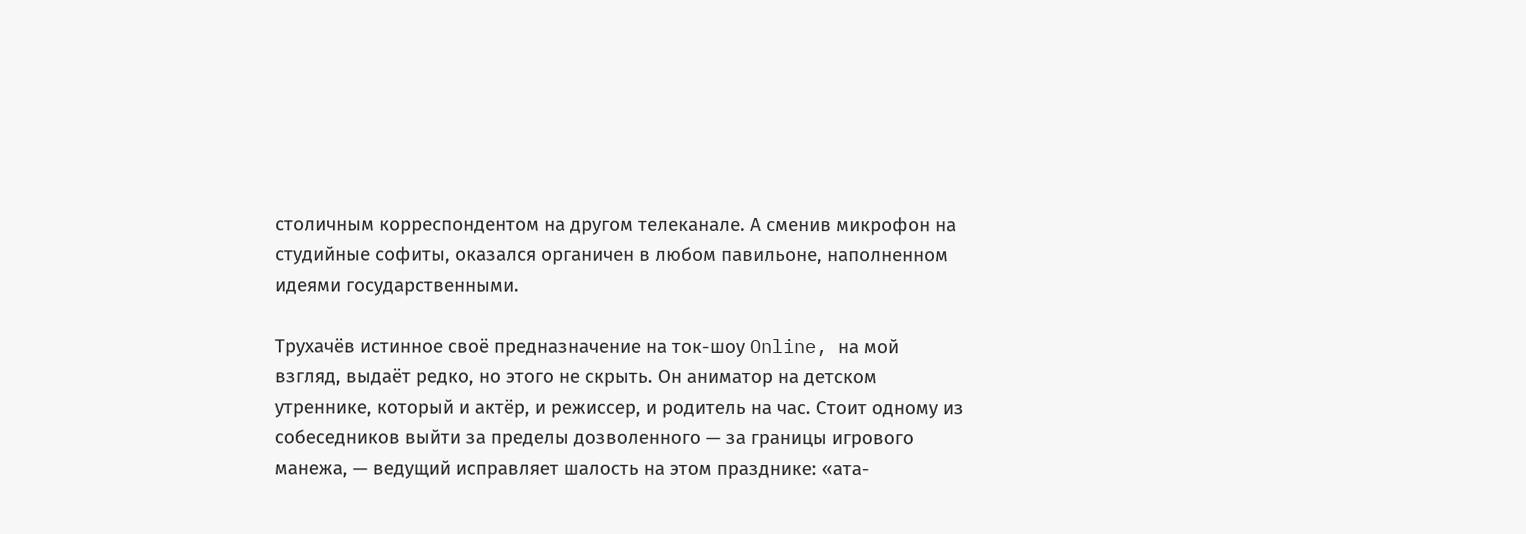столичным корреспондентом на другом телеканале. А сменив микрофон на студийные софиты, оказался органичен в любом павильоне, наполненном идеями государственными.

Трухачёв истинное своё предназначение на ток-шоу Online, на мой взгляд, выдаёт редко, но этого не скрыть. Он аниматор на детском утреннике, который и актёр, и режиссер, и родитель на час. Стоит одному из собеседников выйти за пределы дозволенного — за границы игрового манежа, — ведущий исправляет шалость на этом празднике: «ата-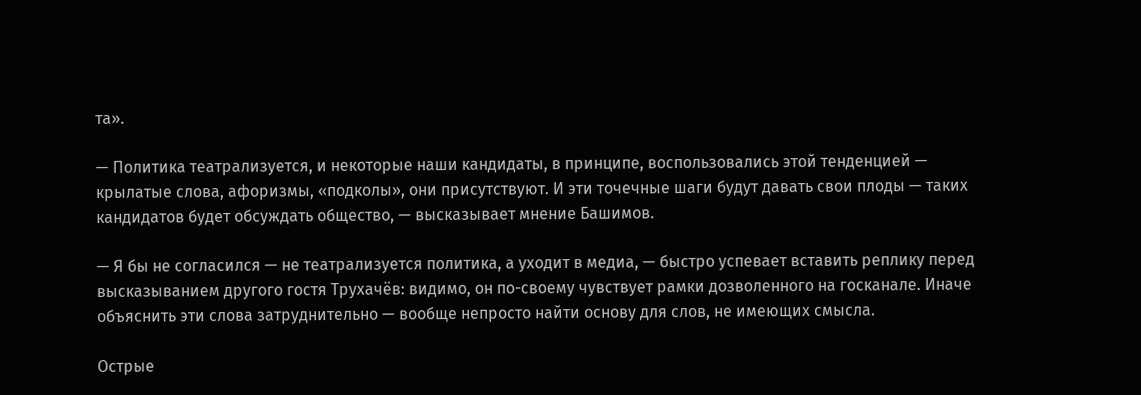та».

— Политика театрализуется, и некоторые наши кандидаты, в принципе, воспользовались этой тенденцией — крылатые слова, афоризмы, «подколы», они присутствуют. И эти точечные шаги будут давать свои плоды — таких кандидатов будет обсуждать общество, — высказывает мнение Башимов.

— Я бы не согласился — не театрализуется политика, а уходит в медиа, — быстро успевает вставить реплику перед высказыванием другого гостя Трухачёв: видимо, он по-своему чувствует рамки дозволенного на госканале. Иначе объяснить эти слова затруднительно — вообще непросто найти основу для слов, не имеющих смысла.

Острые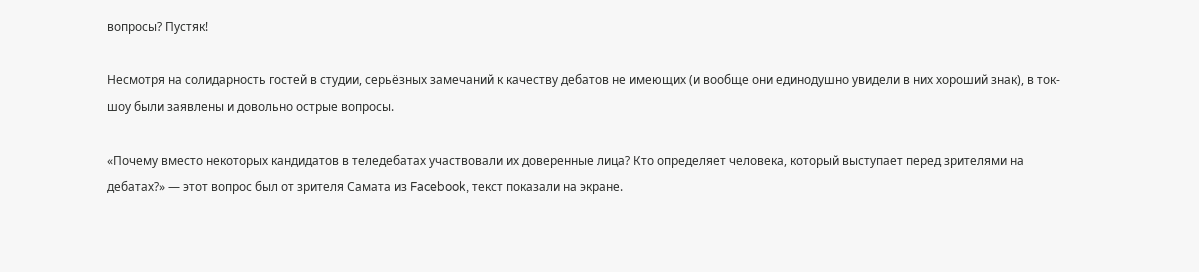вопросы? Пустяк!

Несмотря на солидарность гостей в студии, серьёзных замечаний к качеству дебатов не имеющих (и вообще они единодушно увидели в них хороший знак), в ток-шоу были заявлены и довольно острые вопросы.

«Почему вместо некоторых кандидатов в теледебатах участвовали их доверенные лица? Кто определяет человека, который выступает перед зрителями на дебатах?» — этот вопрос был от зрителя Самата из Facebook, текст показали на экране.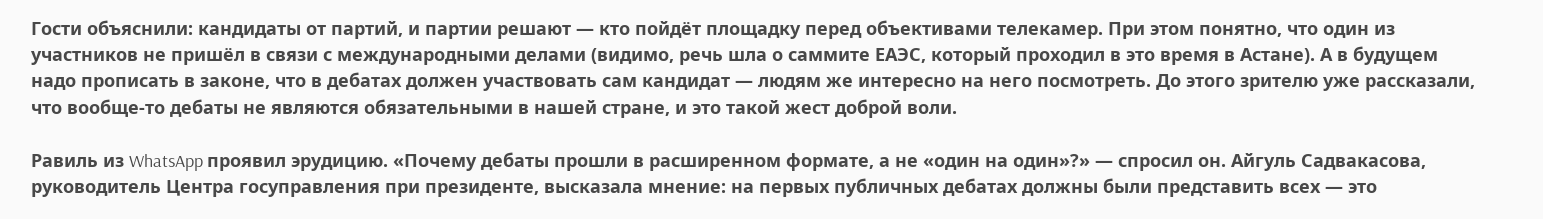Гости объяснили: кандидаты от партий, и партии решают — кто пойдёт площадку перед объективами телекамер. При этом понятно, что один из участников не пришёл в связи с международными делами (видимо, речь шла о саммите ЕАЭС, который проходил в это время в Астане). А в будущем надо прописать в законе, что в дебатах должен участвовать сам кандидат — людям же интересно на него посмотреть. До этого зрителю уже рассказали, что вообще-то дебаты не являются обязательными в нашей стране, и это такой жест доброй воли.

Равиль из WhatsApp проявил эрудицию. «Почему дебаты прошли в расширенном формате, а не «один на один»?» — спросил он. Айгуль Садвакасова, руководитель Центра госуправления при президенте, высказала мнение: на первых публичных дебатах должны были представить всех — это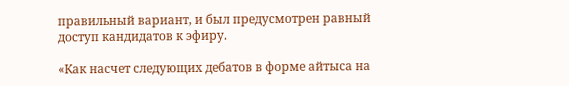правильный вариант, и был предусмотрен равный доступ кандидатов к эфиру.

«Как насчет следующих дебатов в форме айтыса на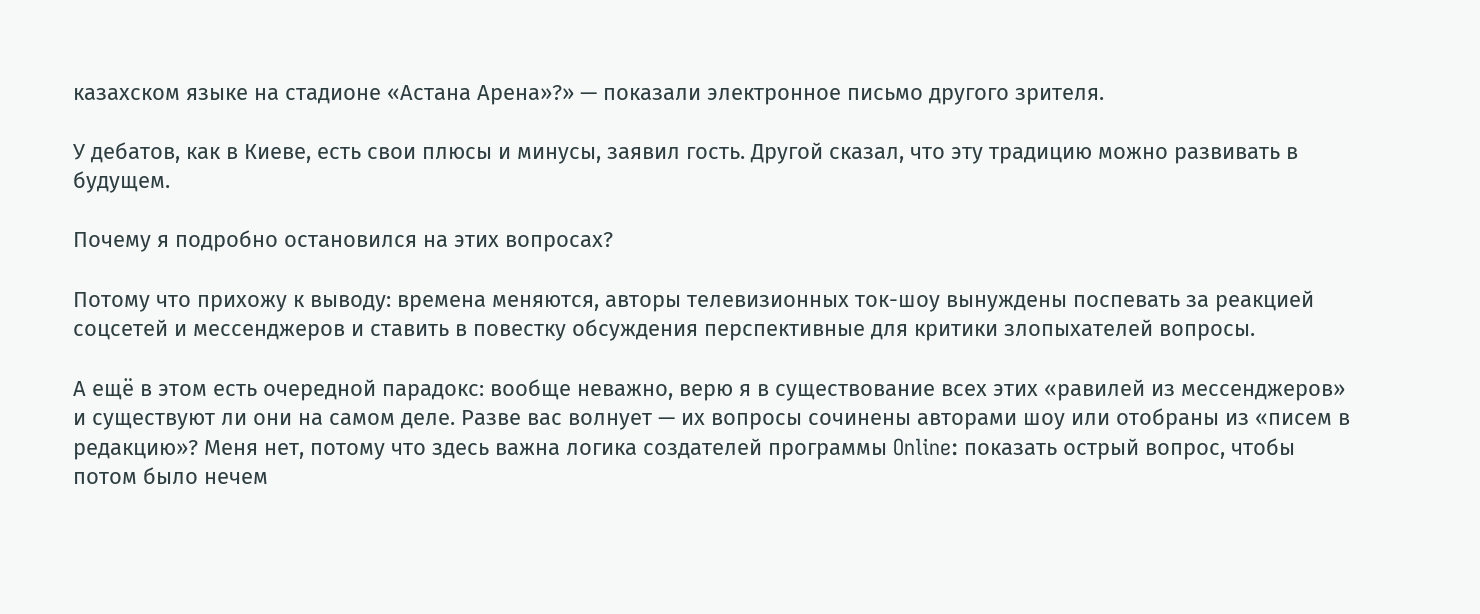казахском языке на стадионе «Астана Арена»?» — показали электронное письмо другого зрителя.

У дебатов, как в Киеве, есть свои плюсы и минусы, заявил гость. Другой сказал, что эту традицию можно развивать в будущем.

Почему я подробно остановился на этих вопросах?

Потому что прихожу к выводу: времена меняются, авторы телевизионных ток-шоу вынуждены поспевать за реакцией соцсетей и мессенджеров и ставить в повестку обсуждения перспективные для критики злопыхателей вопросы.

А ещё в этом есть очередной парадокс: вообще неважно, верю я в существование всех этих «равилей из мессенджеров» и существуют ли они на самом деле. Разве вас волнует — их вопросы сочинены авторами шоу или отобраны из «писем в редакцию»? Меня нет, потому что здесь важна логика создателей программы Online: показать острый вопрос, чтобы потом было нечем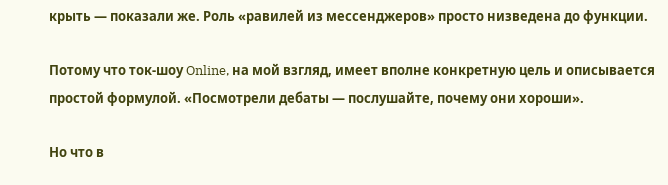крыть — показали же. Роль «равилей из мессенджеров» просто низведена до функции.

Потому что ток-шоу Online, на мой взгляд, имеет вполне конкретную цель и описывается простой формулой. «Посмотрели дебаты — послушайте, почему они хороши».

Но что в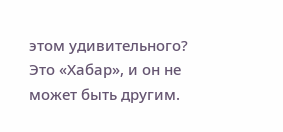этом удивительного? Это «Хабар», и он не может быть другим.